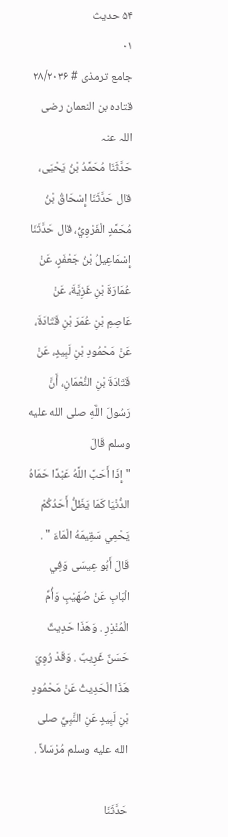۵۴ حدیث
۰۱
جامع ترمذی # ۲۸/۲۰۳۶
قتادہ بن النعمان رضی اللہ عنہ
حَدَّثَنَا مُحَمَّدُ بْنُ يَحْيَى، قال حَدَّثَنَا إِسْحَاقُ بْنُ مُحَمَّدٍ الْفَرْوِيُّ، قال حَدَّثَنَا إِسْمَاعِيلُ بْنُ جَعْفَرٍ، عَنْ عُمَارَةَ بْنِ غَزِيَّةَ، عَنْ عَاصِمِ بْنِ عُمَرَ بْنِ قَتَادَةَ، عَنْ مَحْمُودِ بْنِ لَبِيدٍ، عَنْ قَتَادَةَ بْنِ النُّعْمَانِ، أَنَّ رَسُولَ اللَّهِ صلى الله عليه وسلم قَالَ
" إِذَا أَحَبَّ اللَّهُ عَبْدًا حَمَاهُ الدُّنْيَا كَمَا يَظَلُّ أَحَدُكُمْ يَحْمِي سَقِيمَهُ الْمَاءَ " . قَالَ أَبُو عِيسَى وَفِي الْبَابِ عَنْ صُهَيْبٍ وَأُمِّ الْمُنْذِرِ . وَهَذَا حَدِيثٌ حَسَنٌ غَرِيبٌ . وَقَدْ رُوِيَ هَذَا الْحَدِيثُ عَنْ مَحْمُودِ بْنِ لَبِيدٍ عَنِ النَّبِيِّ صلى الله عليه وسلم مُرْسَلاً .

حَدَّثَنَا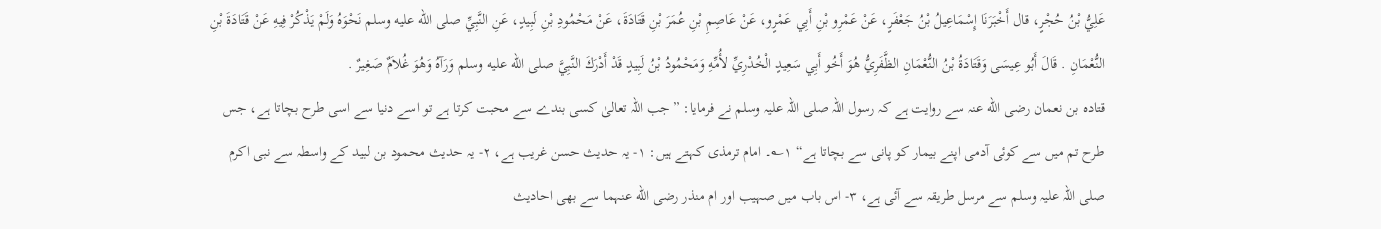عَلِيُّ بْنُ حُجْرٍ، قال أَخْبَرَنَا إِسْمَاعِيلُ بْنُ جَعْفَرٍ، عَنْ عَمْرِو بْنِ أَبِي عَمْرٍو، عَنْ عَاصِمِ بْنِ عُمَرَ بْنِ قَتَادَةَ، عَنْ مَحْمُودِ بْنِ لَبِيدٍ، عَنِ النَّبِيِّ صلى الله عليه وسلم نَحْوَهُ وَلَمْ يَذْكُرْ فِيهِ عَنْ قَتَادَةَ بْنِ النُّعْمَانِ . قَالَ أَبُو عِيسَى وَقَتَادَةُ بْنُ النُّعْمَانِ الظَّفَرِيُّ هُوَ أَخُو أَبِي سَعِيدٍ الْخُدْرِيِّ لأُمِّهِ وَمَحْمُودُ بْنُ لَبِيدٍ قَدْ أَدْرَكَ النَّبِيَّ صلى الله عليه وسلم وَرَآهُ وَهُوَ غُلاَمٌ صَغِيرٌ .
قتادہ بن نعمان رضی الله عنہ سے روایت ہے کہ رسول اللہ صلی اللہ علیہ وسلم نے فرمایا: ”جب اللہ تعالیٰ کسی بندے سے محبت کرتا ہے تو اسے دنیا سے اسی طرح بچاتا ہے، جس طرح تم میں سے کوئی آدمی اپنے بیمار کو پانی سے بچاتا ہے“ ۱؎۔ امام ترمذی کہتے ہیں: ۱- یہ حدیث حسن غریب ہے، ۲- یہ حدیث محمود بن لبید کے واسطہ سے نبی اکرم صلی اللہ علیہ وسلم سے مرسل طریقہ سے آئی ہے، ۳- اس باب میں صہیب اور ام منذر رضی الله عنہما سے بھی احادیث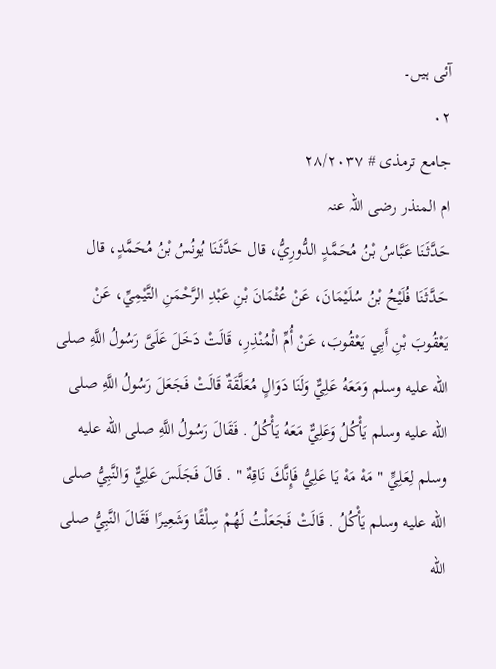آئی ہیں۔
۰۲
جامع ترمذی # ۲۸/۲۰۳۷
ام المنذر رضی اللہ عنہ
حَدَّثَنَا عَبَّاسُ بْنُ مُحَمَّدٍ الدُّورِيُّ، قال حَدَّثَنَا يُونُسُ بْنُ مُحَمَّدٍ، قال حَدَّثَنَا فُلَيْحُ بْنُ سُلَيْمَانَ، عَنْ عُثْمَانَ بْنِ عَبْدِ الرَّحْمَنِ التَّيْمِيِّ، عَنْ يَعْقُوبَ بْنِ أَبِي يَعْقُوبَ، عَنْ أُمِّ الْمُنْذِرِ، قَالَتْ دَخَلَ عَلَىَّ رَسُولُ اللَّهِ صلى الله عليه وسلم وَمَعَهُ عَلِيٌّ وَلَنَا دَوَالٍ مُعَلَّقَةٌ قَالَتْ فَجَعَلَ رَسُولُ اللَّهِ صلى الله عليه وسلم يَأْكُلُ وَعَلِيٌّ مَعَهُ يَأْكُلُ . فَقَالَ رَسُولُ اللَّهِ صلى الله عليه وسلم لِعَلِيٍّ " مَهْ مَهْ يَا عَلِيُّ فَإِنَّكَ نَاقِهٌ " . قَالَ فَجَلَسَ عَلِيٌّ وَالنَّبِيُّ صلى الله عليه وسلم يَأْكُلُ . قَالَتْ فَجَعَلْتُ لَهُمْ سِلْقًا وَشَعِيرًا فَقَالَ النَّبِيُّ صلى الله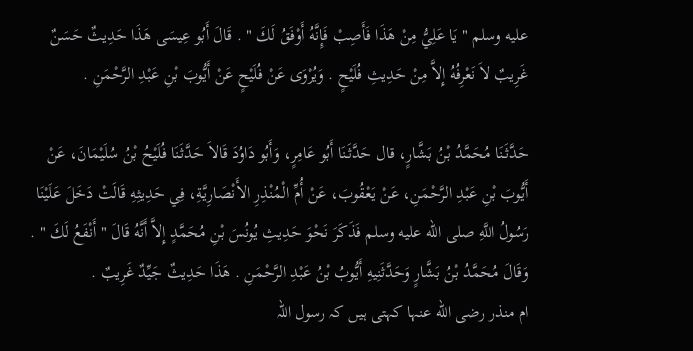عليه وسلم " يَا عَلِيُّ مِنْ هَذَا فَأَصِبْ فَإِنَّهُ أَوْفَقُ لَكَ " . قَالَ أَبُو عِيسَى هَذَا حَدِيثٌ حَسَنٌ غَرِيبٌ لاَ نَعْرِفُهُ إِلاَّ مِنْ حَدِيثِ فُلَيْحٍ . وَيُرْوَى عَنْ فُلَيْحٍ عَنْ أَيُّوبَ بْنِ عَبْدِ الرَّحْمَنِ .

حَدَّثَنَا مُحَمَّدُ بْنُ بَشَّارٍ، قال حَدَّثَنَا أَبُو عَامِرٍ، وَأَبُو دَاوُدَ قَالاَ حَدَّثَنَا فُلَيْحُ بْنُ سُلَيْمَانَ، عَنْ أَيُّوبَ بْنِ عَبْدِ الرَّحْمَنِ، عَنْ يَعْقُوبَ، عَنْ أُمِّ الْمُنْذِرِ الأَنْصَارِيَّةِ، فِي حَدِيثِهِ قَالَتْ دَخَلَ عَلَيْنَا رَسُولُ اللَّهِ صلى الله عليه وسلم فَذَكَرَ نَحْوَ حَدِيثِ يُونُسَ بْنِ مُحَمَّدٍ إِلاَّ أَنَّهُ قَالَ " أَنْفَعُ لَكَ " . وَقَالَ مُحَمَّدُ بْنُ بَشَّارٍ وَحَدَّثَنِيهِ أَيُّوبُ بْنُ عَبْدِ الرَّحْمَنِ . هَذَا حَدِيثٌ جَيِّدٌ غَرِيبٌ .
ام منذر رضی الله عنہا کہتی ہیں کہ رسول اللہ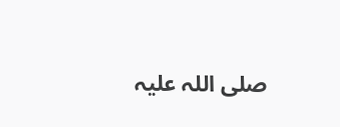صلی اللہ علیہ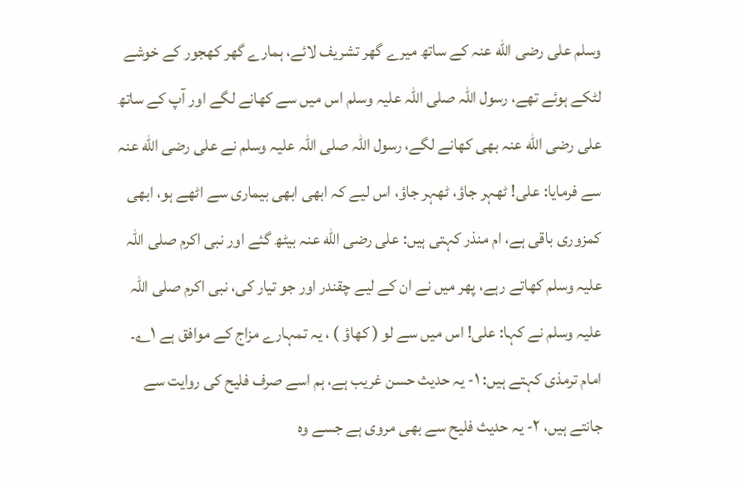وسلم علی رضی الله عنہ کے ساتھ میرے گھر تشریف لائے، ہمارے گھر کھجور کے خوشے لٹکے ہوئے تھے، رسول اللہ صلی اللہ علیہ وسلم اس میں سے کھانے لگے اور آپ کے ساتھ علی رضی الله عنہ بھی کھانے لگے، رسول اللہ صلی اللہ علیہ وسلم نے علی رضی الله عنہ سے فرمایا: علی! ٹھہر جاؤ، ٹھہر جاؤ، اس لیے کہ ابھی ابھی بیماری سے اٹھے ہو، ابھی کمزوری باقی ہے، ام منذر کہتی ہیں: علی رضی الله عنہ بیٹھ گئے اور نبی اکرم صلی اللہ علیہ وسلم کھاتے رہے، پھر میں نے ان کے لیے چقندر اور جو تیار کی، نبی اکرم صلی اللہ علیہ وسلم نے کہا: علی! اس میں سے لو ( کھاؤ ) ، یہ تمہارے مزاج کے موافق ہے ۱؎۔ امام ترمذی کہتے ہیں: ۱- یہ حدیث حسن غریب ہے، ہم اسے صرف فلیح کی روایت سے جانتے ہیں، ۲- یہ حدیث فلیح سے بھی مروی ہے جسے وہ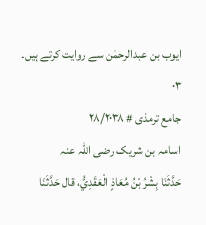ایوب بن عبدالرحمٰن سے روایت کرتے ہیں۔
۰۳
جامع ترمذی # ۲۸/۲۰۳۸
اسامہ بن شریک رضی اللہ عنہ
حَدَّثَنَا بِشْرُ بْنُ مُعَاذٍ الْعَقَدِيُّ، قال حَدَّثَنَا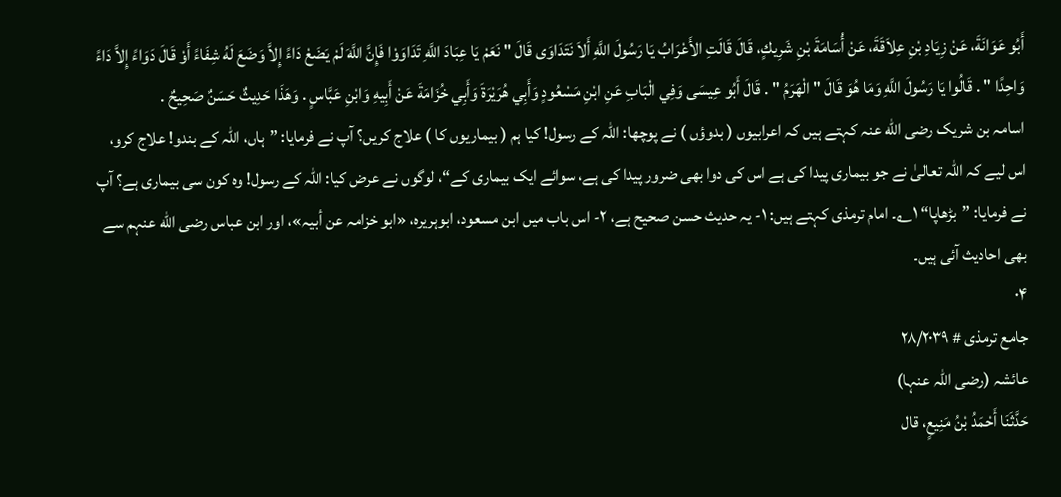أَبُو عَوَانَةَ، عَنْ زِيَادِ بْنِ عِلاَقَةَ، عَنْ أُسَامَةَ بْنِ شَرِيكٍ، قَالَ قَالَتِ الأَعْرَابُ يَا رَسُولَ اللَّهِ أَلاَ نَتَدَاوَى قَالَ " نَعَمْ يَا عِبَادَ اللَّهِ تَدَاوَوْا فَإِنَّ اللَّهَ لَمْ يَضَعْ دَاءً إِلاَّ وَضَعَ لَهُ شِفَاءً أَوْ قَالَ دَوَاءً إِلاَّ دَاءً وَاحِدًا " . قَالُوا يَا رَسُولَ اللَّهِ وَمَا هُوَ قَالَ " الْهَرَمُ " . قَالَ أَبُو عِيسَى وَفِي الْبَابِ عَنِ ابْنِ مَسْعُودٍ وَأَبِي هُرَيْرَةَ وَأَبِي خُزَامَةَ عَنْ أَبِيهِ وَابْنِ عَبَّاسٍ . وَهَذَا حَدِيثٌ حَسَنٌ صَحِيحٌ .
اسامہ بن شریک رضی الله عنہ کہتے ہیں کہ اعرابیوں ( بدوؤں ) نے پوچھا: اللہ کے رسول! کیا ہم ( بیماریوں کا ) علاج کریں؟ آپ نے فرمایا: ”ہاں، اللہ کے بندو! علاج کرو، اس لیے کہ اللہ تعالیٰ نے جو بیماری پیدا کی ہے اس کی دوا بھی ضرور پیدا کی ہے، سوائے ایک بیماری کے“، لوگوں نے عرض کیا: اللہ کے رسول! وہ کون سی بیماری ہے؟ آپ نے فرمایا: ”بڑھاپا“ ۱؎۔ امام ترمذی کہتے ہیں: ۱- یہ حدیث حسن صحیح ہے، ۲- اس باب میں ابن مسعود، ابوہریرہ، «ابو خزامہ عن أبیہ»، اور ابن عباس رضی الله عنہم سے بھی احادیث آئی ہیں۔
۰۴
جامع ترمذی # ۲۸/۲۰۳۹
عائشہ (رضی اللہ عنہا)
حَدَّثَنَا أَحْمَدُ بْنُ مَنِيعٍ، قال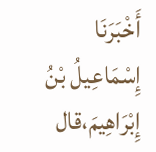أَخْبَرَنَا إِسْمَاعِيلُ بْنُ إِبْرَاهِيمَ،قال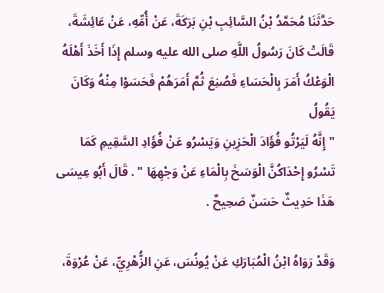حَدَّثَنَا مُحَمَّدُ بْنُ السَّائِبِ بْنِ بَرَكَةَ، عَنْ أُمِّهِ، عَنْ عَائِشَةَ، قَالَتْ كَانَ رَسُولُ اللَّهِ صلى الله عليه وسلم إِذَا أَخَذَ أَهْلَهُ الْوَعْكُ أَمَرَ بِالْحَسَاءِ فَصُنِعَ ثُمَّ أَمَرَهُمْ فَحَسَوْا مِنْهُ وَكَانَ يَقُولُ
" إِنَّهُ لَيَرْتُو فُؤَادَ الْحَزِينِ وَيَسْرُو عَنْ فُؤَادِ السَّقِيمِ كَمَا تَسْرُو إِحْدَاكُنَّ الْوَسَخَ بِالْمَاءِ عَنْ وَجْهِهَا " . قَالَ أَبُو عِيسَى هَذَا حَدِيثٌ حَسَنٌ صَحِيحٌ .

وَقَدْ رَوَاهُ ابْنُ الْمُبَارَكِ عَنْ يُونُسَ، عَنِ الزُّهْرِيِّ، عَنْ عُرْوَةَ،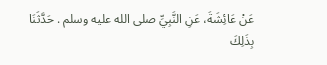عَنْ عَائِشَةَ، عَنِ النَّبِيِّ صلى الله عليه وسلم . حَدَّثَنَا بِذَلِكَ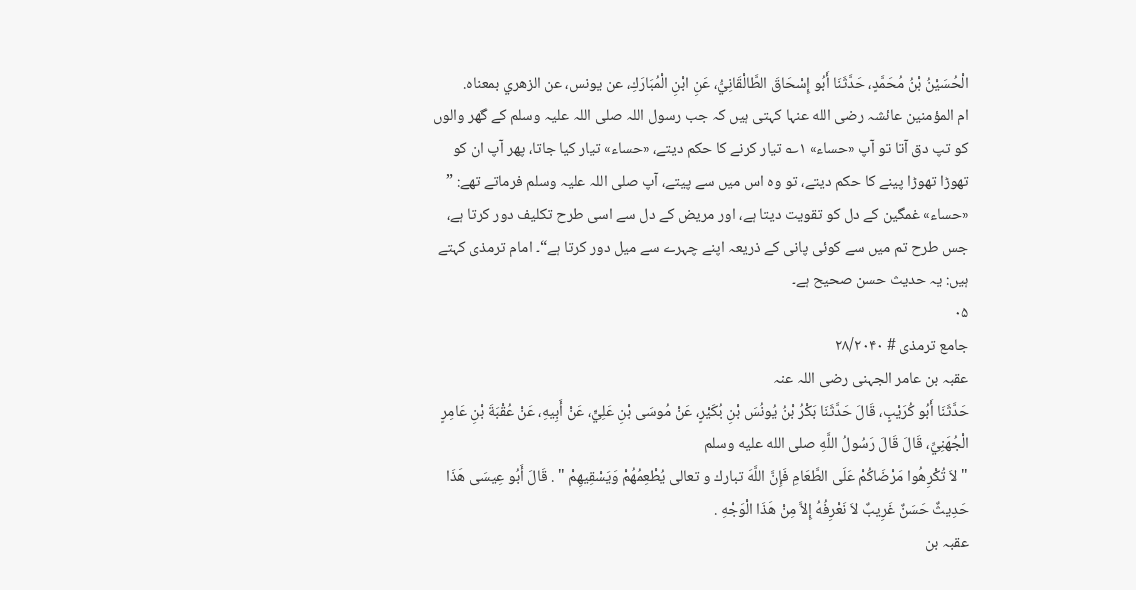الْحُسَيْنُ بْنُ مُحَمَّدٍ، حَدَّثَنَا أَبُو إِسْحَاقَ الطَّالْقَانِيُّ، عَنِ ابْنِ الْمُبَارَكِ، عن يونس، عن الزهري بمعناه.
ام المؤمنین عائشہ رضی الله عنہا کہتی ہیں کہ جب رسول اللہ صلی اللہ علیہ وسلم کے گھر والوں کو تپ دق آتا تو آپ «حساء» ۱؎ تیار کرنے کا حکم دیتے، «حساء» تیار کیا جاتا، پھر آپ ان کو تھوڑا تھوڑا پینے کا حکم دیتے، تو وہ اس میں سے پیتے، آپ صلی اللہ علیہ وسلم فرماتے تھے: ” «حساء» غمگین کے دل کو تقویت دیتا ہے، اور مریض کے دل سے اسی طرح تکلیف دور کرتا ہے، جس طرح تم میں سے کوئی پانی کے ذریعہ اپنے چہرے سے میل دور کرتا ہے“۔ امام ترمذی کہتے ہیں: یہ حدیث حسن صحیح ہے۔
۰۵
جامع ترمذی # ۲۸/۲۰۴۰
عقبہ بن عامر الجہنی رضی اللہ عنہ
حَدَّثَنَا أَبُو كُرَيْبٍ، قَالَ حَدَّثَنَا بَكْرُ بْنُ يُونُسَ بْنِ بُكَيْرٍ، عَنْ مُوسَى بْنِ عَلِيٍّ، عَنْ أَبِيهِ، عَنْ عُقْبَةَ بْنِ عَامِرٍ الْجُهَنِيِّ، قَالَ قَالَ رَسُولُ اللَّهِ صلى الله عليه وسلم
" لاَ تُكْرِهُوا مَرْضَاكُمْ عَلَى الطَّعَامِ فَإِنَّ اللَّهَ تبارك و تعالى يُطْعِمُهُمْ وَيَسْقِيهِمْ " . قَالَ أَبُو عِيسَى هَذَا حَدِيثٌ حَسَنٌ غَرِيبٌ لاَ نَعْرِفُهُ إِلاَّ مِنْ هَذَا الْوَجْهِ .
عقبہ بن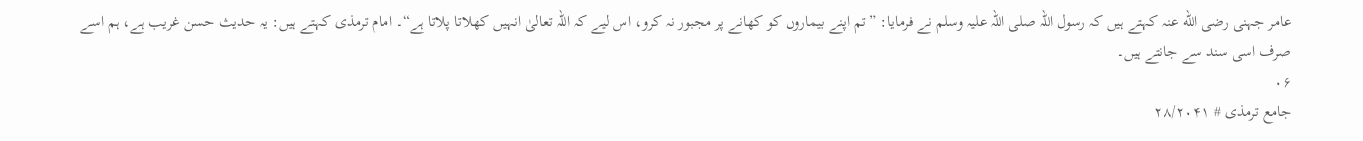عامر جہنی رضی الله عنہ کہتے ہیں کہ رسول اللہ صلی اللہ علیہ وسلم نے فرمایا: ”تم اپنے بیماروں کو کھانے پر مجبور نہ کرو، اس لیے کہ اللہ تعالیٰ انہیں کھلاتا پلاتا ہے“۔ امام ترمذی کہتے ہیں: یہ حدیث حسن غریب ہے، ہم اسے صرف اسی سند سے جانتے ہیں۔
۰۶
جامع ترمذی # ۲۸/۲۰۴۱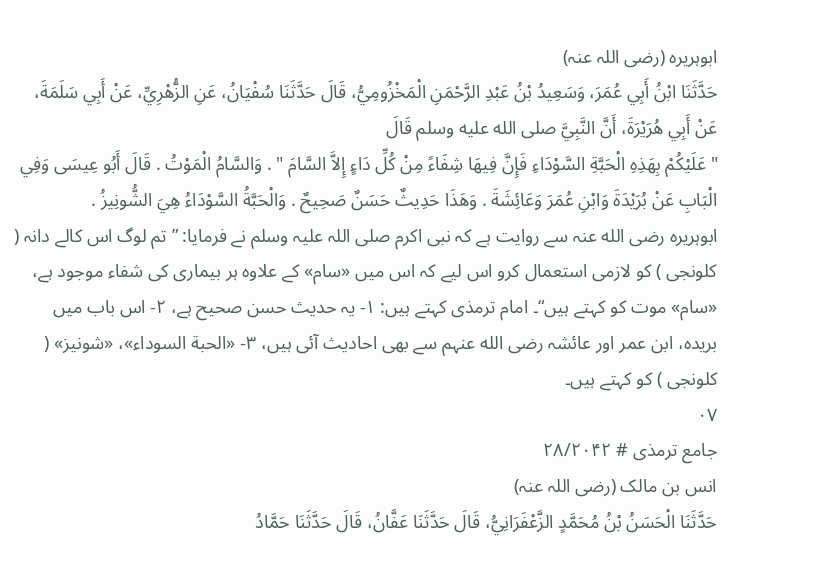ابوہریرہ (رضی اللہ عنہ)
حَدَّثَنَا ابْنُ أَبِي عُمَرَ، وَسَعِيدُ بْنُ عَبْدِ الرَّحْمَنِ الْمَخْزُومِيُّ، قَالَ حَدَّثَنَا سُفْيَانُ، عَنِ الزُّهْرِيِّ، عَنْ أَبِي سَلَمَةَ، عَنْ أَبِي هُرَيْرَةَ، أَنَّ النَّبِيَّ صلى الله عليه وسلم قَالَ
" عَلَيْكُمْ بِهَذِهِ الْحَبَّةِ السَّوْدَاءِ فَإِنَّ فِيهَا شِفَاءً مِنْ كُلِّ دَاءٍ إِلاَّ السَّامَ " . وَالسَّامُ الْمَوْتُ . قَالَ أَبُو عِيسَى وَفِي الْبَابِ عَنْ بُرَيْدَةَ وَابْنِ عُمَرَ وَعَائِشَةَ . وَهَذَا حَدِيثٌ حَسَنٌ صَحِيحٌ . وَالْحَبَّةُ السَّوْدَاءُ هِيَ الشُّونِيزُ .
ابوہریرہ رضی الله عنہ سے روایت ہے کہ نبی اکرم صلی اللہ علیہ وسلم نے فرمایا: ”تم لوگ اس کالے دانہ ( کلونجی ) کو لازمی استعمال کرو اس لیے کہ اس میں «سام» کے علاوہ ہر بیماری کی شفاء موجود ہے، «سام» موت کو کہتے ہیں“۔ امام ترمذی کہتے ہیں: ۱- یہ حدیث حسن صحیح ہے، ۲- اس باب میں بریدہ، ابن عمر اور عائشہ رضی الله عنہم سے بھی احادیث آئی ہیں، ۳- «الحبة السوداء»، «شونيز» ( کلونجی ) کو کہتے ہیں۔
۰۷
جامع ترمذی # ۲۸/۲۰۴۲
انس بن مالک (رضی اللہ عنہ)
حَدَّثَنَا الْحَسَنُ بْنُ مُحَمَّدٍ الزَّعْفَرَانِيُّ، قَالَ حَدَّثَنَا عَفَّانُ، قَالَ حَدَّثَنَا حَمَّادُ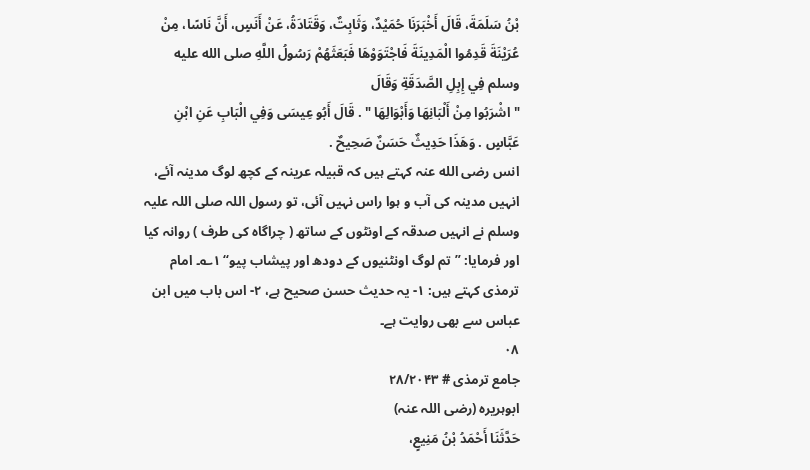بْنُ سَلَمَةَ، قَالَ أَخْبَرَنَا حُمَيْدٌ، وَثَابِتٌ، وَقَتَادَةُ، عَنْ أَنَسٍ، أَنَّ نَاسًا، مِنْ عُرَيْنَةَ قَدِمُوا الْمَدِينَةَ فَاجْتَوَوْهَا فَبَعَثَهُمْ رَسُولُ اللَّهِ صلى الله عليه وسلم فِي إِبِلِ الصَّدَقَةِ وَقَالَ
" اشْرَبُوا مِنْ أَلْبَانِهَا وَأَبْوَالِهَا " . قَالَ أَبُو عِيسَى وَفِي الْبَابِ عَنِ ابْنِ عَبَّاسٍ . وَهَذَا حَدِيثٌ حَسَنٌ صَحِيحٌ .
انس رضی الله عنہ کہتے ہیں کہ قبیلہ عرینہ کے کچھ لوگ مدینہ آئے، انہیں مدینہ کی آب و ہوا راس نہیں آئی، تو رسول اللہ صلی اللہ علیہ وسلم نے انہیں صدقہ کے اونٹوں کے ساتھ ( چراگاہ کی طرف ) روانہ کیا اور فرمایا: ”تم لوگ اونٹنیوں کے دودھ اور پیشاب پیو“ ۱؎۔ امام ترمذی کہتے ہیں: ۱- یہ حدیث حسن صحیح ہے، ۲- اس باب میں ابن عباس سے بھی روایت ہے۔
۰۸
جامع ترمذی # ۲۸/۲۰۴۳
ابوہریرہ (رضی اللہ عنہ)
حَدَّثَنَا أَحْمَدُ بْنُ مَنِيعٍ،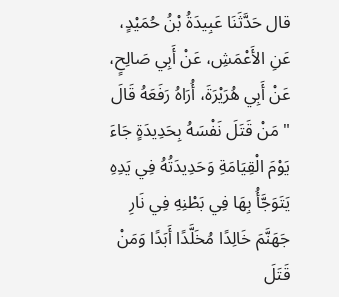قال حَدَّثَنَا عَبِيدَةُ بْنُ حُمَيْدٍ، عَنِ الأَعْمَشِ، عَنْ أَبِي صَالِحٍ، عَنْ أَبِي هُرَيْرَةَ، أُرَاهُ رَفَعَهُ قَالَ
" مَنْ قَتَلَ نَفْسَهُ بِحَدِيدَةٍ جَاءَ يَوْمَ الْقِيَامَةِ وَحَدِيدَتُهُ فِي يَدِهِ يَتَوَجَّأُ بِهَا فِي بَطْنِهِ فِي نَارِ جَهَنَّمَ خَالِدًا مُخَلَّدًا أَبَدًا وَمَنْ قَتَلَ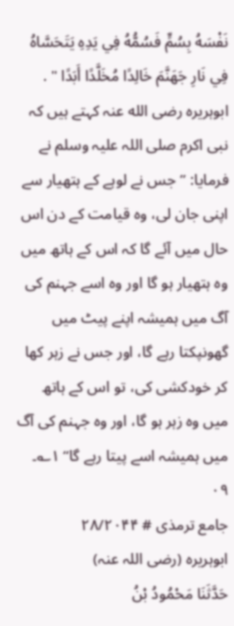نَفْسَهُ بِسُمٍّ فَسُمُّهُ فِي يَدِهِ يَتَحَسَّاهُ فِي نَارِ جَهَنَّمَ خَالِدًا مُخَلَّدًا أَبَدًا " .
ابوہریرہ رضی الله عنہ کہتے ہیں کہ نبی اکرم صلی اللہ علیہ وسلم نے فرمایا: ”جس نے لوہے کے ہتھیار سے اپنی جان لی، وہ قیامت کے دن اس حال میں آئے گا کہ اس کے ہاتھ میں وہ ہتھیار ہو گا اور وہ اسے جہنم کی آگ میں ہمیشہ اپنے پیٹ میں گھونپکتا رہے گا، اور جس نے زہر کھا کر خودکشی کی، تو اس کے ہاتھ میں وہ زہر ہو گا، اور وہ جہنم کی آگ میں ہمیشہ اسے پیتا رہے گا“ ۱؎۔
۰۹
جامع ترمذی # ۲۸/۲۰۴۴
ابوہریرہ (رضی اللہ عنہ)
حَدَّثَنَا مَحْمُودُ بْنُ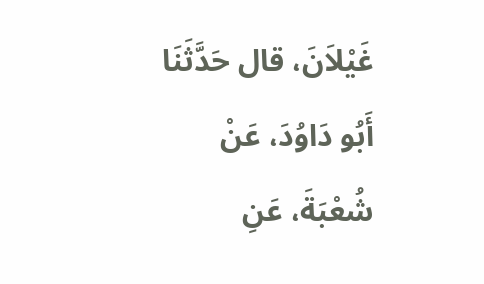غَيْلاَنَ، قال حَدَّثَنَا أَبُو دَاوُدَ، عَنْ شُعْبَةَ، عَنِ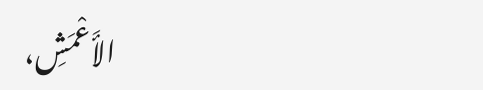الأَعْمَشِ،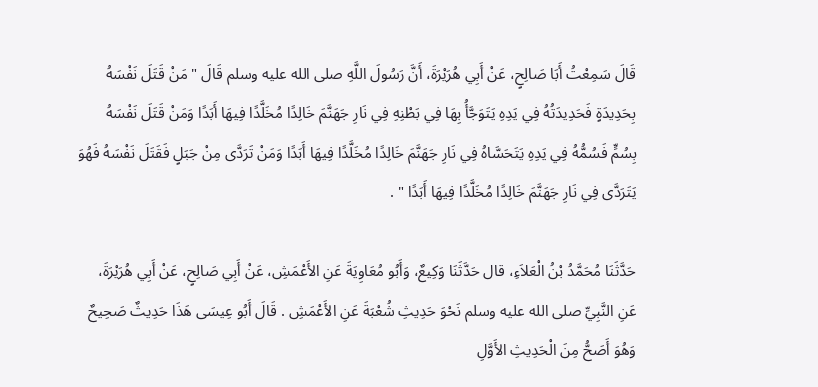قَالَ سَمِعْتُ أَبَا صَالِحٍ، عَنْ أَبِي هُرَيْرَةَ، أَنَّ رَسُولَ اللَّهِ صلى الله عليه وسلم قَالَ " مَنْ قَتَلَ نَفْسَهُ بِحَدِيدَةٍ فَحَدِيدَتُهُ فِي يَدِهِ يَتَوَجَّأُ بِهَا فِي بَطْنِهِ فِي نَارِ جَهَنَّمَ خَالِدًا مُخَلَّدًا فِيهَا أَبَدًا وَمَنْ قَتَلَ نَفْسَهُ بِسُمٍّ فَسُمُّهُ فِي يَدِهِ يَتَحَسَّاهُ فِي نَارِ جَهَنَّمَ خَالِدًا مُخَلَّدًا فِيهَا أَبَدًا وَمَنْ تَرَدَّى مِنْ جَبَلٍ فَقَتَلَ نَفْسَهُ فَهُوَ يَتَرَدَّى فِي نَارِ جَهَنَّمَ خَالِدًا مُخَلَّدًا فِيهَا أَبَدًا " .

حَدَّثَنَا مُحَمَّدُ بْنُ الْعَلاَءِ، قال حَدَّثَنَا وَكِيعٌ، وَأَبُو مُعَاوِيَةَ عَنِ الأَعْمَشِ، عَنْ أَبِي صَالِحٍ، عَنْ أَبِي هُرَيْرَةَ، عَنِ النَّبِيِّ صلى الله عليه وسلم نَحْوَ حَدِيثِ شُعْبَةَ عَنِ الأَعْمَشِ . قَالَ أَبُو عِيسَى هَذَا حَدِيثٌ صَحِيحٌ وَهُوَ أَصَحُّ مِنَ الْحَدِيثِ الأَوَّلِ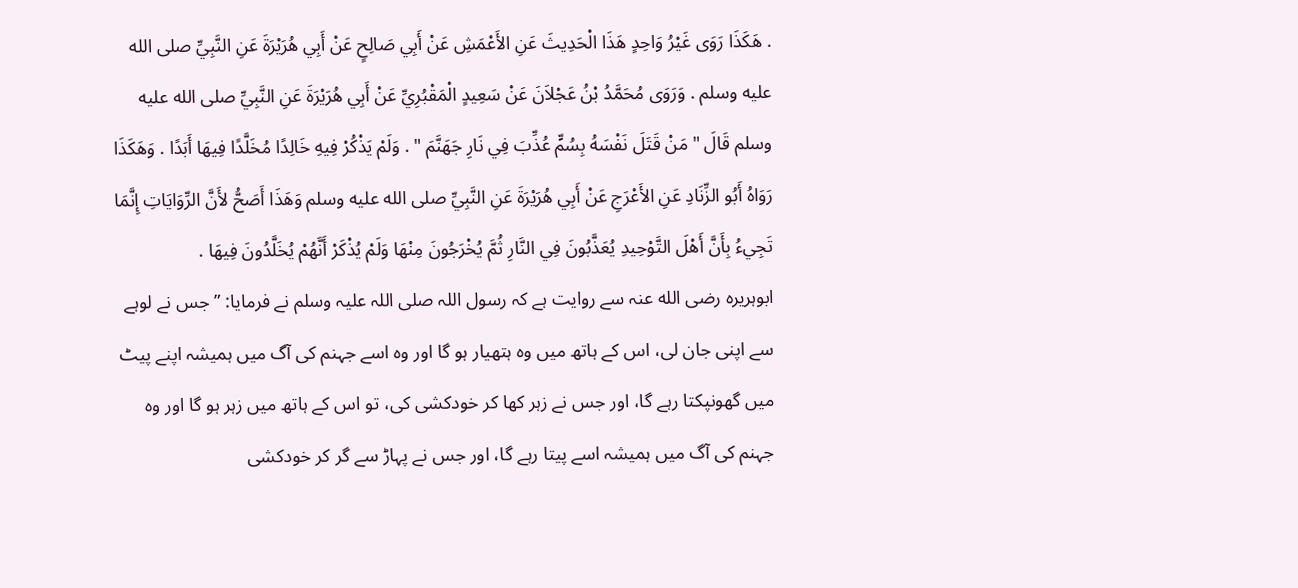. هَكَذَا رَوَى غَيْرُ وَاحِدٍ هَذَا الْحَدِيثَ عَنِ الأَعْمَشِ عَنْ أَبِي صَالِحٍ عَنْ أَبِي هُرَيْرَةَ عَنِ النَّبِيِّ صلى الله عليه وسلم . وَرَوَى مُحَمَّدُ بْنُ عَجْلاَنَ عَنْ سَعِيدٍ الْمَقْبُرِيِّ عَنْ أَبِي هُرَيْرَةَ عَنِ النَّبِيِّ صلى الله عليه وسلم قَالَ " مَنْ قَتَلَ نَفْسَهُ بِسُمٍّ عُذِّبَ فِي نَارِ جَهَنَّمَ " . وَلَمْ يَذْكُرْ فِيهِ خَالِدًا مُخَلَّدًا فِيهَا أَبَدًا . وَهَكَذَا رَوَاهُ أَبُو الزِّنَادِ عَنِ الأَعْرَجِ عَنْ أَبِي هُرَيْرَةَ عَنِ النَّبِيِّ صلى الله عليه وسلم وَهَذَا أَصَحُّ لأَنَّ الرِّوَايَاتِ إِنَّمَا تَجِيءُ بِأَنَّ أَهْلَ التَّوْحِيدِ يُعَذَّبُونَ فِي النَّارِ ثُمَّ يُخْرَجُونَ مِنْهَا وَلَمْ يُذْكَرْ أَنَّهُمْ يُخَلَّدُونَ فِيهَا .
ابوہریرہ رضی الله عنہ سے روایت ہے کہ رسول اللہ صلی اللہ علیہ وسلم نے فرمایا: ”جس نے لوہے سے اپنی جان لی، اس کے ہاتھ میں وہ ہتھیار ہو گا اور وہ اسے جہنم کی آگ میں ہمیشہ اپنے پیٹ میں گھونپکتا رہے گا، اور جس نے زہر کھا کر خودکشی کی، تو اس کے ہاتھ میں زہر ہو گا اور وہ جہنم کی آگ میں ہمیشہ اسے پیتا رہے گا، اور جس نے پہاڑ سے گر کر خودکشی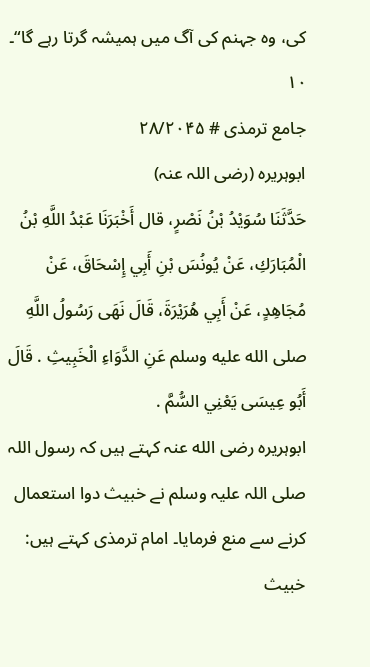کی، وہ جہنم کی آگ میں ہمیشہ گرتا رہے گا“۔
۱۰
جامع ترمذی # ۲۸/۲۰۴۵
ابوہریرہ (رضی اللہ عنہ)
حَدَّثَنَا سُوَيْدُ بْنُ نَصْرٍ، قال أَخْبَرَنَا عَبْدُ اللَّهِ بْنُ الْمُبَارَكِ، عَنْ يُونُسَ بْنِ أَبِي إِسْحَاقَ، عَنْ مُجَاهِدٍ، عَنْ أَبِي هُرَيْرَةَ، قَالَ نَهَى رَسُولُ اللَّهِ صلى الله عليه وسلم عَنِ الدَّوَاءِ الْخَبِيثِ . قَالَ أَبُو عِيسَى يَعْنِي السُّمَّ .
ابوہریرہ رضی الله عنہ کہتے ہیں کہ رسول اللہ صلی اللہ علیہ وسلم نے خبیث دوا استعمال کرنے سے منع فرمایا۔ امام ترمذی کہتے ہیں: خبیث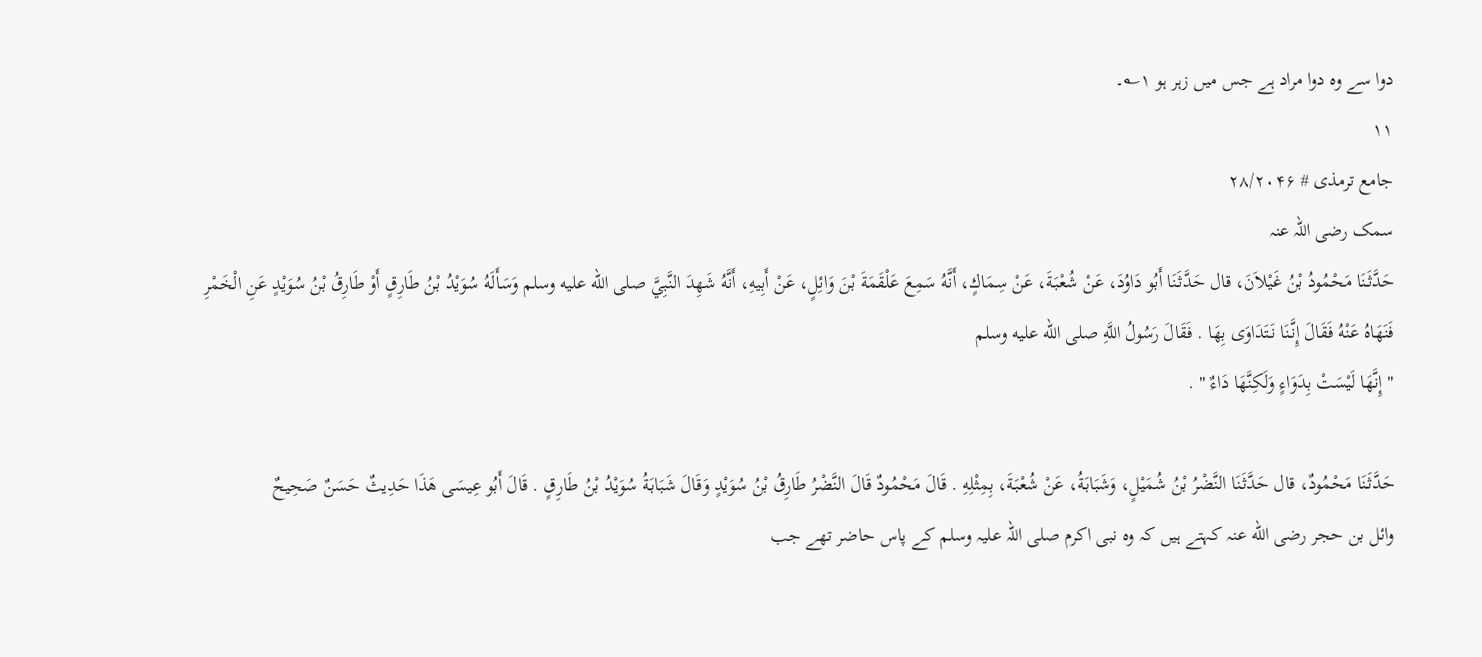دوا سے وہ دوا مراد ہے جس میں زہر ہو ۱؎۔
۱۱
جامع ترمذی # ۲۸/۲۰۴۶
سمک رضی اللہ عنہ
حَدَّثَنَا مَحْمُودُ بْنُ غَيْلاَنَ، قال حَدَّثَنَا أَبُو دَاوُدَ، عَنْ شُعْبَةَ، عَنْ سِمَاكٍ، أَنَّهُ سَمِعَ عَلْقَمَةَ بْنَ وَائِلٍ، عَنْ أَبِيهِ، أَنَّهُ شَهِدَ النَّبِيَّ صلى الله عليه وسلم وَسَأَلَهُ سُوَيْدُ بْنُ طَارِقٍ أَوْ طَارِقُ بْنُ سُوَيْدٍ عَنِ الْخَمْرِ فَنَهَاهُ عَنْهُ فَقَالَ إِنَّنَا نَتَدَاوَى بِهَا . فَقَالَ رَسُولُ اللَّهِ صلى الله عليه وسلم
" إِنَّهَا لَيْسَتْ بِدَوَاءٍ وَلَكِنَّهَا دَاءٌ " .

حَدَّثَنَا مَحْمُودٌ، قال حَدَّثَنَا النَّضْرُ بْنُ شُمَيْلٍ، وَشَبَابَةُ، عَنْ شُعْبَةَ، بِمِثْلِهِ . قَالَ مَحْمُودٌ قَالَ النَّضْرُ طَارِقُ بْنُ سُوَيْدٍ وَقَالَ شَبَابَةُ سُوَيْدُ بْنُ طَارِقٍ . قَالَ أَبُو عِيسَى هَذَا حَدِيثٌ حَسَنٌ صَحِيحٌ
وائل بن حجر رضی الله عنہ کہتے ہیں کہ وہ نبی اکرم صلی اللہ علیہ وسلم کے پاس حاضر تھے جب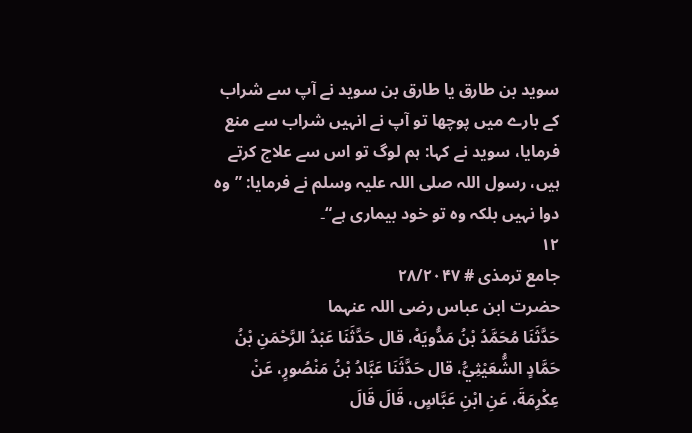سوید بن طارق یا طارق بن سوید نے آپ سے شراب کے بارے میں پوچھا تو آپ نے انہیں شراب سے منع فرمایا، سوید نے کہا: ہم لوگ تو اس سے علاج کرتے ہیں، رسول اللہ صلی اللہ علیہ وسلم نے فرمایا: ”وہ دوا نہیں بلکہ وہ تو خود بیماری ہے“۔
۱۲
جامع ترمذی # ۲۸/۲۰۴۷
حضرت ابن عباس رضی اللہ عنہما
حَدَّثَنَا مُحَمَّدُ بْنُ مَدُّويَهْ، قال حَدَّثَنَا عَبْدُ الرَّحْمَنِ بْنُ حَمَّادٍ الشُّعَيْثِيُّ، قال حَدَّثَنَا عَبَّادُ بْنُ مَنْصُورٍ، عَنْ عِكْرِمَةَ، عَنِ ابْنِ عَبَّاسٍ، قَالَ قَالَ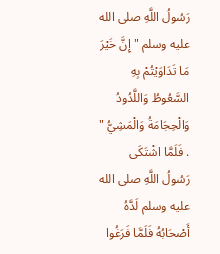رَسُولُ اللَّهِ صلى الله عليه وسلم " إِنَّ خَيْرَ مَا تَدَاوَيْتُمْ بِهِ السَّعُوطُ وَاللَّدُودُ وَالْحِجَامَةُ وَالْمَشِيُّ " . فَلَمَّا اشْتَكَى رَسُولُ اللَّهِ صلى الله عليه وسلم لَدَّهُ أَصْحَابُهُ فَلَمَّا فَرَغُوا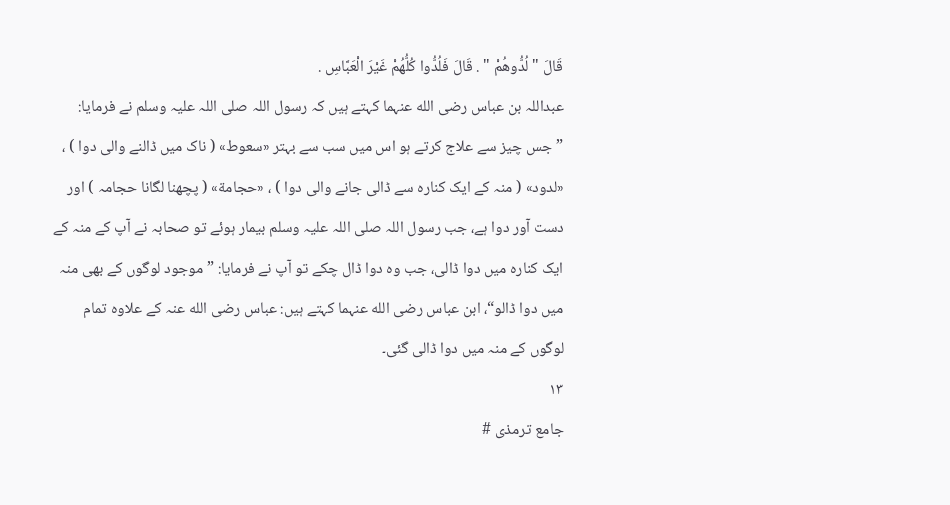قَالَ " لُدُّوهُمْ " . قَالَ فَلُدُّوا كُلُّهُمْ غَيْرَ الْعَبَّاسِ .
عبداللہ بن عباس رضی الله عنہما کہتے ہیں کہ رسول اللہ صلی اللہ علیہ وسلم نے فرمایا: ”جس چیز سے علاج کرتے ہو اس میں سب سے بہتر «سعوط» ( ناک میں ڈالنے والی دوا ) ، «لدود» ( منہ کے ایک کنارہ سے ڈالی جانے والی دوا ) ، «حجامة» ( پچھنا لگانا حجامہ ) اور دست آور دوا ہے، جب رسول اللہ صلی اللہ علیہ وسلم بیمار ہوئے تو صحابہ نے آپ کے منہ کے ایک کنارہ میں دوا ڈالی، جب وہ دوا ڈال چکے تو آپ نے فرمایا: ”موجود لوگوں کے بھی منہ میں دوا ڈالو“، ابن عباس رضی الله عنہما کہتے ہیں: عباس رضی الله عنہ کے علاوہ تمام لوگوں کے منہ میں دوا ڈالی گئی۔
۱۳
جامع ترمذی #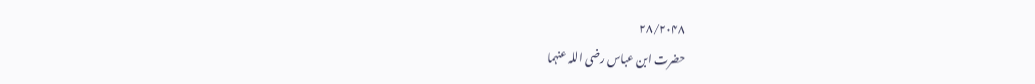۲۸/۲۰۴۸
حضرت ابن عباس رضی اللہ عنہما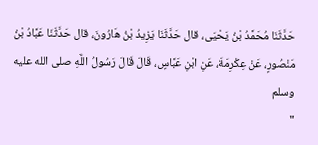حَدَّثَنَا مُحَمَّدُ بْنُ يَحْيَى، قال حَدَّثَنَا يَزِيدُ بْنُ هَارُونَ، قال حَدَّثَنَا عَبَّادُ بْنُ مَنْصُورٍ، عَنْ عِكْرِمَةَ، عَنِ ابْنِ عَبَّاسٍ، قَالَ قَالَ رَسُولُ اللَّهِ صلى الله عليه وسلم
"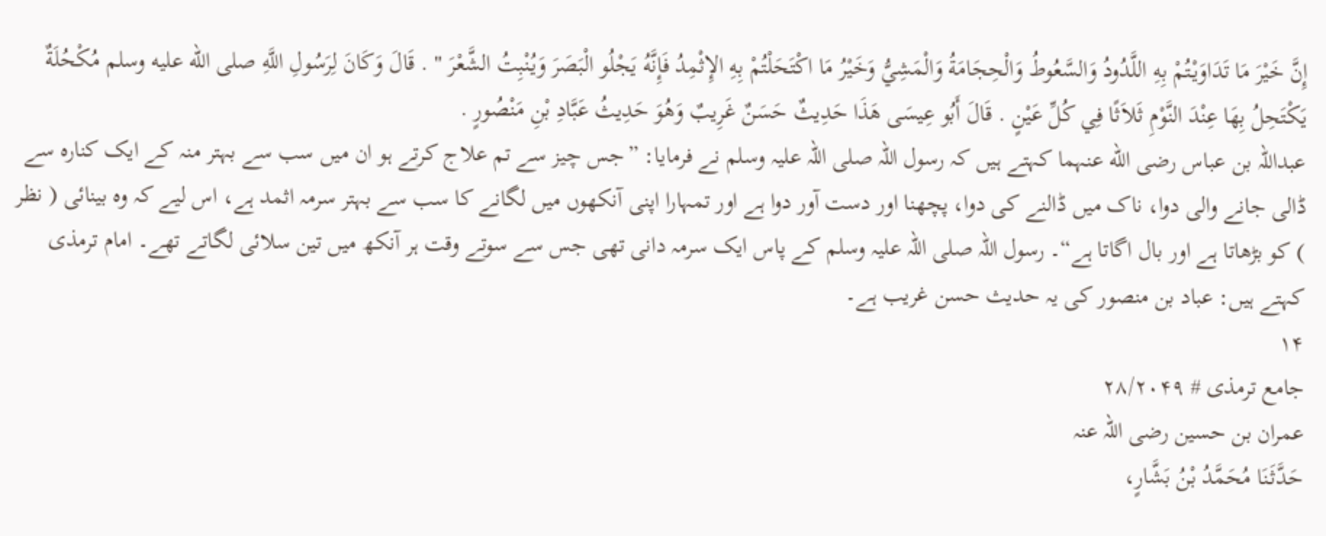إِنَّ خَيْرَ مَا تَدَاوَيْتُمْ بِهِ اللَّدُودُ وَالسَّعُوطُ وَالْحِجَامَةُ وَالْمَشِيُّ وَخَيْرُ مَا اكْتَحَلْتُمْ بِهِ الإِثْمِدُ فَإِنَّهُ يَجْلُو الْبَصَرَ وَيُنْبِتُ الشَّعْرَ " . قَالَ وَكَانَ لِرَسُولِ اللَّهِ صلى الله عليه وسلم مُكْحُلَةٌ يَكْتَحِلُ بِهَا عِنْدَ النَّوْمِ ثَلاَثًا فِي كُلِّ عَيْنٍ . قَالَ أَبُو عِيسَى هَذَا حَدِيثٌ حَسَنٌ غَرِيبٌ وَهُوَ حَدِيثُ عَبَّادِ بْنِ مَنْصُورٍ .
عبداللہ بن عباس رضی الله عنہما کہتے ہیں کہ رسول اللہ صلی اللہ علیہ وسلم نے فرمایا: ”جس چیز سے تم علاج کرتے ہو ان میں سب سے بہتر منہ کے ایک کنارہ سے ڈالی جانے والی دوا، ناک میں ڈالنے کی دوا، پچھنا اور دست آور دوا ہے اور تمہارا اپنی آنکھوں میں لگانے کا سب سے بہتر سرمہ اثمد ہے، اس لیے کہ وہ بینائی ( نظر ) کو بڑھاتا ہے اور بال اگاتا ہے“۔ رسول اللہ صلی اللہ علیہ وسلم کے پاس ایک سرمہ دانی تھی جس سے سوتے وقت ہر آنکھ میں تین سلائی لگاتے تھے۔ امام ترمذی کہتے ہیں: عباد بن منصور کی یہ حدیث حسن غریب ہے۔
۱۴
جامع ترمذی # ۲۸/۲۰۴۹
عمران بن حسین رضی اللہ عنہ
حَدَّثَنَا مُحَمَّدُ بْنُ بَشَّارٍ،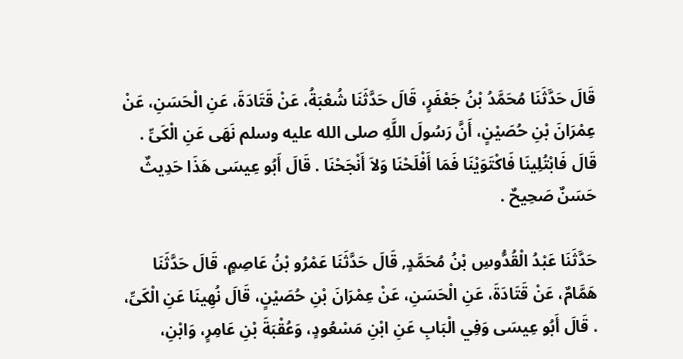قَالَ حَدَّثَنَا مُحَمَّدُ بْنُ جَعْفَرٍ، قَالَ حَدَّثَنَا شُعْبَةُ، عَنْ قَتَادَةَ، عَنِ الْحَسَنِ، عَنْ عِمْرَانَ بْنِ حُصَيْنٍ، أَنَّ رَسُولَ اللَّهِ صلى الله عليه وسلم نَهَى عَنِ الْكَىِّ . قَالَ فَابْتُلِينَا فَاكْتَوَيْنَا فَمَا أَفْلَحْنَا وَلاَ أَنْجَحْنَا . قَالَ أَبُو عِيسَى هَذَا حَدِيثٌ حَسَنٌ صَحِيحٌ .

حَدَّثَنَا عَبْدُ الْقُدُّوسِ بْنُ مُحَمَّدٍ, قَالَ حَدَّثَنَا عَمْرُو بْنُ عَاصِمٍ، قَالَ حَدَّثَنَا هَمَّامٌ، عَنْ قَتَادَةَ، عَنِ الْحَسَنِ، عَنْ عِمْرَانَ بْنِ حُصَيْنٍ، قَالَ نُهِينَا عَنِ الْكَىِّ، . قَالَ أَبُو عِيسَى وَفِي الْبَابِ عَنِ ابْنِ مَسْعُودٍ، وَعُقْبَةَ بْنِ عَامِرٍ، وَابْنِ،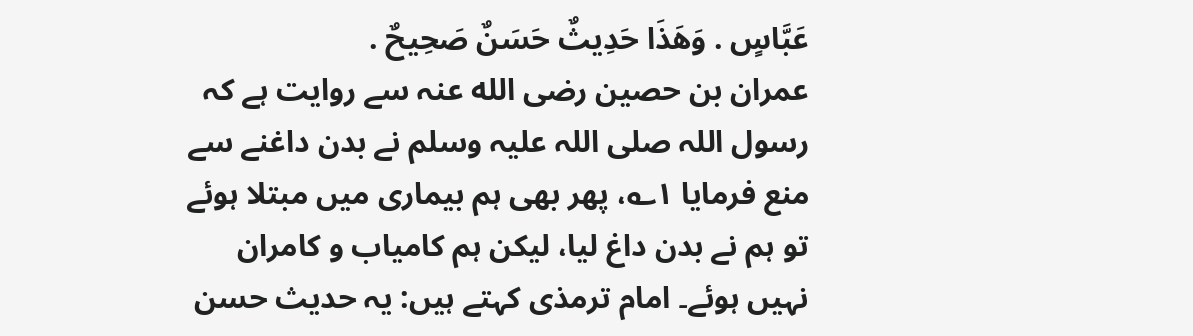عَبَّاسٍ . وَهَذَا حَدِيثٌ حَسَنٌ صَحِيحٌ .
عمران بن حصین رضی الله عنہ سے روایت ہے کہ رسول اللہ صلی اللہ علیہ وسلم نے بدن داغنے سے منع فرمایا ۱؎، پھر بھی ہم بیماری میں مبتلا ہوئے تو ہم نے بدن داغ لیا، لیکن ہم کامیاب و کامران نہیں ہوئے۔ امام ترمذی کہتے ہیں: یہ حدیث حسن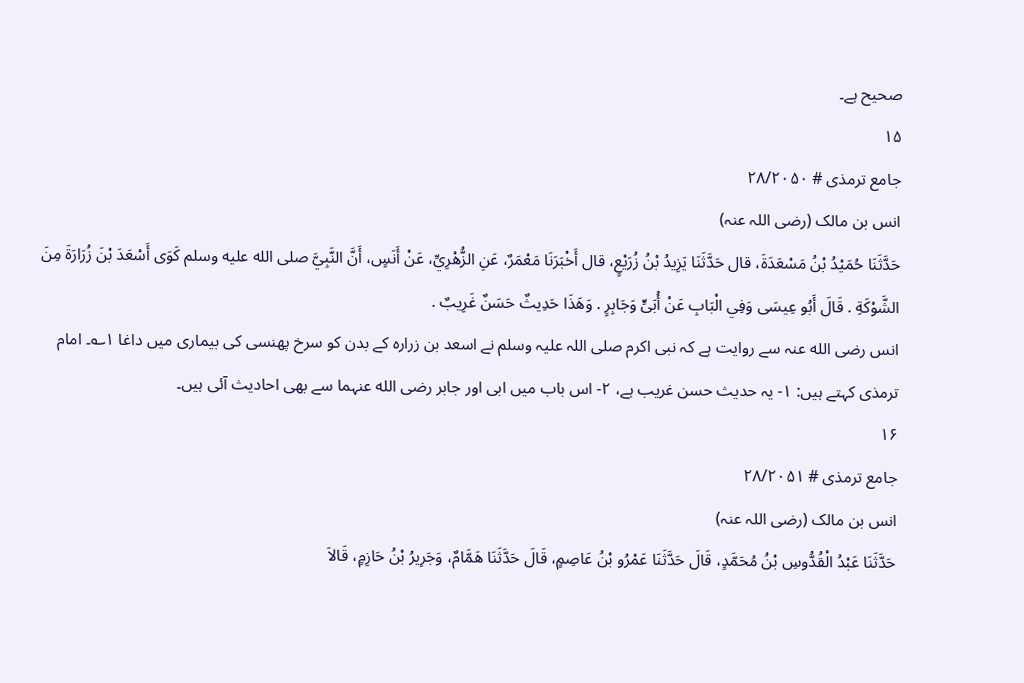صحیح ہے۔
۱۵
جامع ترمذی # ۲۸/۲۰۵۰
انس بن مالک (رضی اللہ عنہ)
حَدَّثَنَا حُمَيْدُ بْنُ مَسْعَدَةَ، قال حَدَّثَنَا يَزِيدُ بْنُ زُرَيْعٍ، قال أَخْبَرَنَا مَعْمَرٌ، عَنِ الزُّهْرِيِّ، عَنْ أَنَسٍ، أَنَّ النَّبِيَّ صلى الله عليه وسلم كَوَى أَسْعَدَ بْنَ زُرَارَةَ مِنَ الشَّوْكَةِ . قَالَ أَبُو عِيسَى وَفِي الْبَابِ عَنْ أُبَىٍّ وَجَابِرٍ . وَهَذَا حَدِيثٌ حَسَنٌ غَرِيبٌ .
انس رضی الله عنہ سے روایت ہے کہ نبی اکرم صلی اللہ علیہ وسلم نے اسعد بن زرارہ کے بدن کو سرخ پھنسی کی بیماری میں داغا ۱؎۔ امام ترمذی کہتے ہیں: ۱- یہ حدیث حسن غریب ہے، ۲- اس باب میں ابی اور جابر رضی الله عنہما سے بھی احادیث آئی ہیں۔
۱۶
جامع ترمذی # ۲۸/۲۰۵۱
انس بن مالک (رضی اللہ عنہ)
حَدَّثَنَا عَبْدُ الْقُدُّوسِ بْنُ مُحَمَّدٍ، قَالَ حَدَّثَنَا عَمْرُو بْنُ عَاصِمٍ، قَالَ حَدَّثَنَا هَمَّامٌ، وَجَرِيرُ بْنُ حَازِمٍ، قَالاَ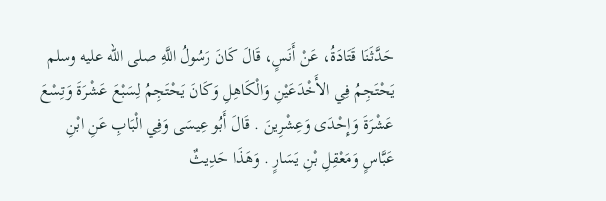حَدَّثَنَا قَتَادَةُ، عَنْ أَنَسٍ، قَالَ كَانَ رَسُولُ اللَّهِ صلى الله عليه وسلم يَحْتَجِمُ فِي الأَخْدَعَيْنِ وَالْكَاهِلِ وَكَانَ يَحْتَجِمُ لِسَبْعَ عَشْرَةَ وَتِسْعَ عَشْرَةَ وَإِحْدَى وَعِشْرِينَ . قَالَ أَبُو عِيسَى وَفِي الْبَابِ عَنِ ابْنِ عَبَّاسٍ وَمَعْقِلِ بْنِ يَسَارٍ . وَهَذَا حَدِيثٌ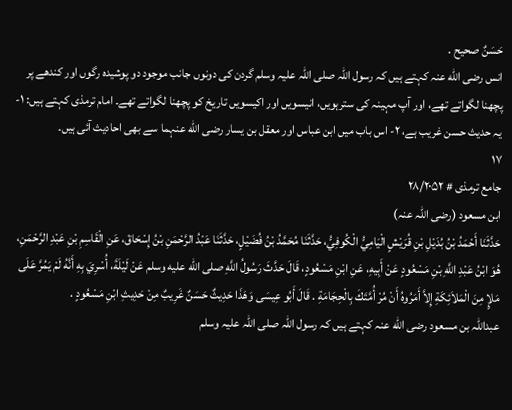حَسَنٌ صحيح .
انس رضی الله عنہ کہتے ہیں کہ رسول اللہ صلی اللہ علیہ وسلم گردن کی دونوں جانب موجود دو پوشیدہ رگوں اور کندھے پر پچھنا لگواتے تھے، اور آپ مہینہ کی سترہویں، انیسویں اور اکیسویں تاریخ کو پچھنا لگواتے تھے۔ امام ترمذی کہتے ہیں: ۱- یہ حدیث حسن غریب ہے، ۲- اس باب میں ابن عباس اور معقل بن یسار رضی الله عنہما سے بھی احادیث آئی ہیں۔
۱۷
جامع ترمذی # ۲۸/۲۰۵۲
ابن مسعود (رضی اللہ عنہ)
حَدَّثَنَا أَحْمَدُ بْنُ بُدَيْلِ بْنِ قُرَيْشٍ الْيَامِيُّ الْكُوفِيُّ، حَدَّثَنَا مُحَمَّدُ بْنُ فُضَيْلٍ، حَدَّثَنَا عَبْدُ الرَّحْمَنِ بْنُ إِسْحَاقَ، عَنِ الْقَاسِمِ بْنِ عَبْدِ الرَّحْمَنِ، هُوَ ابْنُ عَبْدِ اللَّهِ بْنِ مَسْعُودٍ عَنْ أَبِيهِ، عَنِ ابْنِ مَسْعُودٍ، قَالَ حَدَّثَ رَسُولُ اللَّهِ صلى الله عليه وسلم عَنْ لَيْلَةَ، أُسْرِيَ بِهِ أَنَّهُ لَمْ يَمُرَّ عَلَى مَلإٍ مِنَ الْمَلاَئِكَةِ إِلاَّ أَمَرُوهُ أَنْ مُرْ أُمَّتَكَ بِالْحِجَامَةِ . قَالَ أَبُو عِيسَى وَهَذَا حَدِيثٌ حَسَنٌ غَرِيبٌ مِنْ حَدِيثِ ابْنِ مَسْعُودٍ .
عبداللہ بن مسعود رضی الله عنہ کہتے ہیں کہ رسول اللہ صلی اللہ علیہ وسلم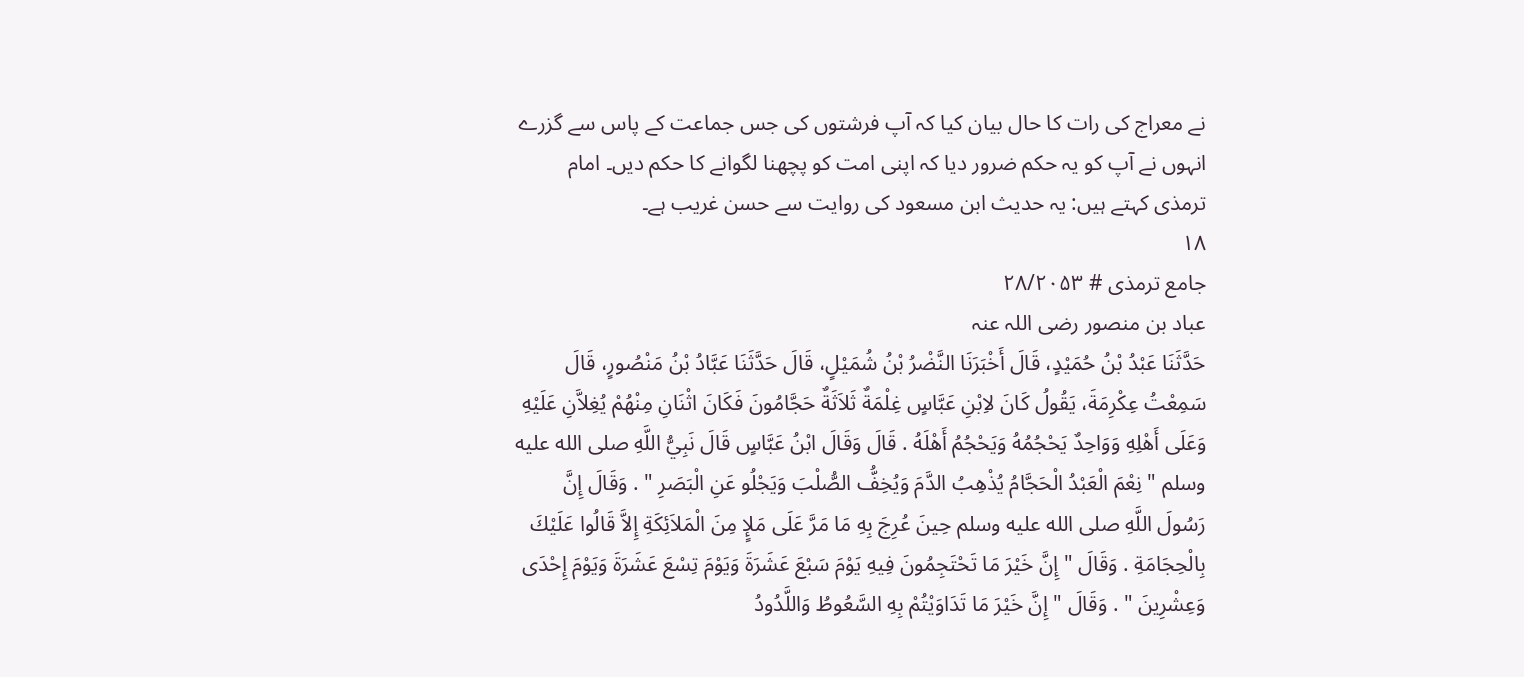نے معراج کی رات کا حال بیان کیا کہ آپ فرشتوں کی جس جماعت کے پاس سے گزرے انہوں نے آپ کو یہ حکم ضرور دیا کہ اپنی امت کو پچھنا لگوانے کا حکم دیں۔ امام ترمذی کہتے ہیں: یہ حدیث ابن مسعود کی روایت سے حسن غریب ہے۔
۱۸
جامع ترمذی # ۲۸/۲۰۵۳
عباد بن منصور رضی اللہ عنہ
حَدَّثَنَا عَبْدُ بْنُ حُمَيْدٍ، قَالَ أَخْبَرَنَا النَّضْرُ بْنُ شُمَيْلٍ، قَالَ حَدَّثَنَا عَبَّادُ بْنُ مَنْصُورٍ، قَالَ سَمِعْتُ عِكْرِمَةَ، يَقُولُ كَانَ لاِبْنِ عَبَّاسٍ غِلْمَةٌ ثَلاَثَةٌ حَجَّامُونَ فَكَانَ اثْنَانِ مِنْهُمْ يُغِلاَّنِ عَلَيْهِ وَعَلَى أَهْلِهِ وَوَاحِدٌ يَحْجُمُهُ وَيَحْجُمُ أَهْلَهُ . قَالَ وَقَالَ ابْنُ عَبَّاسٍ قَالَ نَبِيُّ اللَّهِ صلى الله عليه وسلم " نِعْمَ الْعَبْدُ الْحَجَّامُ يُذْهِبُ الدَّمَ وَيُخِفُّ الصُّلْبَ وَيَجْلُو عَنِ الْبَصَرِ " . وَقَالَ إِنَّ رَسُولَ اللَّهِ صلى الله عليه وسلم حِينَ عُرِجَ بِهِ مَا مَرَّ عَلَى مَلإٍ مِنَ الْمَلاَئِكَةِ إِلاَّ قَالُوا عَلَيْكَ بِالْحِجَامَةِ . وَقَالَ " إِنَّ خَيْرَ مَا تَحْتَجِمُونَ فِيهِ يَوْمَ سَبْعَ عَشَرَةَ وَيَوْمَ تِسْعَ عَشَرَةَ وَيَوْمَ إِحْدَى وَعِشْرِينَ " . وَقَالَ " إِنَّ خَيْرَ مَا تَدَاوَيْتُمْ بِهِ السَّعُوطُ وَاللَّدُودُ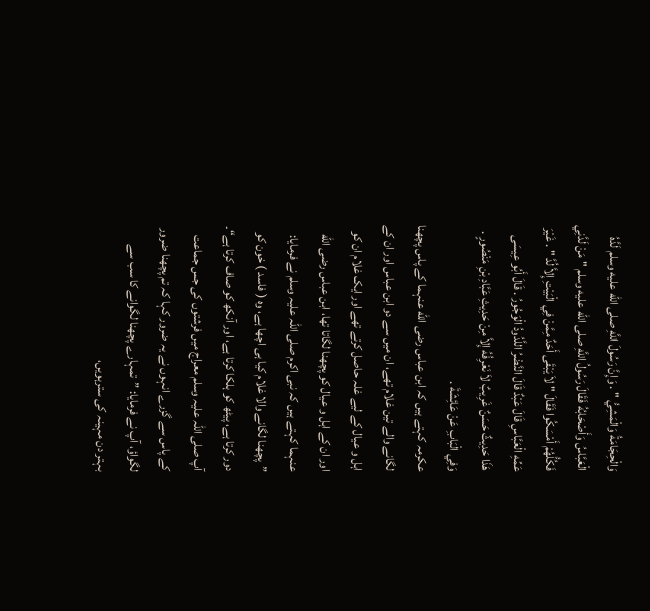وَالْحِجَامَةُ وَالْمَشِيُّ " . وَإِنَّ رَسُولَ اللَّهِ صلى الله عليه وسلم لَدَّهُ الْعَبَّاسُ وَأَصْحَابُهُ فَقَالَ رَسُولُ اللَّهِ صلى الله عليه وسلم " مَنْ لَدَّنِي فَكُلُّهُمْ أَمْسَكُوا فَقَالَ " لاَ يَبْقَى أَحَدٌ مِمَّنْ فِي الْبَيْتِ إِلاَّ لُدَّ " . غَيْرَ عَمِّهِ الْعَبَّاسِ قَالَ عَبْدٌ قَالَ النَّضْرُ اللَّدُودُ الْوَجُورُ . قَالَ أَبُو عِيسَى هَذَا حَدِيثٌ حَسَنٌ غَرِيبٌ لاَ نَعْرِفُهُ إِلاَّ مِنْ حَدِيثِ عَبَّادِ بْنِ مَنْصُورٍ . وَفِي الْبَابِ عَنْ عَائِشَةَ .
عکرمہ کہتے ہیں کہ ابن عباس رضی الله عنہما کے پاس پچھنا لگانے والے تین غلام تھے، ان میں سے دو ابن عباس اور ان کے اہل و عیال کے لیے غلہ حاصل کرتے تھے اور ایک غلام ان کو اور ان کے اہل و عیال کو پچھنا لگاتا تھا، ابن عباس رضی الله عنہما کہتے ہیں کہ نبی اکرم صلی اللہ علیہ وسلم نے فرمایا: ”پچھنا لگانے والا غلام کیا ہی اچھا ہے، وہ ( فاسد ) خون کو دور کرتا ہے، پیٹھ کو ہلکا کرتا ہے، اور آنکھ کو صاف کرتا ہے“۔ آپ صلی اللہ علیہ وسلم معراج میں فرشتوں کی جس جماعت کے پاس سے گزرے انہوں نے یہ ضرور کہا کہ تم پچھنا ضرور لگواؤ، آپ نے فرمایا: ”تمہارے پچھنا لگوانے کا سب سے بہتر دن مہینہ کی سترہویں،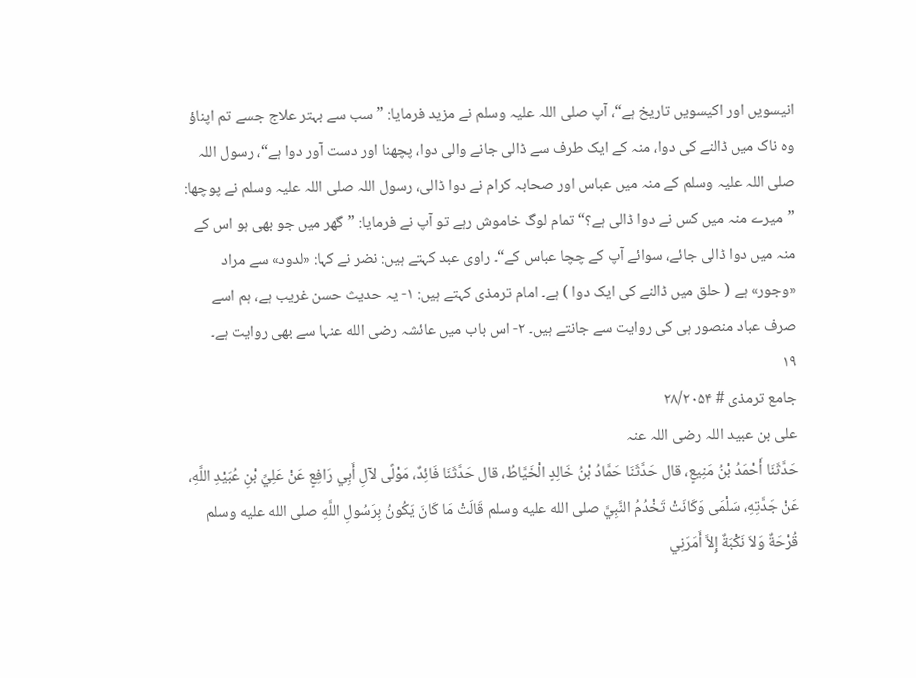انیسویں اور اکیسویں تاریخ ہے“، آپ صلی اللہ علیہ وسلم نے مزید فرمایا: ”سب سے بہتر علاج جسے تم اپناؤ وہ ناک میں ڈالنے کی دوا، منہ کے ایک طرف سے ڈالی جانے والی دوا، پچھنا اور دست آور دوا ہے“، رسول اللہ صلی اللہ علیہ وسلم کے منہ میں عباس اور صحابہ کرام نے دوا ڈالی، رسول اللہ صلی اللہ علیہ وسلم نے پوچھا: ”میرے منہ میں کس نے دوا ڈالی ہے؟“ تمام لوگ خاموش رہے تو آپ نے فرمایا: ”گھر میں جو بھی ہو اس کے منہ میں دوا ڈالی جائے، سوائے آپ کے چچا عباس کے“۔ راوی عبد کہتے ہیں: نضر نے کہا: «لدود» سے مراد «وجور» ہے ( حلق میں ڈالنے کی ایک دوا ) ہے۔ امام ترمذی کہتے ہیں: ۱- یہ حدیث حسن غریب ہے، ہم اسے صرف عباد منصور ہی کی روایت سے جانتے ہیں۔ ۲- اس باب میں عائشہ رضی الله عنہا سے بھی روایت ہے۔
۱۹
جامع ترمذی # ۲۸/۲۰۵۴
علی بن عبید اللہ رضی اللہ عنہ
حَدَّثَنَا أَحْمَدُ بْنُ مَنِيعٍ، قال حَدَّثَنَا حَمَّادُ بْنُ خَالِدٍ الْخَيَّاطُ، قال حَدَّثَنَا فَائِدٌ، مَوْلًى لآلِ أَبِي رَافِعٍ عَنْ عَلِيِّ بْنِ عُبَيْدِ اللَّهِ، عَنْ جَدَّتِهِ، سَلْمَى وَكَانَتْ تَخْدُمُ النَّبِيَّ صلى الله عليه وسلم قَالَتْ مَا كَانَ يَكُونُ بِرَسُولِ اللَّهِ صلى الله عليه وسلم قُرْحَةٌ وَلاَ نَكْبَةٌ إِلاَّ أَمَرَنِي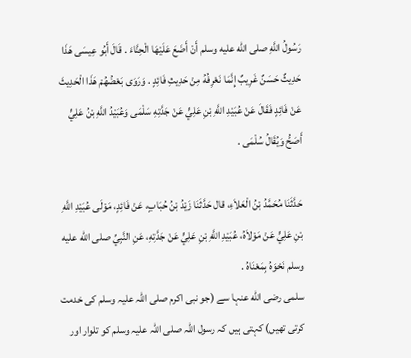رَسُولُ اللَّهِ صلى الله عليه وسلم أَنْ أَضَعَ عَلَيْهَا الْحِنَّاءَ . قَالَ أَبُو عِيسَى هَذَا حَدِيثٌ حَسَنٌ غَرِيبٌ إِنَّمَا نَعْرِفُهُ مِنْ حَدِيثِ فَائِدٍ . وَرَوَى بَعْضُهُمْ هَذَا الْحَدِيثَ عَنْ فَائِدٍ فَقَالَ عَنْ عُبَيْدِ اللَّهِ بْنِ عَلِيٍّ عَنْ جَدَّتِهِ سَلْمَى وَعُبَيْدُ اللَّهِ بْنُ عَلِيٍّ أَصَحُّ وَيُقَالُ سُلْمَى .

حَدَّثَنَا مُحَمَّدُ بْنُ الْعَلاَءِ، قال حَدَّثَنَا زَيْدُ بْنُ حُبَابٍ، عَنْ فَائِدٍ، مَوْلَى عُبَيْدِ اللَّهِ بْنِ عَلِيٍّ عَنْ مَوْلاَهُ، عُبَيْدِ اللَّهِ بْنِ عَلِيٍّ عَنْ جَدَّتِهِ، عَنِ النَّبِيِّ صلى الله عليه وسلم نَحْوَهُ بِمَعْنَاهُ .
سلمی رضی الله عنہا سے (جو نبی اکرم صلی اللہ علیہ وسلم کی خدمت کرتی تھیں) کہتی ہیں کہ رسول اللہ صلی اللہ علیہ وسلم کو تلوار اور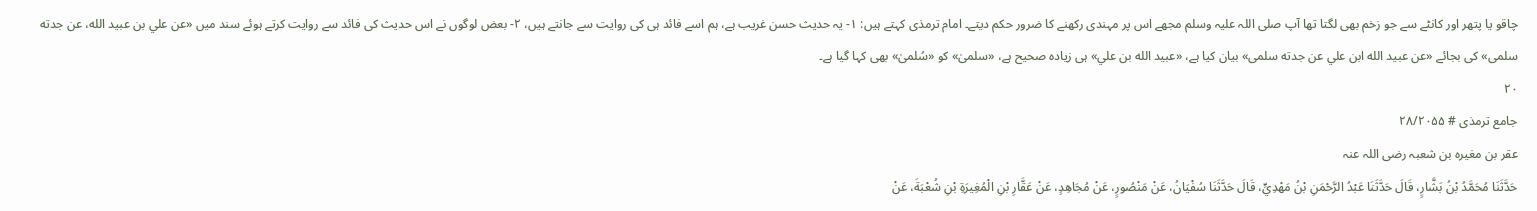چاقو یا پتھر اور کانٹے سے جو زخم بھی لگتا تھا آپ صلی اللہ علیہ وسلم مجھے اس پر مہندی رکھنے کا ضرور حکم دیتے۔ امام ترمذی کہتے ہیں: ۱- یہ حدیث حسن غریب ہے، ہم اسے فائد ہی کی روایت سے جانتے ہیں، ۲- بعض لوگوں نے اس حدیث کی فائد سے روایت کرتے ہوئے سند میں «عن علي بن عبيد الله، عن جدته سلمى» کی بجائے «عن عبيد الله ابن علي عن جدته سلمى» بیان کیا ہے، «عبيد الله بن علي» ہی زیادہ صحیح ہے، «سلمیٰ» کو «سُلمیٰ» بھی کہا گیا ہے۔
۲۰
جامع ترمذی # ۲۸/۲۰۵۵
عقر بن مغیرہ بن شعبہ رضی اللہ عنہ
حَدَّثَنَا مُحَمَّدُ بْنُ بَشَّارٍ، قَالَ حَدَّثَنَا عَبْدُ الرَّحْمَنِ بْنُ مَهْدِيٍّ، قَالَ حَدَّثَنَا سُفْيَانُ، عَنْ مَنْصُورٍ، عَنْ مُجَاهِدٍ، عَنْ عَقَّارِ بْنِ الْمُغِيرَةِ بْنِ شُعْبَةَ، عَنْ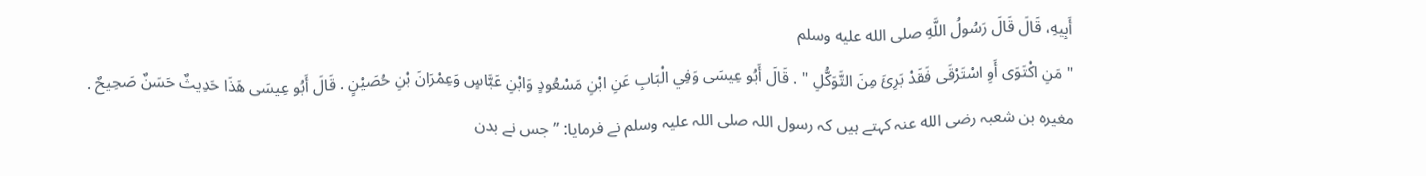أَبِيهِ، قَالَ قَالَ رَسُولُ اللَّهِ صلى الله عليه وسلم
" مَنِ اكْتَوَى أَوِ اسْتَرْقَى فَقَدْ بَرِئَ مِنَ التَّوَكُّلِ " . قَالَ أَبُو عِيسَى وَفِي الْبَابِ عَنِ ابْنِ مَسْعُودٍ وَابْنِ عَبَّاسٍ وَعِمْرَانَ بْنِ حُصَيْنٍ . قَالَ أَبُو عِيسَى هَذَا حَدِيثٌ حَسَنٌ صَحِيحٌ .
مغیرہ بن شعبہ رضی الله عنہ کہتے ہیں کہ رسول اللہ صلی اللہ علیہ وسلم نے فرمایا: ”جس نے بدن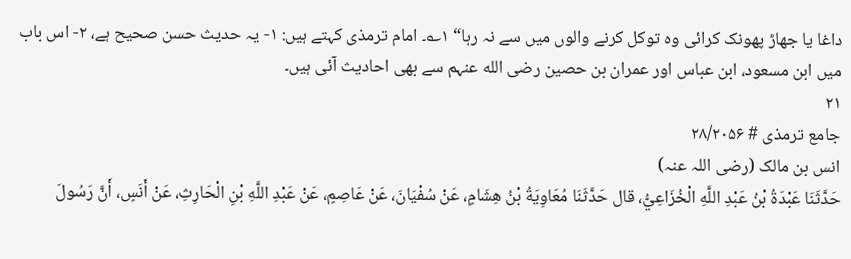داغا یا جھاڑ پھونک کرائی وہ توکل کرنے والوں میں سے نہ رہا“ ۱؎۔ امام ترمذی کہتے ہیں: ۱- یہ حدیث حسن صحیح ہے، ۲- اس باب میں ابن مسعود، ابن عباس اور عمران بن حصین رضی الله عنہم سے بھی احادیث آئی ہیں۔
۲۱
جامع ترمذی # ۲۸/۲۰۵۶
انس بن مالک (رضی اللہ عنہ)
حَدَّثَنَا عَبْدَةُ بْنُ عَبْدِ اللَّهِ الْخُزَاعِيُّ، قال حَدَّثَنَا مُعَاوِيَةُ بْنُ هِشَامٍ، عَنْ سُفْيَانَ، عَنْ عَاصِمٍ، عَنْ عَبْدِ اللَّهِ بْنِ الْحَارِثِ، عَنْ أَنَسٍ، أَنَّ رَسُولَ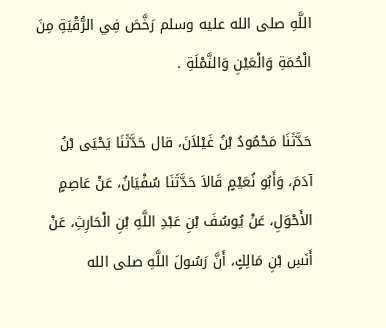اللَّهِ صلى الله عليه وسلم رَخَّصَ فِي الرُّقْيَةِ مِنَ الْحُمَةِ وَالْعَيْنِ وَالنَّمْلَةِ .

حَدَّثَنَا مَحْمُودُ بْنُ غَيْلاَنَ، قال حَدَّثَنَا يَحْيَى بْنُ آدَمَ، وَأَبُو نُعَيْمٍ قَالاَ حَدَّثَنَا سُفْيَانُ، عَنْ عَاصِمٍ الأَحْوَلِ، عَنْ يُوسُفَ بْنِ عَبْدِ اللَّهِ بْنِ الْحَارِثِ، عَنْ أَنَسِ بْنِ مَالِكٍ، أَنَّ رَسُولَ اللَّهِ صلى الله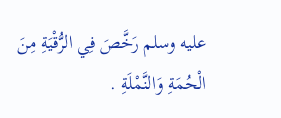عليه وسلم رَخَّصَ فِي الرُّقْيَةِ مِنَ الْحُمَةِ وَالنَّمْلَةِ .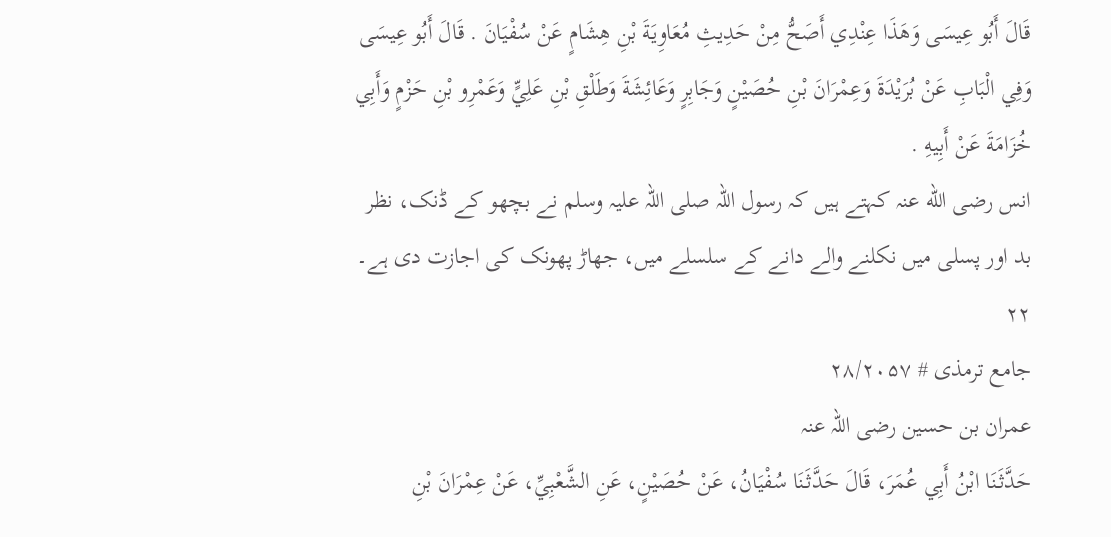قَالَ أَبُو عِيسَى وَهَذَا عِنْدِي أَصَحُّ مِنْ حَدِيثِ مُعَاوِيَةَ بْنِ هِشَامٍ عَنْ سُفْيَانَ . قَالَ أَبُو عِيسَى وَفِي الْبَابِ عَنْ بُرَيْدَةَ وَعِمْرَانَ بْنِ حُصَيْنٍ وَجَابِرٍ وَعَائِشَةَ وَطَلْقِ بْنِ عَلِيٍّ وَعَمْرِو بْنِ حَزْمٍ وَأَبِي خُزَامَةَ عَنْ أَبِيهِ .
انس رضی الله عنہ کہتے ہیں کہ رسول اللہ صلی اللہ علیہ وسلم نے بچھو کے ڈنک، نظر بد اور پسلی میں نکلنے والے دانے کے سلسلے میں، جھاڑ پھونک کی اجازت دی ہے۔
۲۲
جامع ترمذی # ۲۸/۲۰۵۷
عمران بن حسین رضی اللہ عنہ
حَدَّثَنَا ابْنُ أَبِي عُمَرَ، قَالَ حَدَّثَنَا سُفْيَانُ، عَنْ حُصَيْنٍ، عَنِ الشَّعْبِيِّ، عَنْ عِمْرَانَ بْنِ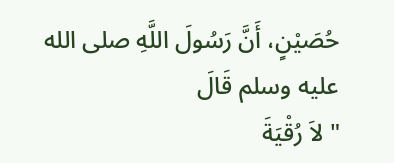حُصَيْنٍ، أَنَّ رَسُولَ اللَّهِ صلى الله عليه وسلم قَالَ
" لاَ رُقْيَةَ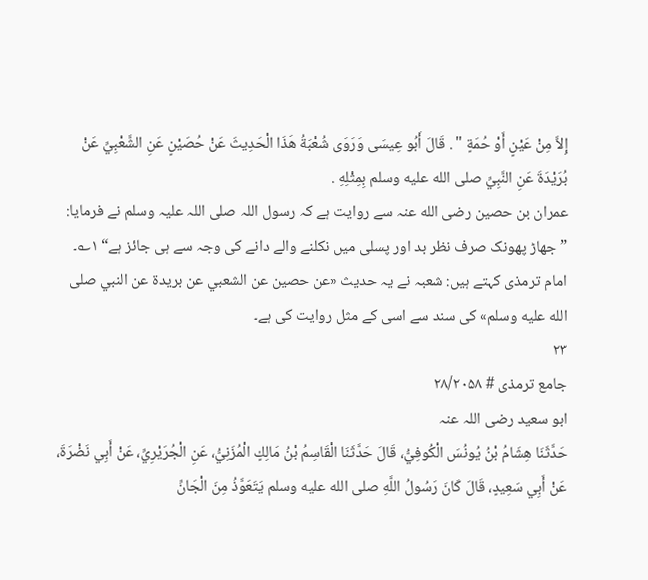إِلاَّ مِنْ عَيْنٍ أَوْ حُمَةٍ " . قَالَ أَبُو عِيسَى وَرَوَى شُعْبَةُ هَذَا الْحَدِيثَ عَنْ حُصَيْنٍ عَنِ الشَّعْبِيِّ عَنْ بُرَيْدَةَ عَنِ النَّبِيِّ صلى الله عليه وسلم بِمِثْلِهِ .
عمران بن حصین رضی الله عنہ سے روایت ہے کہ رسول اللہ صلی اللہ علیہ وسلم نے فرمایا: ”جھاڑ پھونک صرف نظر بد اور پسلی میں نکلنے والے دانے کی وجہ سے ہی جائز ہے“ ۱؎۔ امام ترمذی کہتے ہیں: شعبہ نے یہ حدیث «عن حصين عن الشعبي عن بريدة عن النبي صلى الله عليه وسلم» کی سند سے اسی کے مثل روایت کی ہے۔
۲۳
جامع ترمذی # ۲۸/۲۰۵۸
ابو سعید رضی اللہ عنہ
حَدَّثَنَا هِشَامُ بْنُ يُونُسَ الْكُوفِيُّ، قَالَ حَدَّثَنَا الْقَاسِمُ بْنُ مَالِكٍ الْمُزَنِيُّ، عَنِ الْجُرَيْرِيِّ، عَنْ أَبِي نَضْرَةَ، عَنْ أَبِي سَعِيدٍ، قَالَ كَانَ رَسُولُ اللَّهِ صلى الله عليه وسلم يَتَعَوَّذُ مِنَ الْجَانِّ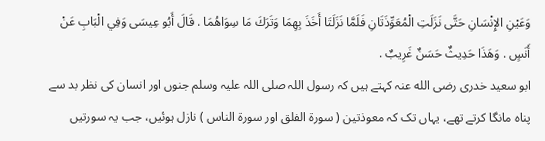وَعَيْنِ الإِنْسَانِ حَتَّى نَزَلَتِ الْمُعَوِّذَتَانِ فَلَمَّا نَزَلَتَا أَخَذَ بِهِمَا وَتَرَكَ مَا سِوَاهُمَا . قَالَ أَبُو عِيسَى وَفِي الْبَابِ عَنْ أَنَسٍ . وَهَذَا حَدِيثٌ حَسَنٌ غَرِيبٌ .
ابو سعید خدری رضی الله عنہ کہتے ہیں کہ رسول اللہ صلی اللہ علیہ وسلم جنوں اور انسان کی نظر بد سے پناہ مانگا کرتے تھے، یہاں تک کہ معوذتین ( سورۃ الفلق اور سورۃ الناس ) نازل ہوئیں، جب یہ سورتیں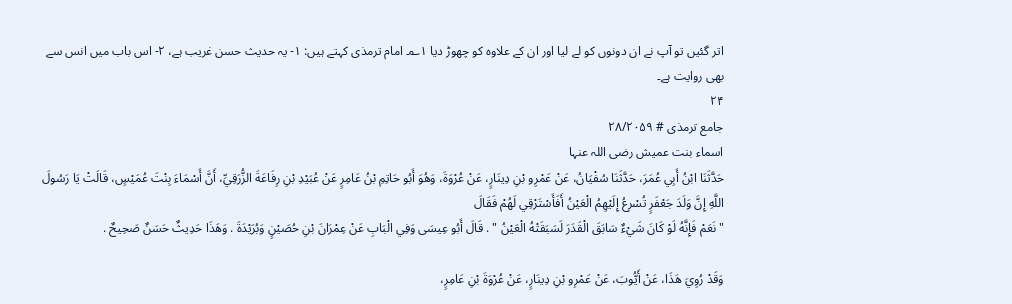اتر گئیں تو آپ نے ان دونوں کو لے لیا اور ان کے علاوہ کو چھوڑ دیا ۱؎۔ امام ترمذی کہتے ہیں: ۱- یہ حدیث حسن غریب ہے، ۲- اس باب میں انس سے بھی روایت ہے۔
۲۴
جامع ترمذی # ۲۸/۲۰۵۹
اسماء بنت عمیش رضی اللہ عنہا
حَدَّثَنَا ابْنُ أَبِي عُمَرَ، حَدَّثَنَا سُفْيَانُ، عَنْ عَمْرِو بْنِ دِينَارٍ، عَنْ عُرْوَةَ، وَهُوَ أَبُو حَاتِمِ بْنُ عَامِرٍ عَنْ عُبَيْدِ بْنِ رِفَاعَةَ الزُّرَقِيِّ، أَنَّ أَسْمَاءَ بِنْتَ عُمَيْسٍ، قَالَتْ يَا رَسُولَ اللَّهِ إِنَّ وَلَدَ جَعْفَرٍ تُسْرِعُ إِلَيْهِمُ الْعَيْنُ أَفَأَسْتَرْقِي لَهُمْ فَقَالَ
" نَعَمْ فَإِنَّهُ لَوْ كَانَ شَيْءٌ سَابَقَ الْقَدَرَ لَسَبَقَتْهُ الْعَيْنُ " . قَالَ أَبُو عِيسَى وَفِي الْبَابِ عَنْ عِمْرَانَ بْنِ حُصَيْنٍ وَبُرَيْدَةَ . وَهَذَا حَدِيثٌ حَسَنٌ صَحِيحٌ .

وَقَدْ رُوِيَ هَذَا، عَنْ أَيُّوبَ، عَنْ عَمْرِو بْنِ دِينَارٍ، عَنْ عُرْوَةَ بْنِ عَامِرٍ،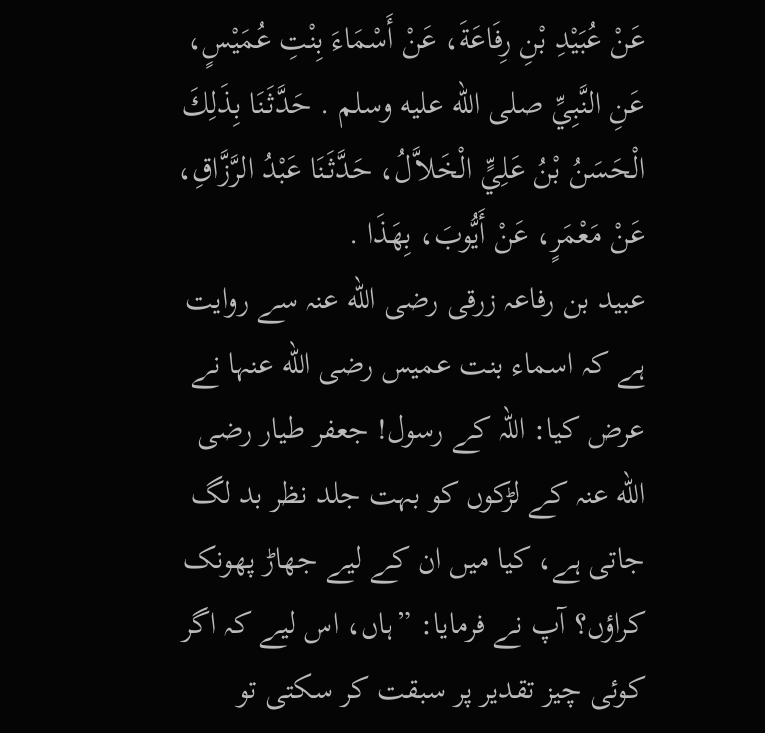عَنْ عُبَيْدِ بْنِ رِفَاعَةَ، عَنْ أَسْمَاءَ بِنْتِ عُمَيْسٍ، عَنِ النَّبِيِّ صلى الله عليه وسلم . حَدَّثَنَا بِذَلِكَ الْحَسَنُ بْنُ عَلِيٍّ الْخَلاَّلُ، حَدَّثَنَا عَبْدُ الرَّزَّاقِ، عَنْ مَعْمَرٍ، عَنْ أَيُّوبَ، بِهَذَا .
عبید بن رفاعہ زرقی رضی الله عنہ سے روایت ہے کہ اسماء بنت عمیس رضی الله عنہا نے عرض کیا: اللہ کے رسول! جعفر طیار رضی الله عنہ کے لڑکوں کو بہت جلد نظر بد لگ جاتی ہے، کیا میں ان کے لیے جھاڑ پھونک کراؤں؟ آپ نے فرمایا: ”ہاں، اس لیے کہ اگر کوئی چیز تقدیر پر سبقت کر سکتی تو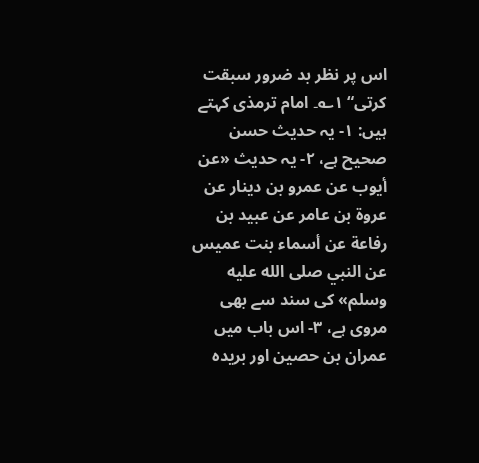اس پر نظر بد ضرور سبقت کرتی“ ۱؎۔ امام ترمذی کہتے ہیں: ۱- یہ حدیث حسن صحیح ہے، ۲- یہ حدیث «عن أيوب عن عمرو بن دينار عن عروة بن عامر عن عبيد بن رفاعة عن أسماء بنت عميس عن النبي صلى الله عليه وسلم» کی سند سے بھی مروی ہے، ۳- اس باب میں عمران بن حصین اور بریدہ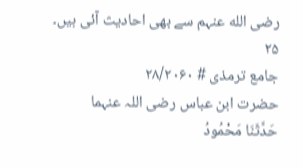رضی الله عنہم سے بھی احادیث آئی ہیں۔
۲۵
جامع ترمذی # ۲۸/۲۰۶۰
حضرت ابن عباس رضی اللہ عنہما
حَدَّثَنَا مَحْمُودُ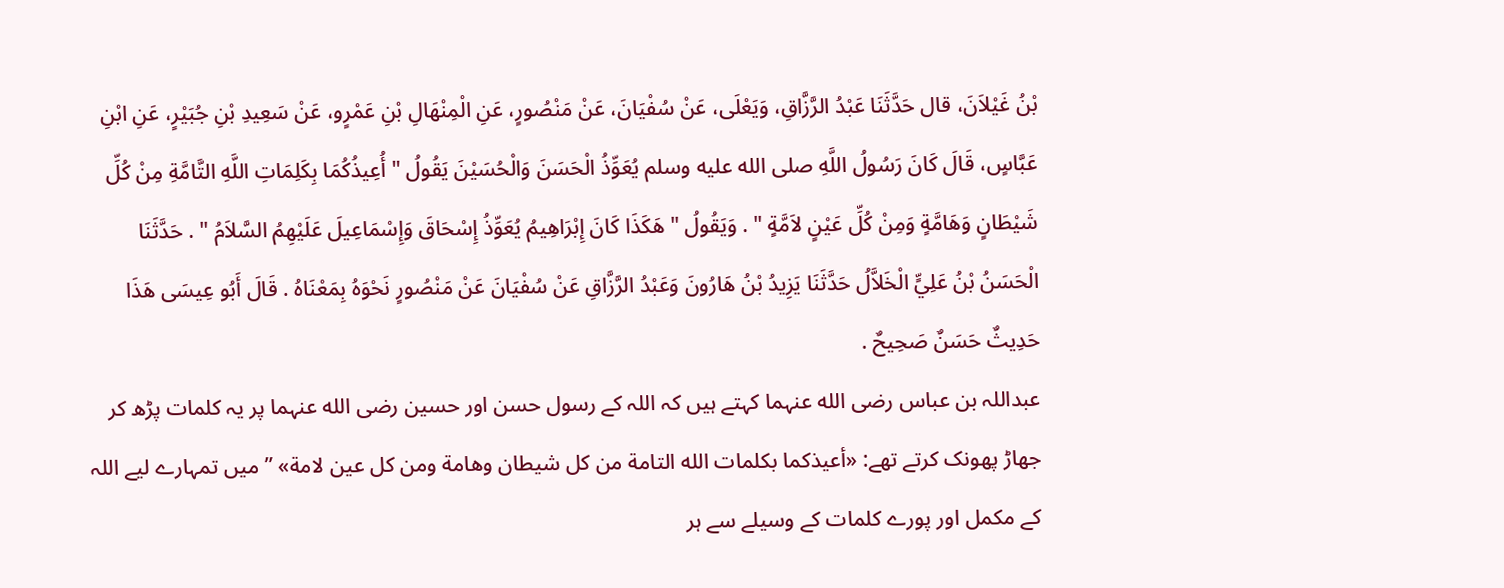بْنُ غَيْلاَنَ، قال حَدَّثَنَا عَبْدُ الرَّزَّاقِ، وَيَعْلَى، عَنْ سُفْيَانَ، عَنْ مَنْصُورٍ، عَنِ الْمِنْهَالِ بْنِ عَمْرٍو، عَنْ سَعِيدِ بْنِ جُبَيْرٍ، عَنِ ابْنِ عَبَّاسٍ، قَالَ كَانَ رَسُولُ اللَّهِ صلى الله عليه وسلم يُعَوِّذُ الْحَسَنَ وَالْحُسَيْنَ يَقُولُ " أُعِيذُكُمَا بِكَلِمَاتِ اللَّهِ التَّامَّةِ مِنْ كُلِّ شَيْطَانٍ وَهَامَّةٍ وَمِنْ كُلِّ عَيْنٍ لاَمَّةٍ " . وَيَقُولُ " هَكَذَا كَانَ إِبْرَاهِيمُ يُعَوِّذُ إِسْحَاقَ وَإِسْمَاعِيلَ عَلَيْهِمُ السَّلاَمُ " . حَدَّثَنَا الْحَسَنُ بْنُ عَلِيٍّ الْخَلاَّلُ حَدَّثَنَا يَزِيدُ بْنُ هَارُونَ وَعَبْدُ الرَّزَّاقِ عَنْ سُفْيَانَ عَنْ مَنْصُورٍ نَحْوَهُ بِمَعْنَاهُ . قَالَ أَبُو عِيسَى هَذَا حَدِيثٌ حَسَنٌ صَحِيحٌ .
عبداللہ بن عباس رضی الله عنہما کہتے ہیں کہ اللہ کے رسول حسن اور حسین رضی الله عنہما پر یہ کلمات پڑھ کر جھاڑ پھونک کرتے تھے: «أعيذكما بكلمات الله التامة من كل شيطان وهامة ومن كل عين لامة» ”میں تمہارے لیے اللہ کے مکمل اور پورے کلمات کے وسیلے سے ہر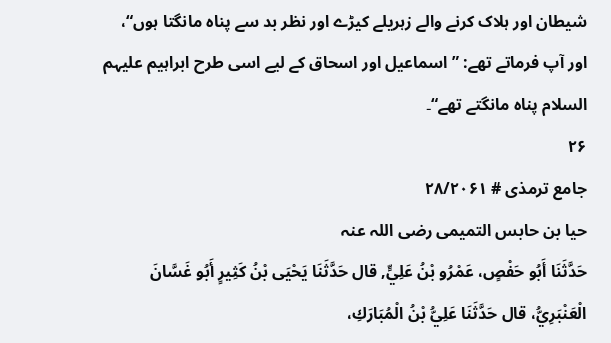شیطان اور ہلاک کرنے والے زہریلے کیڑے اور نظر بد سے پناہ مانگتا ہوں“، اور آپ فرماتے تھے: ”اسماعیل اور اسحاق کے لیے اسی طرح ابراہیم علیہم السلام پناہ مانگتے تھے“۔
۲۶
جامع ترمذی # ۲۸/۲۰۶۱
حیا بن حابس التمیمی رضی اللہ عنہ
حَدَّثَنَا أَبُو حَفْصٍ، عَمْرُو بْنُ عَلِيٍّ, قال حَدَّثَنَا يَحْيَى بْنُ كَثِيرٍ أَبُو غَسَّانَ الْعَنْبَرِيُّ، قال حَدَّثَنَا عَلِيُّ بْنُ الْمُبَارَكِ،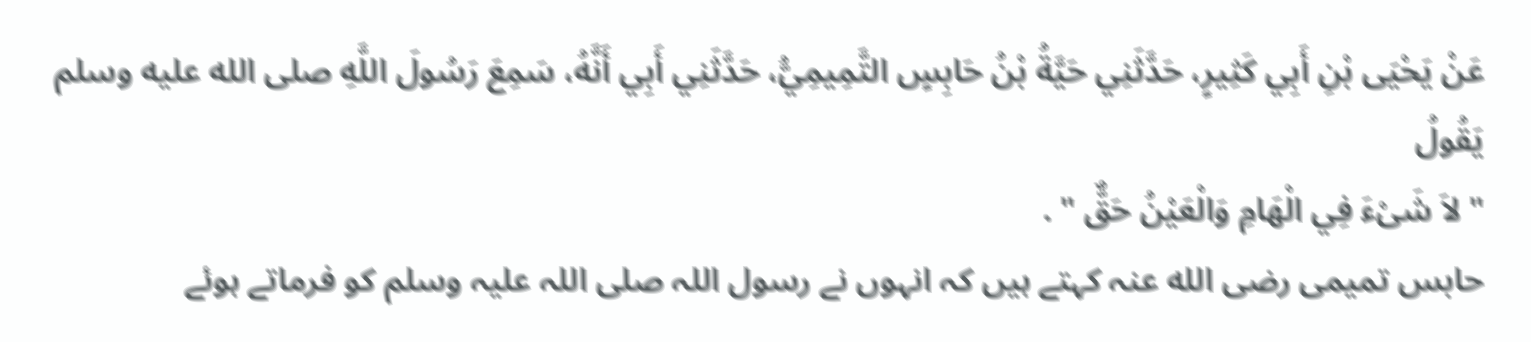عَنْ يَحْيَى بْنِ أَبِي كَثِيرٍ، حَدَّثَنِي حَيَّةُ بْنُ حَابِسٍ التَّمِيمِيُّ، حَدَّثَنِي أَبِي أَنَّهُ، سَمِعَ رَسُولَ اللَّهِ صلى الله عليه وسلم يَقُولُ
" لاَ شَىْءَ فِي الْهَامِ وَالْعَيْنُ حَقٌّ " .
حابس تمیمی رضی الله عنہ کہتے ہیں کہ انہوں نے رسول اللہ صلی اللہ علیہ وسلم کو فرماتے ہوئے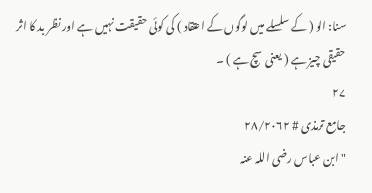سنا: الو ( کے سلسلے میں لوگوں کے اعتقاد ) کی کوئی حقیقت نہیں ہے اور نظر بد کا اثر حقیقی چیز ہے ( یعنی سچ ہے ) ۔
۲۷
جامع ترمذی # ۲۸/۲۰۶۲
" ابن عباس رضی اللہ عنہ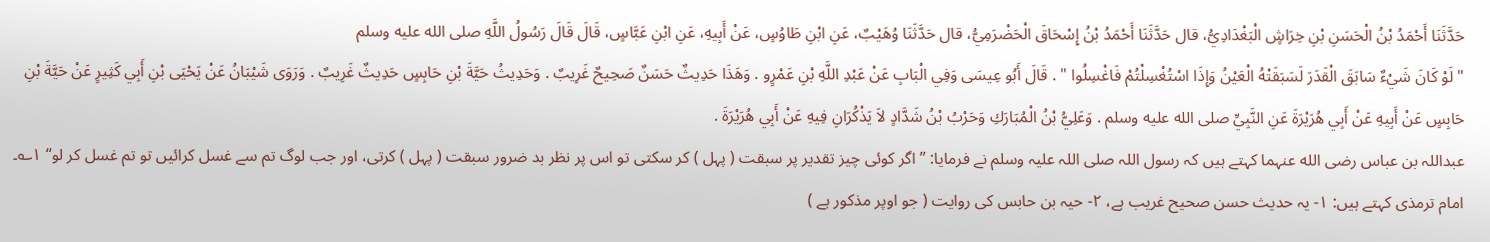حَدَّثَنَا أَحْمَدُ بْنُ الْحَسَنِ بْنِ خِرَاشٍ الْبَغْدَادِيُّ، قال حَدَّثَنَا أَحْمَدُ بْنُ إِسْحَاقَ الْحَضْرَمِيُّ، قال حَدَّثَنَا وُهَيْبٌ، عَنِ ابْنِ طَاوُسٍ، عَنْ أَبِيهِ، عَنِ ابْنِ عَبَّاسٍ، قَالَ قَالَ رَسُولُ اللَّهِ صلى الله عليه وسلم
" لَوْ كَانَ شَيْءٌ سَابَقَ الْقَدَرَ لَسَبَقَتْهُ الْعَيْنُ وَإِذَا اسْتُغْسِلْتُمْ فَاغْسِلُوا " . قَالَ أَبُو عِيسَى وَفِي الْبَابِ عَنْ عَبْدِ اللَّهِ بْنِ عَمْرٍو . وَهَذَا حَدِيثٌ حَسَنٌ صَحِيحٌ غَرِيبٌ . وَحَدِيثُ حَيَّةَ بْنِ حَابِسٍ حَدِيثٌ غَرِيبٌ . وَرَوَى شَيْبَانُ عَنْ يَحْيَى بْنِ أَبِي كَثِيرٍ عَنْ حَيَّةَ بْنِ حَابِسٍ عَنْ أَبِيهِ عَنْ أَبِي هُرَيْرَةَ عَنِ النَّبِيِّ صلى الله عليه وسلم . وَعَلِيُّ بْنُ الْمُبَارَكِ وَحَرْبُ بْنُ شَدَّادٍ لاَ يَذْكُرَانِ فِيهِ عَنْ أَبِي هُرَيْرَةَ .
عبداللہ بن عباس رضی الله عنہما کہتے ہیں کہ رسول اللہ صلی اللہ علیہ وسلم نے فرمایا: ”اگر کوئی چیز تقدیر پر سبقت ( پہل ) کر سکتی تو اس پر نظر بد ضرور سبقت ( پہل ) کرتی، اور جب لوگ تم سے غسل کرائیں تو تم غسل کر لو“ ۱؎۔ امام ترمذی کہتے ہیں: ۱- یہ حدیث حسن صحیح غریب ہے، ۲- حیہ بن حابس کی روایت ( جو اوپر مذکور ہے )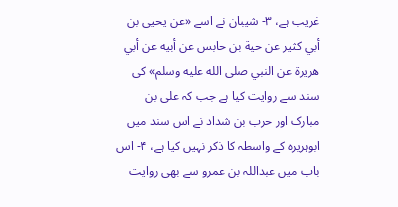غریب ہے، ۳- شیبان نے اسے «عن يحيى بن أبي كثير عن حية بن حابس عن أبيه عن أبي هريرة عن النبي صلى الله عليه وسلم» کی سند سے روایت کیا ہے جب کہ علی بن مبارک اور حرب بن شداد نے اس سند میں ابوہریرہ کے واسطہ کا ذکر نہیں کیا ہے، ۴- اس باب میں عبداللہ بن عمرو سے بھی روایت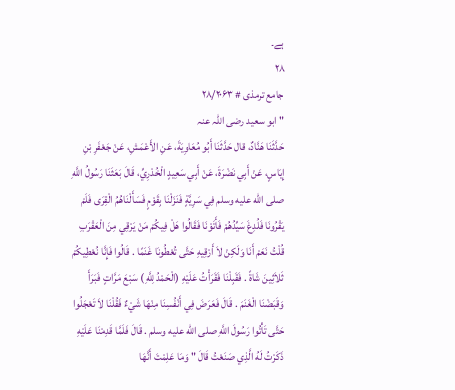ہے۔
۲۸
جامع ترمذی # ۲۸/۲۰۶۳
"ابو سعید رضی اللہ عنہ
حَدَّثَنَا هَنَّادٌ، قال حَدَّثَنَا أَبُو مُعَاوِيَةَ، عَنِ الأَعْمَشِ، عَنْ جَعْفَرِ بْنِ إِيَاسٍ، عَنْ أَبِي نَضْرَةَ، عَنْ أَبِي سَعِيدٍ الْخُدْرِيِّ، قَالَ بَعَثَنَا رَسُولُ اللَّهِ صلى الله عليه وسلم فِي سَرِيَّةٍ فَنَزَلْنَا بِقَوْمٍ فَسَأَلْنَاهُمُ الْقِرَى فَلَمْ يَقْرُونَا فَلُدِغَ سَيِّدُهُمْ فَأَتَوْنَا فَقَالُوا هَلْ فِيكُمْ مَنْ يَرْقِي مِنَ الْعَقْرَبِ قُلْتُ نَعَمْ أَنَا وَلَكِنْ لاَ أَرْقِيهِ حَتَّى تُعْطُونَا غَنَمًا . قَالُوا فَإِنَّا نُعْطِيكُمْ ثَلاَثِينَ شَاةً . فَقَبِلْنَا فَقَرَأْتُ عَلَيْهِ (الْحَمْدُ لِلَّهِ ) سَبْعَ مَرَّاتٍ فَبَرَأَ وَقَبَضْنَا الْغَنَمَ . قَالَ فَعَرَضَ فِي أَنْفُسِنَا مِنْهَا شَيْءٌ فَقُلْنَا لاَ تَعْجَلُوا حَتَّى تَأْتُوا رَسُولَ اللَّهِ صلى الله عليه وسلم . قَالَ فَلَمَّا قَدِمْنَا عَلَيْهِ ذَكَرْتُ لَهُ الَّذِي صَنَعْتُ قَالَ " وَمَا عَلِمْتَ أَنَّهَا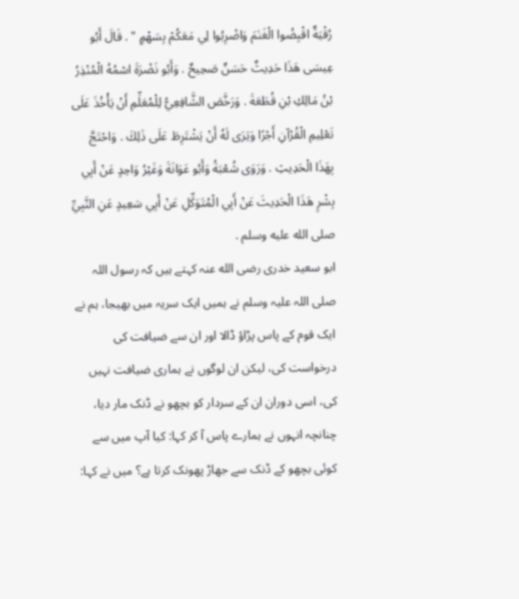رُقْيَةٌ اقْبِضُوا الْغَنَمَ وَاضْرِبُوا لِي مَعَكُمْ بِسَهْمٍ " . قَالَ أَبُو عِيسَى هَذَا حَدِيثٌ حَسَنٌ صَحِيحٌ . وَأَبُو نَضْرَةَ اسْمُهُ الْمُنْذِرُ بْنُ مَالِكِ بْنِ قُطَعَةَ . وَرَخَّصَ الشَّافِعِيُّ لِلْمُعَلِّمِ أَنْ يَأْخُذَ عَلَى تَعْلِيمِ الْقُرْآنِ أَجْرًا وَيَرَى لَهُ أَنْ يَشْتَرِطَ عَلَى ذَلِكَ . وَاحْتَجَّ بِهَذَا الْحَدِيثِ . وَرَوَى شُعْبَةُ وَأَبُو عَوَانَةَ وَغَيْرُ وَاحِدٍ عَنْ أَبِي بِشْرٍ هَذَا الْحَدِيثَ عَنْ أَبِي الْمُتَوَكِّلِ عَنْ أَبِي سَعِيدٍ عَنِ النَّبِيِّ صلى الله عليه وسلم .
ابو سعید خدری رضی الله عنہ کہتے ہیں کہ رسول اللہ صلی اللہ علیہ وسلم نے ہمیں ایک سریہ میں بھیجا، ہم نے ایک قوم کے پاس پڑاؤ ڈالا اور ان سے ضیافت کی درخواست کی، لیکن ان لوگوں نے ہماری ضیافت نہیں کی، اسی دوران ان کے سردار کو بچھو نے ڈنک مار دیا، چنانچہ انہوں نے ہمارے پاس آ کر کہا: کیا آپ میں سے کوئی بچھو کے ڈنک سے جھاڑ پھونک کرتا ہے؟ میں نے کہا: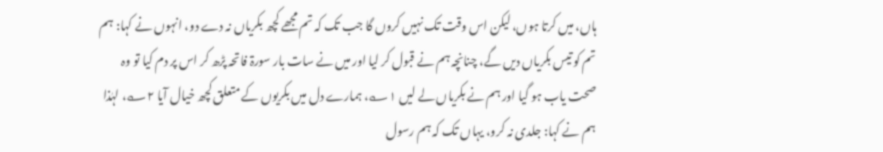ہاں، میں کرتا ہوں، لیکن اس وقت تک نہیں کروں گا جب تک کہ تم مجھے کچھ بکریاں نہ دے دو، انہوں نے کہا: ہم تم کو تیس بکریاں دیں گے، چنانچہ ہم نے قبول کر لیا اور میں نے سات بار سورۃ فاتحہ پڑھ کر اس پر دم کیا تو وہ صحت یاب ہو گیا اور ہم نے بکریاں لے لیں ۱؎، ہمارے دل میں بکریوں کے متعلق کچھ خیال آیا ۲؎، لہٰذا ہم نے کہا: جلدی نہ کرو، یہاں تک کہ ہم رسول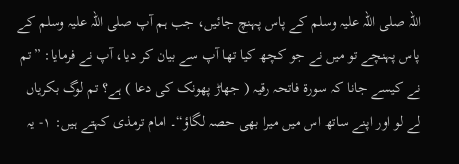اللہ صلی اللہ علیہ وسلم کے پاس پہنچ جائیں، جب ہم آپ صلی اللہ علیہ وسلم کے پاس پہنچے تو میں نے جو کچھ کیا تھا آپ سے بیان کر دیا، آپ نے فرمایا: ”تم نے کیسے جانا کہ سورۃ فاتحہ رقیہ ( جھاڑ پھونک کی دعا ) ہے؟ تم لوگ بکریاں لے لو اور اپنے ساتھ اس میں میرا بھی حصہ لگاؤ“۔ امام ترمذی کہتے ہیں: ۱- یہ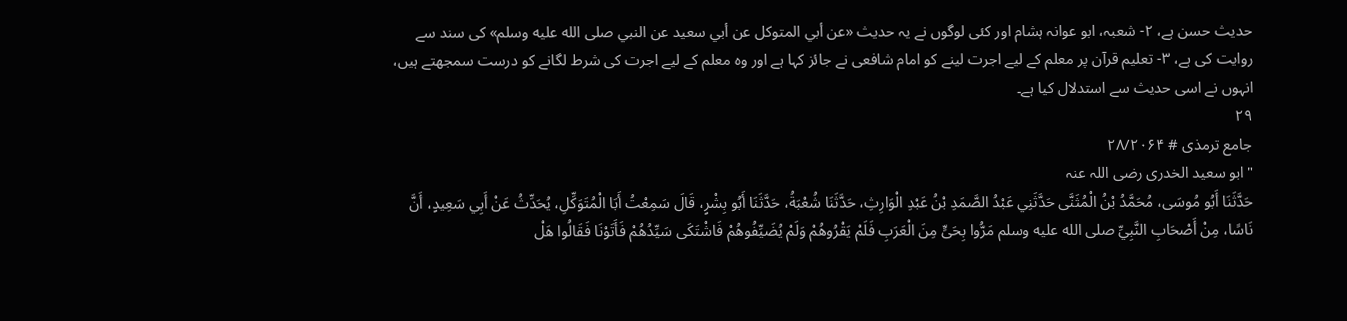حدیث حسن ہے، ۲- شعبہ، ابو عوانہ ہشام اور کئی لوگوں نے یہ حدیث «عن أبي المتوكل عن أبي سعيد عن النبي صلى الله عليه وسلم» کی سند سے روایت کی ہے، ۳- تعلیم قرآن پر معلم کے لیے اجرت لینے کو امام شافعی نے جائز کہا ہے اور وہ معلم کے لیے اجرت کی شرط لگانے کو درست سمجھتے ہیں، انہوں نے اسی حدیث سے استدلال کیا ہے۔
۲۹
جامع ترمذی # ۲۸/۲۰۶۴
"ابو سعید الخدری رضی اللہ عنہ
حَدَّثَنَا أَبُو مُوسَى، مُحَمَّدُ بْنُ الْمُثَنَّى حَدَّثَنِي عَبْدُ الصَّمَدِ بْنُ عَبْدِ الْوَارِثِ، حَدَّثَنَا شُعْبَةُ، حَدَّثَنَا أَبُو بِشْرٍ، قَالَ سَمِعْتُ أَبَا الْمُتَوَكِّلِ، يُحَدِّثُ عَنْ أَبِي سَعِيدٍ، أَنَّ نَاسًا، مِنْ أَصْحَابِ النَّبِيِّ صلى الله عليه وسلم مَرُّوا بِحَىٍّ مِنَ الْعَرَبِ فَلَمْ يَقْرُوهُمْ وَلَمْ يُضَيِّفُوهُمْ فَاشْتَكَى سَيِّدُهُمْ فَأَتَوْنَا فَقَالُوا هَلْ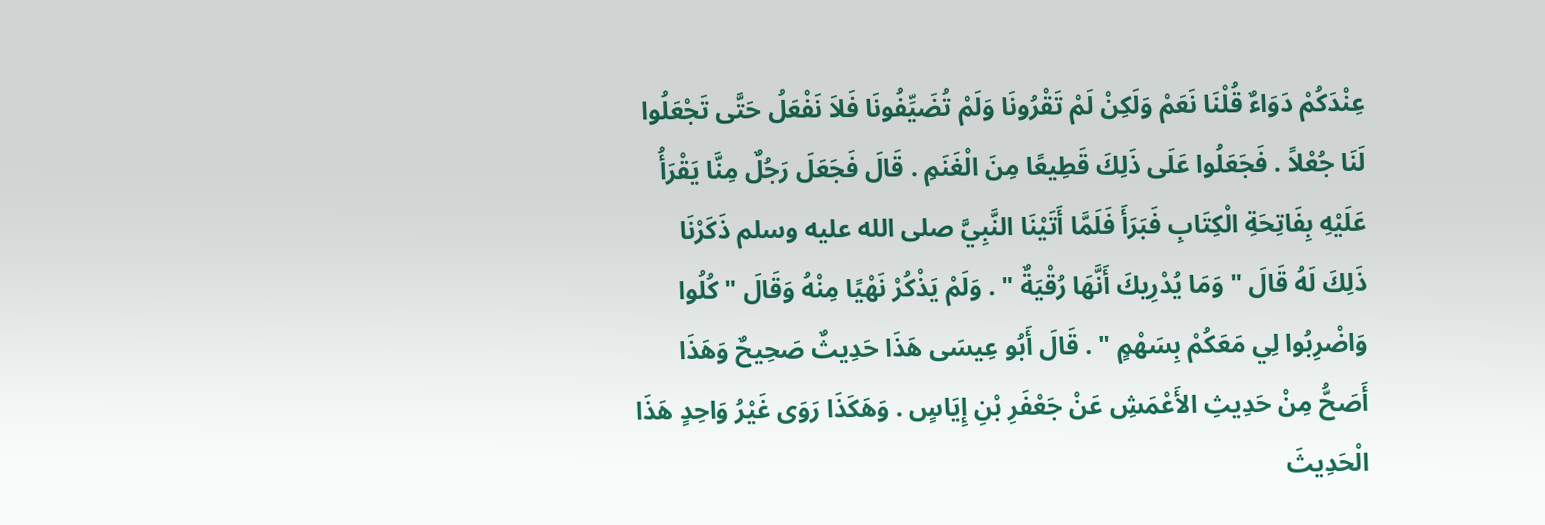عِنْدَكُمْ دَوَاءٌ قُلْنَا نَعَمْ وَلَكِنْ لَمْ تَقْرُونَا وَلَمْ تُضَيِّفُونَا فَلاَ نَفْعَلُ حَتَّى تَجْعَلُوا لَنَا جُعْلاً . فَجَعَلُوا عَلَى ذَلِكَ قَطِيعًا مِنَ الْغَنَمِ . قَالَ فَجَعَلَ رَجُلٌ مِنَّا يَقْرَأُ عَلَيْهِ بِفَاتِحَةِ الْكِتَابِ فَبَرَأَ فَلَمَّا أَتَيْنَا النَّبِيَّ صلى الله عليه وسلم ذَكَرْنَا ذَلِكَ لَهُ قَالَ " وَمَا يُدْرِيكَ أَنَّهَا رُقْيَةٌ " . وَلَمْ يَذْكُرْ نَهْيًا مِنْهُ وَقَالَ " كُلُوا وَاضْرِبُوا لِي مَعَكُمْ بِسَهْمٍ " . قَالَ أَبُو عِيسَى هَذَا حَدِيثٌ صَحِيحٌ وَهَذَا أَصَحُّ مِنْ حَدِيثِ الأَعْمَشِ عَنْ جَعْفَرِ بْنِ إِيَاسٍ . وَهَكَذَا رَوَى غَيْرُ وَاحِدٍ هَذَا الْحَدِيثَ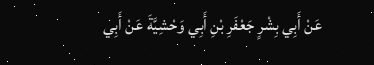عَنْ أَبِي بِشْرٍ جَعْفَرِ بْنِ أَبِي وَحْشِيَّةَ عَنْ أَبِي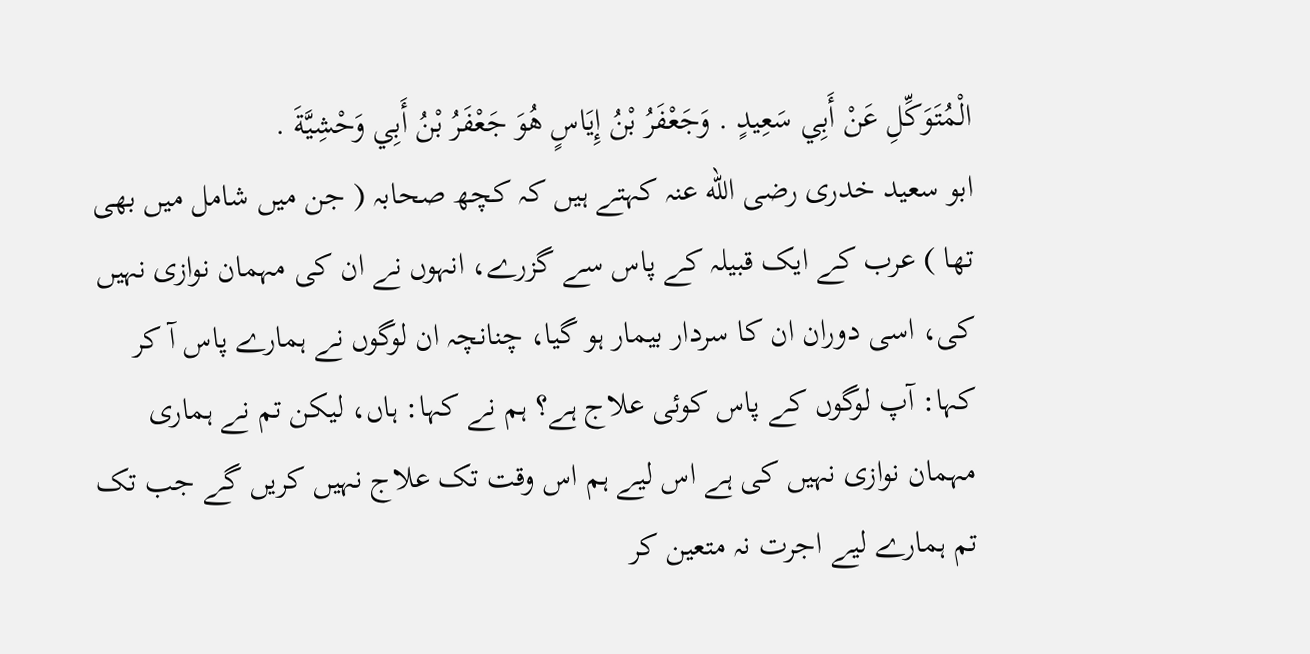الْمُتَوَكِّلِ عَنْ أَبِي سَعِيدٍ . وَجَعْفَرُ بْنُ إِيَاسٍ هُوَ جَعْفَرُ بْنُ أَبِي وَحْشِيَّةَ .
ابو سعید خدری رضی الله عنہ کہتے ہیں کہ کچھ صحابہ ( جن میں شامل میں بھی تھا ) عرب کے ایک قبیلہ کے پاس سے گزرے، انہوں نے ان کی مہمان نوازی نہیں کی، اسی دوران ان کا سردار بیمار ہو گیا، چنانچہ ان لوگوں نے ہمارے پاس آ کر کہا: آپ لوگوں کے پاس کوئی علاج ہے؟ ہم نے کہا: ہاں، لیکن تم نے ہماری مہمان نوازی نہیں کی ہے اس لیے ہم اس وقت تک علاج نہیں کریں گے جب تک تم ہمارے لیے اجرت نہ متعین کر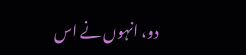دو، انہوں نے اس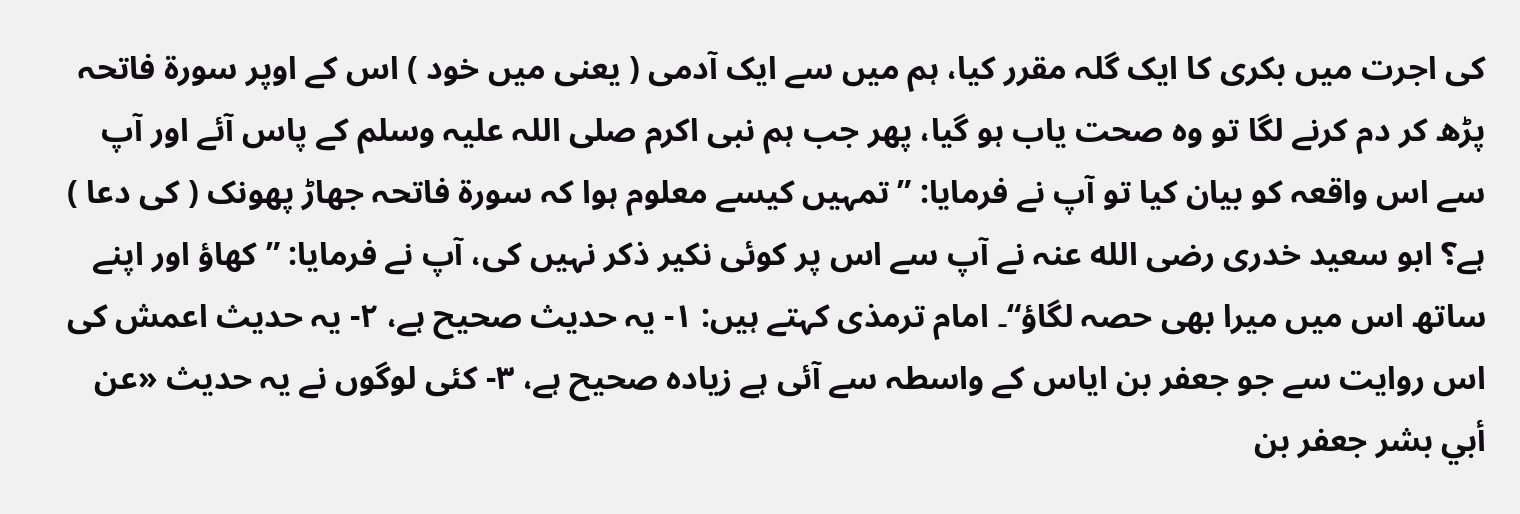کی اجرت میں بکری کا ایک گلہ مقرر کیا، ہم میں سے ایک آدمی ( یعنی میں خود ) اس کے اوپر سورۃ فاتحہ پڑھ کر دم کرنے لگا تو وہ صحت یاب ہو گیا، پھر جب ہم نبی اکرم صلی اللہ علیہ وسلم کے پاس آئے اور آپ سے اس واقعہ کو بیان کیا تو آپ نے فرمایا: ”تمہیں کیسے معلوم ہوا کہ سورۃ فاتحہ جھاڑ پھونک ( کی دعا ) ہے؟ ابو سعید خدری رضی الله عنہ نے آپ سے اس پر کوئی نکیر ذکر نہیں کی، آپ نے فرمایا: ”کھاؤ اور اپنے ساتھ اس میں میرا بھی حصہ لگاؤ“۔ امام ترمذی کہتے ہیں: ۱- یہ حدیث صحیح ہے، ۲- یہ حدیث اعمش کی اس روایت سے جو جعفر بن ایاس کے واسطہ سے آئی ہے زیادہ صحیح ہے، ۳- کئی لوگوں نے یہ حدیث «عن أبي بشر جعفر بن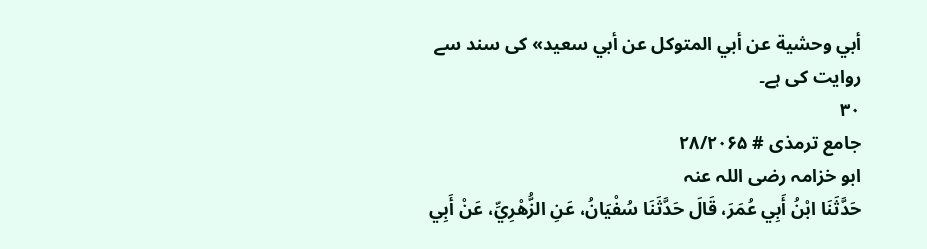أبي وحشية عن أبي المتوكل عن أبي سعيد» کی سند سے روایت کی ہے۔
۳۰
جامع ترمذی # ۲۸/۲۰۶۵
ابو خزامہ رضی اللہ عنہ
حَدَّثَنَا ابْنُ أَبِي عُمَرَ، قَالَ حَدَّثَنَا سُفْيَانُ، عَنِ الزُّهْرِيِّ، عَنْ أَبِي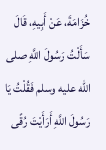خُزَامَةَ، عَنْ أَبِيهِ، قَالَ سَأَلْتُ رَسُولَ اللَّهِ صلى الله عليه وسلم فَقُلْتُ يَا رَسُولَ اللَّهِ أَرَأَيْتَ رُقًى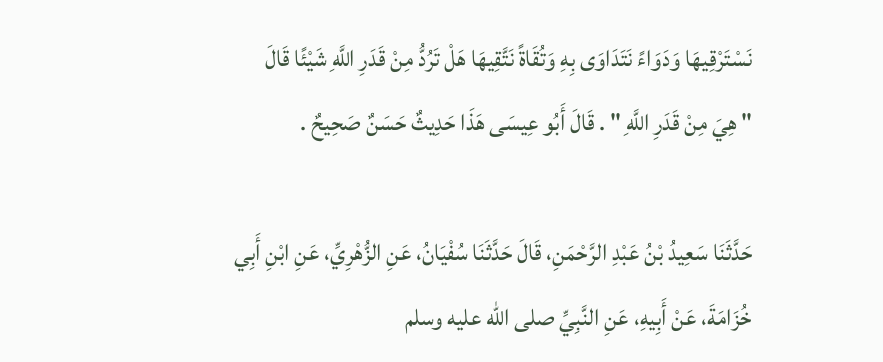نَسْتَرْقِيهَا وَدَوَاءً نَتَدَاوَى بِهِ وَتُقَاةً نَتَّقِيهَا هَلْ تَرُدُّ مِنْ قَدَرِ اللَّهِ شَيْئًا قَالَ
" هِيَ مِنْ قَدَرِ اللَّهِ " . قَالَ أَبُو عِيسَى هَذَا حَدِيثٌ حَسَنٌ صَحِيحٌ .

حَدَّثَنَا سَعِيدُ بْنُ عَبْدِ الرَّحْمَنِ، قَالَ حَدَّثَنَا سُفْيَانُ، عَنِ الزُّهْرِيِّ، عَنِ ابْنِ أَبِي خُزَامَةَ، عَنْ أَبِيهِ، عَنِ النَّبِيِّ صلى الله عليه وسلم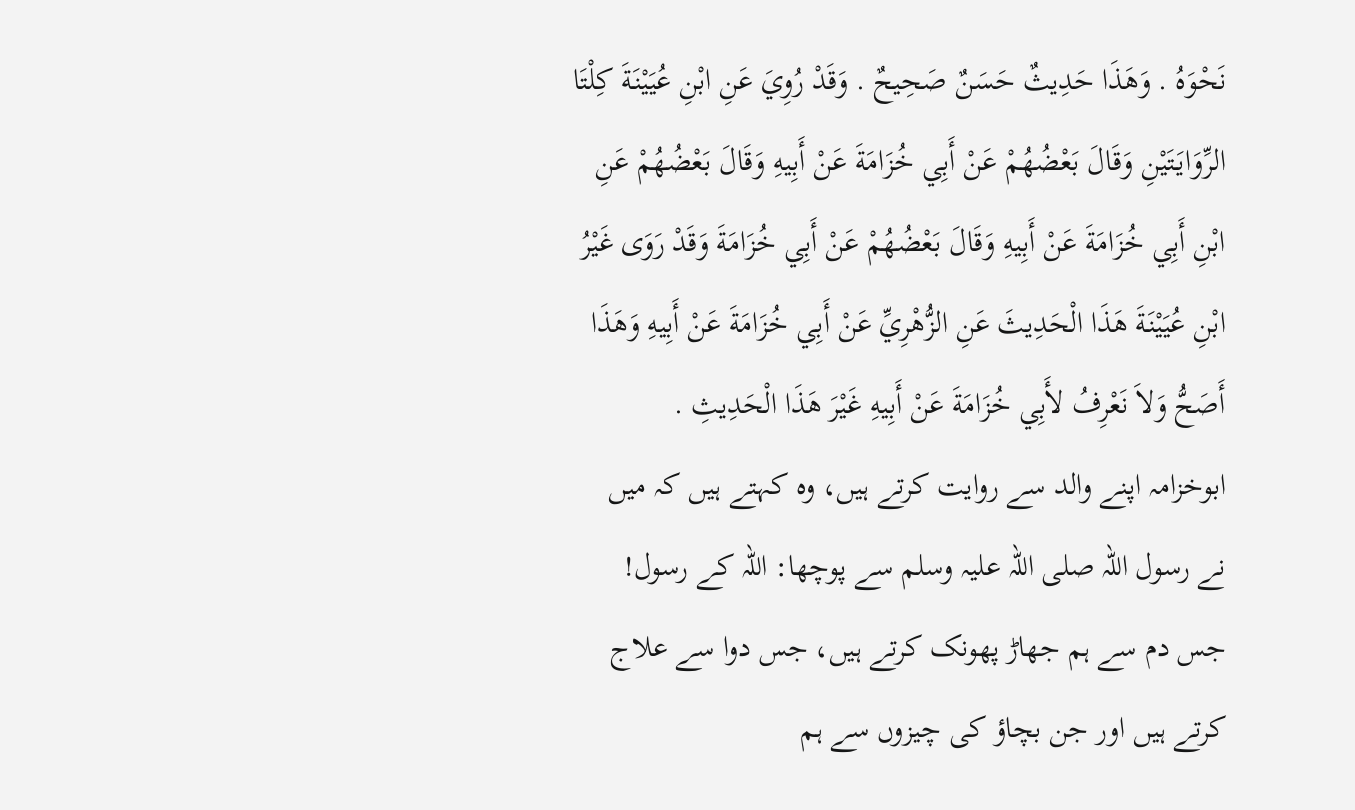نَحْوَهُ . وَهَذَا حَدِيثٌ حَسَنٌ صَحِيحٌ . وَقَدْ رُوِيَ عَنِ ابْنِ عُيَيْنَةَ كِلْتَا الرِّوَايَتَيْنِ وَقَالَ بَعْضُهُمْ عَنْ أَبِي خُزَامَةَ عَنْ أَبِيهِ وَقَالَ بَعْضُهُمْ عَنِ ابْنِ أَبِي خُزَامَةَ عَنْ أَبِيهِ وَقَالَ بَعْضُهُمْ عَنْ أَبِي خُزَامَةَ وَقَدْ رَوَى غَيْرُ ابْنِ عُيَيْنَةَ هَذَا الْحَدِيثَ عَنِ الزُّهْرِيِّ عَنْ أَبِي خُزَامَةَ عَنْ أَبِيهِ وَهَذَا أَصَحُّ وَلاَ نَعْرِفُ لأَبِي خُزَامَةَ عَنْ أَبِيهِ غَيْرَ هَذَا الْحَدِيثِ .
ابوخزامہ اپنے والد سے روایت کرتے ہیں، وہ کہتے ہیں کہ میں نے رسول اللہ صلی اللہ علیہ وسلم سے پوچھا: اللہ کے رسول! جس دم سے ہم جھاڑ پھونک کرتے ہیں، جس دوا سے علاج کرتے ہیں اور جن بچاؤ کی چیزوں سے ہم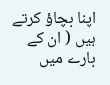اپنا بچاؤ کرتے ہیں ( ان کے بارے میں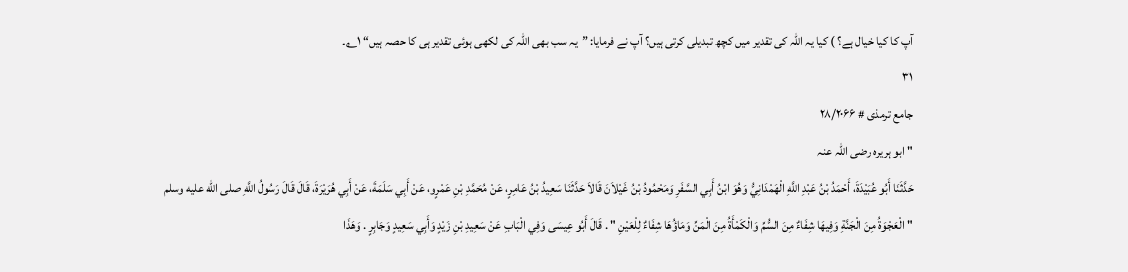آپ کا کیا خیال ہے؟ ) کیا یہ اللہ کی تقدیر میں کچھ تبدیلی کرتی ہیں؟ آپ نے فرمایا: ”یہ سب بھی اللہ کی لکھی ہوئی تقدیر ہی کا حصہ ہیں“ ۱؎۔
۳۱
جامع ترمذی # ۲۸/۲۰۶۶
"ابو ہریرہ رضی اللہ عنہ
حَدَّثَنَا أَبُو عُبَيْدَةَ، أَحْمَدُ بْنُ عَبْدِ اللَّهِ الْهَمْدَانِيُّ وَهُوَ ابْنُ أَبِي السَّفَرِ وَمَحْمُودُ بْنُ غَيْلاَنَ قَالاَ حَدَّثَنَا سَعِيدُ بْنُ عَامِرٍ، عَنْ مُحَمَّدِ بْنِ عَمْرٍو، عَنْ أَبِي سَلَمَةَ، عَنْ أَبِي هُرَيْرَةَ، قَالَ قَالَ رَسُولُ اللَّهِ صلى الله عليه وسلم
" الْعَجْوَةُ مِنَ الْجَنَّةِ وَفِيهَا شِفَاءٌ مِنَ السُّمِّ وَالْكَمْأَةُ مِنَ الْمَنِّ وَمَاؤُهَا شِفَاءٌ لِلْعَيْنِ " . قَالَ أَبُو عِيسَى وَفِي الْبَابِ عَنْ سَعِيدِ بْنِ زَيْدٍ وَأَبِي سَعِيدٍ وَجَابِرٍ . وَهَذَا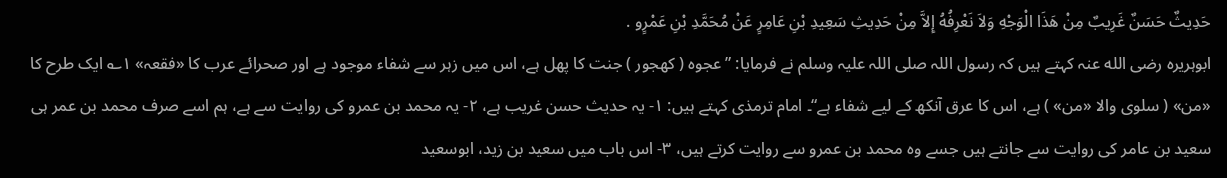حَدِيثٌ حَسَنٌ غَرِيبٌ مِنْ هَذَا الْوَجْهِ وَلاَ نَعْرِفُهُ إِلاَّ مِنْ حَدِيثِ سَعِيدِ بْنِ عَامِرٍ عَنْ مُحَمَّدِ بْنِ عَمْرٍو .
ابوہریرہ رضی الله عنہ کہتے ہیں کہ رسول اللہ صلی اللہ علیہ وسلم نے فرمایا: ”عجوہ ( کھجور ) جنت کا پھل ہے، اس میں زہر سے شفاء موجود ہے اور صحرائے عرب کا «فقعہ» ۱؎ ایک طرح کا «من» ( سلوی والا «من» ) ہے، اس کا عرق آنکھ کے لیے شفاء ہے“۔ امام ترمذی کہتے ہیں: ۱- یہ حدیث حسن غریب ہے، ۲- یہ محمد بن عمرو کی روایت سے ہے، ہم اسے صرف محمد بن عمر ہی سعید بن عامر کی روایت سے جانتے ہیں جسے وہ محمد بن عمرو سے روایت کرتے ہیں، ۳- اس باب میں سعید بن زید، ابوسعید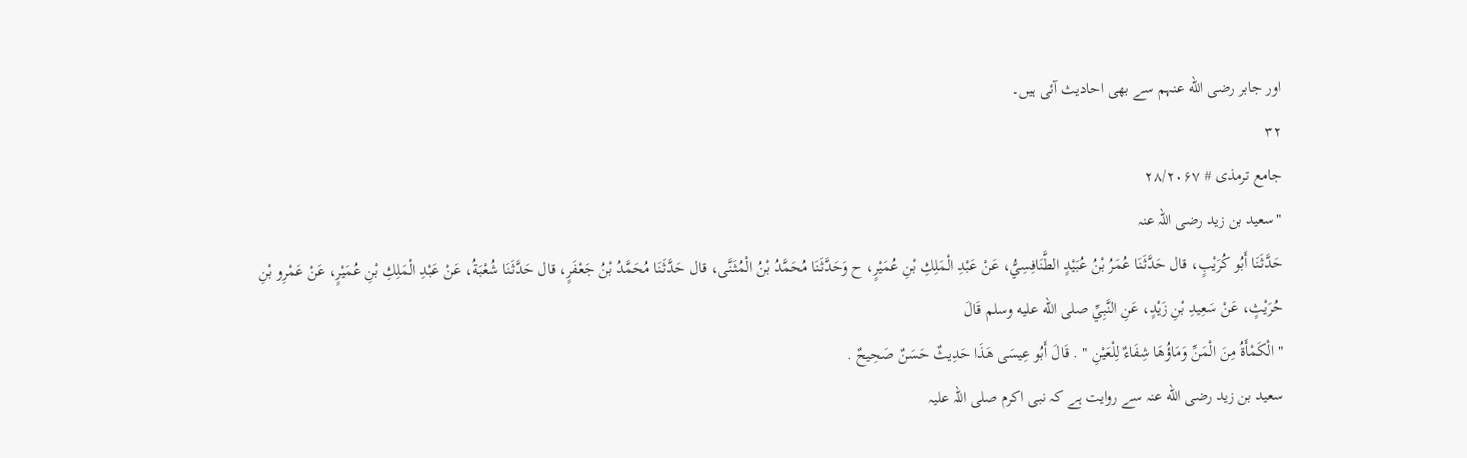اور جابر رضی الله عنہم سے بھی احادیث آئی ہیں۔
۳۲
جامع ترمذی # ۲۸/۲۰۶۷
"سعید بن زید رضی اللہ عنہ
حَدَّثَنَا أَبُو كُرَيْبٍ، قال حَدَّثَنَا عُمَرُ بْنُ عُبَيْدٍ الطَّنَافِسِيُّ، عَنْ عَبْدِ الْمَلِكِ بْنِ عُمَيْرٍ، ح وَحَدَّثَنَا مُحَمَّدُ بْنُ الْمُثَنَّى، قال حَدَّثَنَا مُحَمَّدُ بْنُ جَعْفَرٍ، قال حَدَّثَنَا شُعْبَةُ، عَنْ عَبْدِ الْمَلِكِ بْنِ عُمَيْرٍ، عَنْ عَمْرِو بْنِ حُرَيْثٍ، عَنْ سَعِيدِ بْنِ زَيْدٍ، عَنِ النَّبِيِّ صلى الله عليه وسلم قَالَ
" الْكَمْأَةُ مِنَ الْمَنِّ وَمَاؤُهَا شِفَاءٌ لِلْعَيْنِ " . قَالَ أَبُو عِيسَى هَذَا حَدِيثٌ حَسَنٌ صَحِيحٌ .
سعید بن زید رضی الله عنہ سے روایت ہے کہ نبی اکرم صلی اللہ علیہ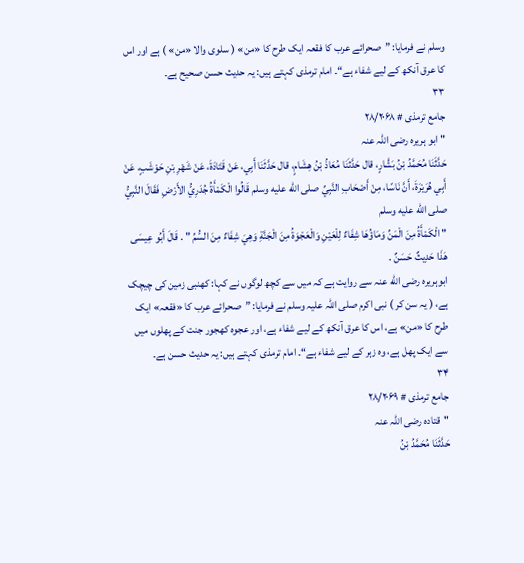وسلم نے فرمایا: ”صحرائے عرب کا فقعہ ایک طرح کا «من» ( سلوی والا «من» ) ہے اور اس کا عرق آنکھ کے لیے شفاء ہے“۔ امام ترمذی کہتے ہیں: یہ حدیث حسن صحیح ہے۔
۳۳
جامع ترمذی # ۲۸/۲۰۶۸
"ابو ہریرہ رضی اللہ عنہ
حَدَّثَنَا مُحَمَّدُ بْنُ بَشَّارٍ، قال حَدَّثَنَا مُعَاذُ بْنُ هِشَامٍ، قال حَدَّثَنَا أَبِي، عَنْ قَتَادَةَ، عَنْ شَهْرِ بْنِ حَوْشَبٍ، عَنْ أَبِي هُرَيْرَةَ، أَنَّ نَاسًا، مِنْ أَصْحَابِ النَّبِيِّ صلى الله عليه وسلم قَالُوا الْكَمْأَةُ جُدَرِيُّ الأَرْضِ فَقَالَ النَّبِيُّ صلى الله عليه وسلم
" الْكَمْأَةُ مِنَ الْمَنِّ وَمَاؤُهَا شِفَاءٌ لِلْعَيْنِ وَالْعَجْوَةُ مِنَ الْجَنَّةِ وَهِيَ شِفَاءٌ مِنَ السُّمِّ " . قَالَ أَبُو عِيسَى هَذَا حَدِيثٌ حَسَنٌ .
ابوہریرہ رضی الله عنہ سے روایت ہے کہ میں سے کچھ لوگوں نے کہا: کھنبی زمین کی چیچک ہے، ( یہ سن کر ) نبی اکرم صلی اللہ علیہ وسلم نے فرمایا: ”صحرائے عرب کا «فقعہ» ایک طرح کا «من» ہے، اس کا عرق آنکھ کے لیے شفاء ہے، اور عجوہ کھجور جنت کے پھلوں میں سے ایک پھل ہے، وہ زہر کے لیے شفاء ہے“۔ امام ترمذی کہتے ہیں: یہ حدیث حسن ہے۔
۳۴
جامع ترمذی # ۲۸/۲۰۶۹
"قتادہ رضی اللہ عنہ
حَدَّثَنَا مُحَمَّدُ بْنُ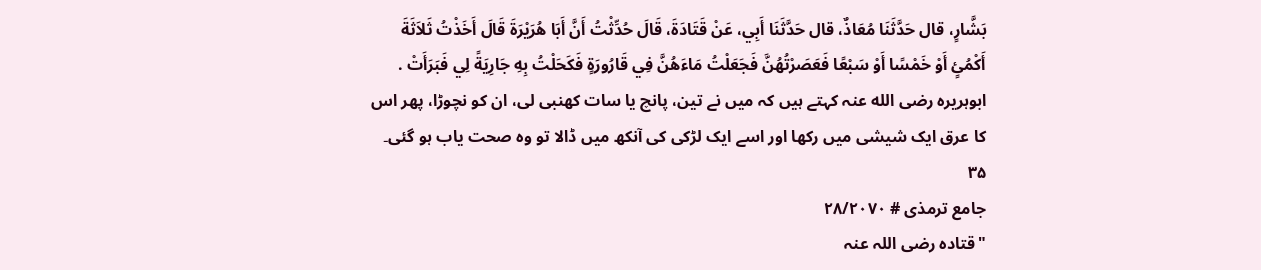بَشَّارٍ، قال حَدَّثَنَا مُعَاذٌ، قال حَدَّثَنَا أَبِي، عَنْ قَتَادَةَ، قَالَ حُدِّثْتُ أَنَّ أَبَا هُرَيْرَةَ قَالَ أَخَذْتُ ثَلاَثَةَ أَكْمُئٍ أَوْ خَمْسًا أَوْ سَبْعًا فَعَصَرْتُهُنَّ فَجَعَلْتُ مَاءَهُنَّ فِي قَارُورَةٍ فَكَحَلْتُ بِهِ جَارِيَةً لِي فَبَرَأَتْ .
ابوہریرہ رضی الله عنہ کہتے ہیں کہ میں نے تین، پانچ یا سات کھنبی لی، ان کو نچوڑا، پھر اس کا عرق ایک شیشی میں رکھا اور اسے ایک لڑکی کی آنکھ میں ڈالا تو وہ صحت یاب ہو گئی۔
۳۵
جامع ترمذی # ۲۸/۲۰۷۰
"قتادہ رضی اللہ عنہ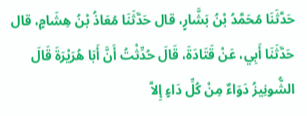حَدَّثَنَا مُحَمَّدُ بْنُ بَشَّارٍ، قال حَدَّثَنَا مُعَاذُ بْنُ هِشَامٍ، قال حَدَّثَنَا أَبِي، عَنْ قَتَادَةَ، قَالَ حُدِّثْتُ أَنَّ أَبَا هُرَيْرَةَ قَالَ الشُّونِيزُ دَوَاءٌ مِنْ كُلِّ دَاءٍ إِلاَّ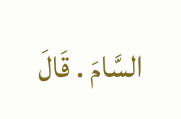السَّامَ . قَالَ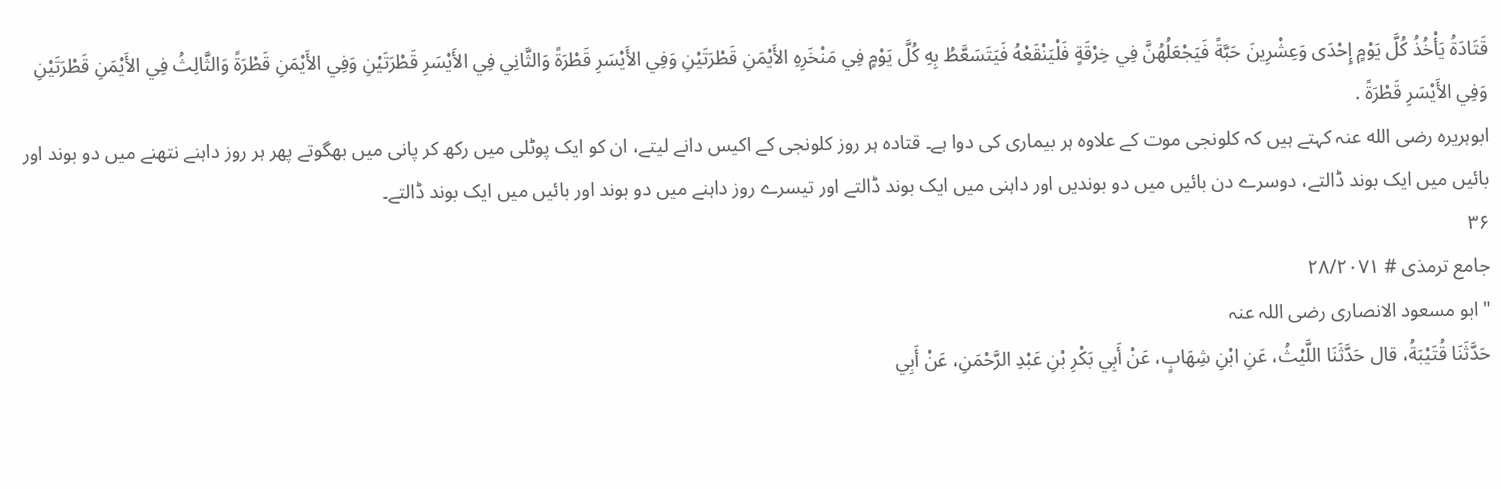قَتَادَةُ يَأْخُذُ كُلَّ يَوْمٍ إِحْدَى وَعِشْرِينَ حَبَّةً فَيَجْعَلُهُنَّ فِي خِرْقَةٍ فَلْيَنْقَعْهُ فَيَتَسَعَّطُ بِهِ كُلَّ يَوْمٍ فِي مَنْخَرِهِ الأَيْمَنِ قَطْرَتَيْنِ وَفِي الأَيْسَرِ قَطْرَةً وَالثَّانِي فِي الأَيْسَرِ قَطْرَتَيْنِ وَفِي الأَيْمَنِ قَطْرَةً وَالثَّالِثُ فِي الأَيْمَنِ قَطْرَتَيْنِ وَفِي الأَيْسَرِ قَطْرَةً .
ابوہریرہ رضی الله عنہ کہتے ہیں کہ کلونجی موت کے علاوہ ہر بیماری کی دوا ہے۔ قتادہ ہر روز کلونجی کے اکیس دانے لیتے، ان کو ایک پوٹلی میں رکھ کر پانی میں بھگوتے پھر ہر روز داہنے نتھنے میں دو بوند اور بائیں میں ایک بوند ڈالتے، دوسرے دن بائیں میں دو بوندیں اور داہنی میں ایک بوند ڈالتے اور تیسرے روز داہنے میں دو بوند اور بائیں میں ایک بوند ڈالتے۔
۳۶
جامع ترمذی # ۲۸/۲۰۷۱
"ابو مسعود الانصاری رضی اللہ عنہ
حَدَّثَنَا قُتَيْبَةُ، قال حَدَّثَنَا اللَّيْثُ، عَنِ ابْنِ شِهَابٍ، عَنْ أَبِي بَكْرِ بْنِ عَبْدِ الرَّحْمَنِ، عَنْ أَبِي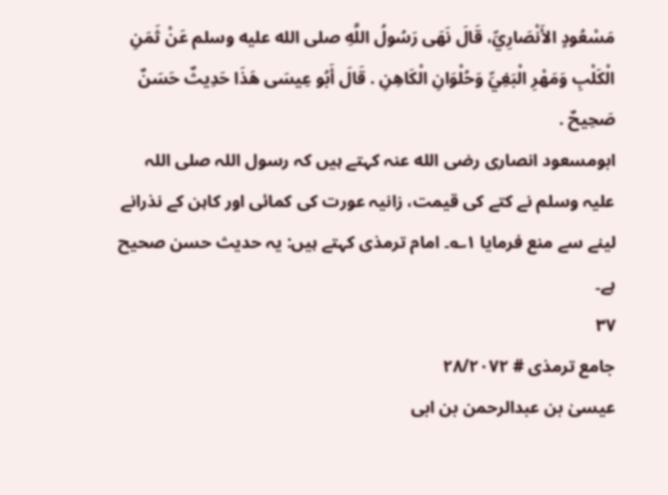مَسْعُودٍ الأَنْصَارِيِّ، قَالَ نَهَى رَسُولُ اللَّهِ صلى الله عليه وسلم عَنْ ثَمَنِ الْكَلْبِ وَمَهْرِ الْبَغِيِّ وَحُلْوَانِ الْكَاهِنِ . قَالَ أَبُو عِيسَى هَذَا حَدِيثٌ حَسَنٌ صَحِيحٌ .
ابومسعود انصاری رضی الله عنہ کہتے ہیں کہ رسول اللہ صلی اللہ علیہ وسلم نے کتے کی قیمت، زانیہ عورت کی کمائی اور کاہن کے نذرانے لینے سے منع فرمایا ۱؎۔ امام ترمذی کہتے ہیں: یہ حدیث حسن صحیح ہے۔
۳۷
جامع ترمذی # ۲۸/۲۰۷۲
عیسیٰ بن عبدالرحمن بن ابی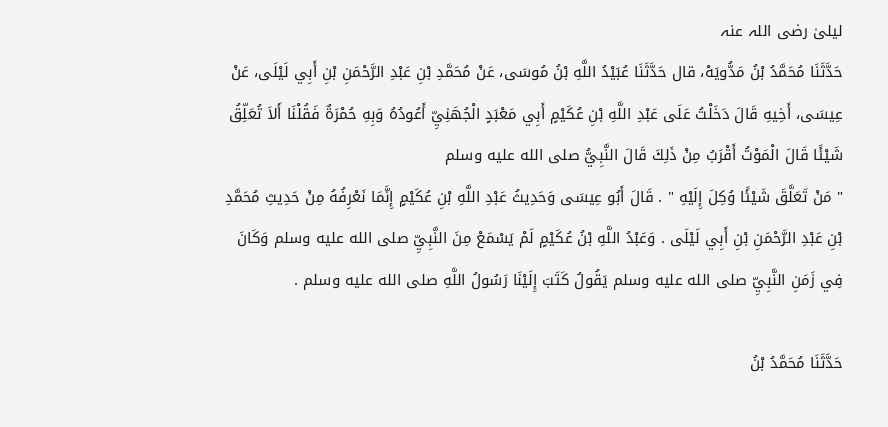لیلیٰ رضی اللہ عنہ
حَدَّثَنَا مُحَمَّدُ بْنُ مَدُّويَهْ، قال حَدَّثَنَا عُبَيْدُ اللَّهِ بْنُ مُوسَى، عَنْ مُحَمَّدِ بْنِ عَبْدِ الرَّحْمَنِ بْنِ أَبِي لَيْلَى، عَنْ عِيسَى، أَخِيهِ قَالَ دَخَلْتُ عَلَى عَبْدِ اللَّهِ بْنِ عُكَيْمٍ أَبِي مَعْبَدٍ الْجُهَنِيِّ أَعُودُهُ وَبِهِ حُمْرَةٌ فَقُلْنَا أَلاَ تُعَلِّقُ شَيْئًا قَالَ الْمَوْتُ أَقْرَبُ مِنْ ذَلِكَ قَالَ النَّبِيُّ صلى الله عليه وسلم
" مَنْ تَعَلَّقَ شَيْئًا وُكِلَ إِلَيْهِ " . قَالَ أَبُو عِيسَى وَحَدِيثُ عَبْدِ اللَّهِ بْنِ عُكَيْمٍ إِنَّمَا نَعْرِفُهُ مِنْ حَدِيثِ مُحَمَّدِ بْنِ عَبْدِ الرَّحْمَنِ بْنِ أَبِي لَيْلَى . وَعَبْدُ اللَّهِ بْنُ عُكَيْمٍ لَمْ يَسْمَعْ مِنَ النَّبِيِّ صلى الله عليه وسلم وَكَانَ فِي زَمَنِ النَّبِيِّ صلى الله عليه وسلم يَقُولُ كَتَبَ إِلَيْنَا رَسُولُ اللَّهِ صلى الله عليه وسلم .

حَدَّثَنَا مُحَمَّدُ بْنُ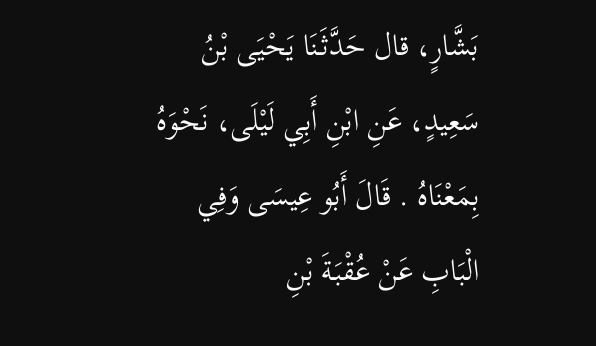بَشَّارٍ، قال حَدَّثَنَا يَحْيَى بْنُ سَعِيدٍ، عَنِ ابْنِ أَبِي لَيْلَى، نَحْوَهُ بِمَعْنَاهُ . قَالَ أَبُو عِيسَى وَفِي الْبَابِ عَنْ عُقْبَةَ بْنِ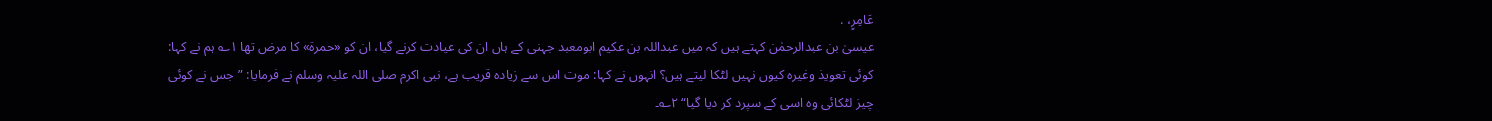عَامِرٍ، .
عیسیٰ بن عبدالرحمٰن کہتے ہیں کہ میں عبداللہ بن عکیم ابومعبد جہنی کے ہاں ان کی عیادت کرنے گیا، ان کو «حمرة» کا مرض تھا ۱؎ ہم نے کہا: کوئی تعویذ وغیرہ کیوں نہیں لٹکا لیتے ہیں؟ انہوں نے کہا: موت اس سے زیادہ قریب ہے، نبی اکرم صلی اللہ علیہ وسلم نے فرمایا: ”جس نے کوئی چیز لٹکائی وہ اسی کے سپرد کر دیا گیا“ ۲؎۔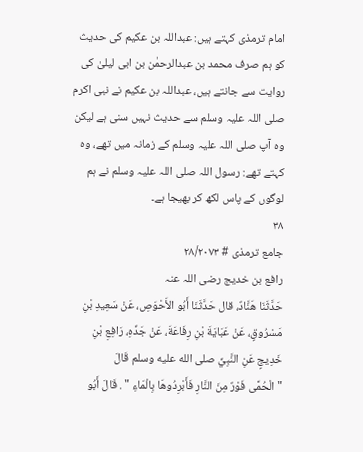امام ترمذی کہتے ہیں: عبداللہ بن عکیم کی حدیث کو ہم صرف محمد بن عبدالرحمٰن بن ابی لیلیٰ کی روایت سے جانتے ہیں، عبداللہ بن عکیم نے نبی اکرم صلی اللہ علیہ وسلم سے حدیث نہیں سنی ہے لیکن وہ آپ صلی اللہ علیہ وسلم کے زمانہ میں تھے، وہ کہتے تھے: رسول اللہ صلی اللہ علیہ وسلم نے ہم لوگوں کے پاس لکھ کر بھیجا ہے۔
۳۸
جامع ترمذی # ۲۸/۲۰۷۳
رافع بن خدیج رضی اللہ عنہ
حَدَّثَنَا هَنَّادٌ، قال حَدَّثَنَا أَبُو الأَحْوَصِ، عَنْ سَعِيدِ بْنِ مَسْرُوقٍ، عَنْ عَبَايَةَ بْنِ رِفَاعَةَ، عَنْ جَدِّهِ، رَافِعِ بْنِ خَدِيجٍ عَنِ النَّبِيِّ صلى الله عليه وسلم قَالَ
" الْحُمَّى فَوْرٌ مِنَ النَّارِ فَأَبْرِدُوهَا بِالْمَاءِ " . قَالَ أَبُو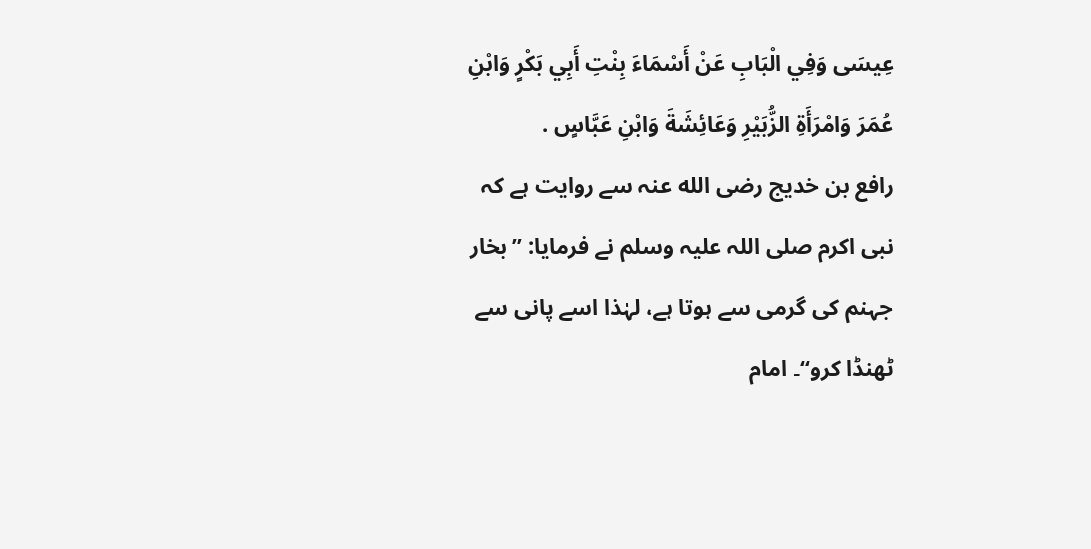عِيسَى وَفِي الْبَابِ عَنْ أَسْمَاءَ بِنْتِ أَبِي بَكْرٍ وَابْنِ عُمَرَ وَامْرَأَةِ الزُّبَيْرِ وَعَائِشَةَ وَابْنِ عَبَّاسٍ .
رافع بن خدیج رضی الله عنہ سے روایت ہے کہ نبی اکرم صلی اللہ علیہ وسلم نے فرمایا: ”بخار جہنم کی گرمی سے ہوتا ہے، لہٰذا اسے پانی سے ٹھنڈا کرو“۔ امام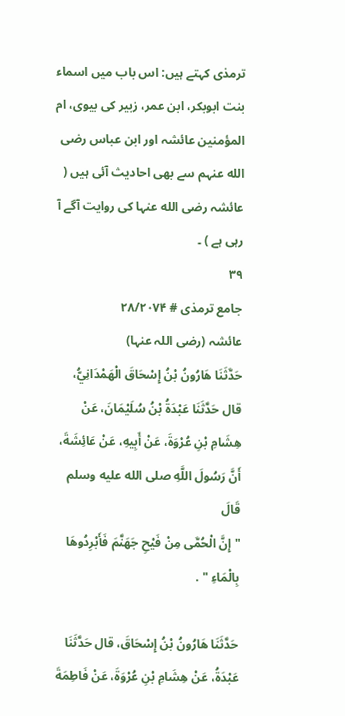ترمذی کہتے ہیں: اس باب میں اسماء بنت ابوبکر، ابن عمر، زبیر کی بیوی، ام المؤمنین عائشہ اور ابن عباس رضی الله عنہم سے بھی احادیث آئی ہیں ( عائشہ رضی الله عنہا کی روایت آگے آ رہی ہے ) ۔
۳۹
جامع ترمذی # ۲۸/۲۰۷۴
عائشہ (رضی اللہ عنہا)
حَدَّثَنَا هَارُونُ بْنُ إِسْحَاقَ الْهَمْدَانِيُّ، قال حَدَّثَنَا عَبْدَةُ بْنُ سُلَيْمَانَ، عَنْ هِشَامِ بْنِ عُرْوَةَ، عَنْ أَبِيهِ، عَنْ عَائِشَةَ، أَنَّ رَسُولَ اللَّهِ صلى الله عليه وسلم قَالَ
" إِنَّ الْحُمَّى مِنْ فَيْحِ جَهَنَّمَ فَأَبْرِدُوهَا بِالْمَاءِ " .

حَدَّثَنَا هَارُونُ بْنُ إِسْحَاقَ، قال حَدَّثَنَا عَبْدَةُ، عَنْ هِشَامِ بْنِ عُرْوَةَ، عَنْ فَاطِمَةَ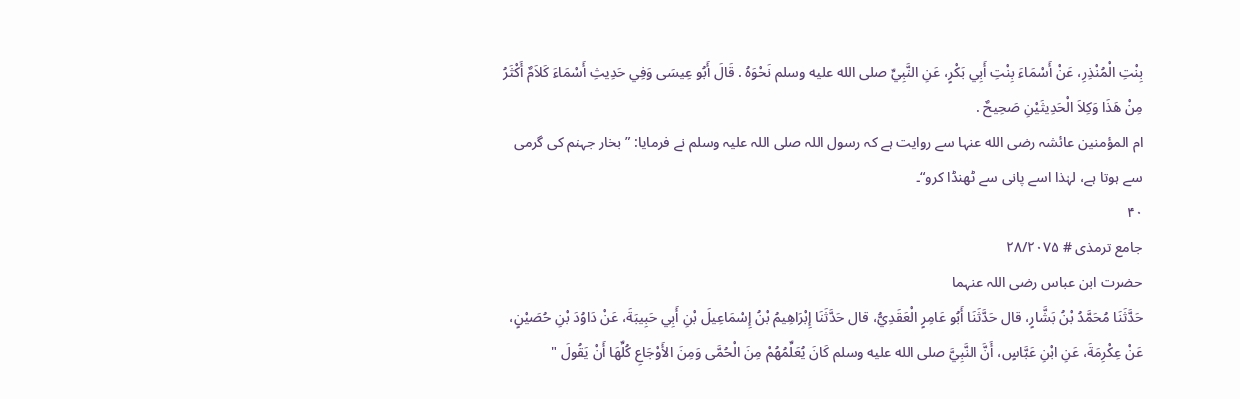بِنْتِ الْمُنْذِرِ، عَنْ أَسْمَاءَ بِنْتِ أَبِي بَكْرٍ، عَنِ النَّبِيِّ صلى الله عليه وسلم نَحْوَهُ . قَالَ أَبُو عِيسَى وَفِي حَدِيثِ أَسْمَاءَ كَلاَمٌ أَكْثَرُ مِنْ هَذَا وَكِلاَ الْحَدِيثَيْنِ صَحِيحٌ .
ام المؤمنین عائشہ رضی الله عنہا سے روایت ہے کہ رسول اللہ صلی اللہ علیہ وسلم نے فرمایا: ”بخار جہنم کی گرمی سے ہوتا ہے، لہٰذا اسے پانی سے ٹھنڈا کرو“۔
۴۰
جامع ترمذی # ۲۸/۲۰۷۵
حضرت ابن عباس رضی اللہ عنہما
حَدَّثَنَا مُحَمَّدُ بْنُ بَشَّارٍ، قال حَدَّثَنَا أَبُو عَامِرٍ الْعَقَدِيُّ، قال حَدَّثَنَا إِبْرَاهِيمُ بْنُ إِسْمَاعِيلَ بْنِ أَبِي حَبِيبَةَ، عَنْ دَاوُدَ بْنِ حُصَيْنٍ، عَنْ عِكْرِمَةَ، عَنِ ابْنِ عَبَّاسٍ، أَنَّ النَّبِيَّ صلى الله عليه وسلم كَانَ يُعَلِّمُهُمْ مِنَ الْحُمَّى وَمِنَ الأَوْجَاعِ كُلِّهَا أَنْ يَقُولَ "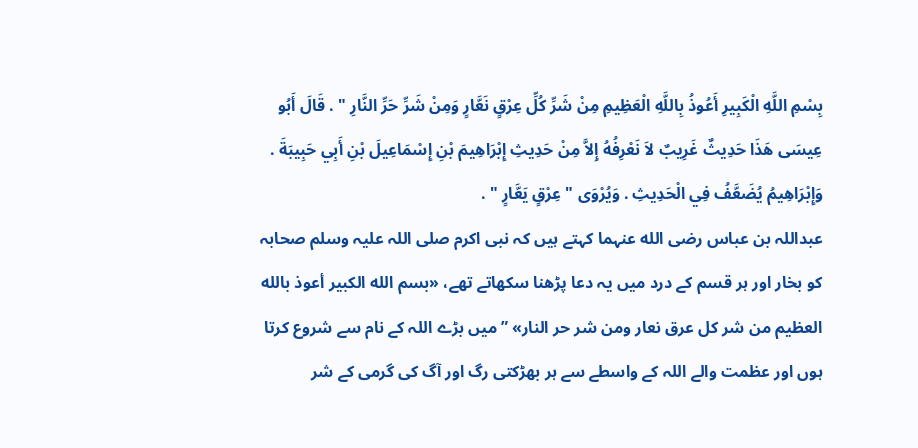بِسْمِ اللَّهِ الْكَبِيرِ أَعُوذُ بِاللَّهِ الْعَظِيمِ مِنْ شَرِّ كُلِّ عِرْقٍ نَعَّارٍ وَمِنْ شَرِّ حَرِّ النَّارِ " . قَالَ أَبُو عِيسَى هَذَا حَدِيثٌ غَرِيبٌ لاَ نَعْرِفُهُ إِلاَّ مِنْ حَدِيثِ إِبْرَاهِيمَ بْنِ إِسْمَاعِيلَ بْنِ أَبِي حَبِيبَةَ . وَإِبْرَاهِيمُ يُضَعَّفُ فِي الْحَدِيثِ . وَيُرْوَى " عِرْقٍ يَعَّارٍ " .
عبداللہ بن عباس رضی الله عنہما کہتے ہیں کہ نبی اکرم صلی اللہ علیہ وسلم صحابہ کو بخار اور ہر قسم کے درد میں یہ دعا پڑھنا سکھاتے تھے، «بسم الله الكبير أعوذ بالله العظيم من شر كل عرق نعار ومن شر حر النار» ”میں بڑے اللہ کے نام سے شروع کرتا ہوں اور عظمت والے اللہ کے واسطے سے ہر بھڑکتی رگ اور آگ کی گرمی کے شر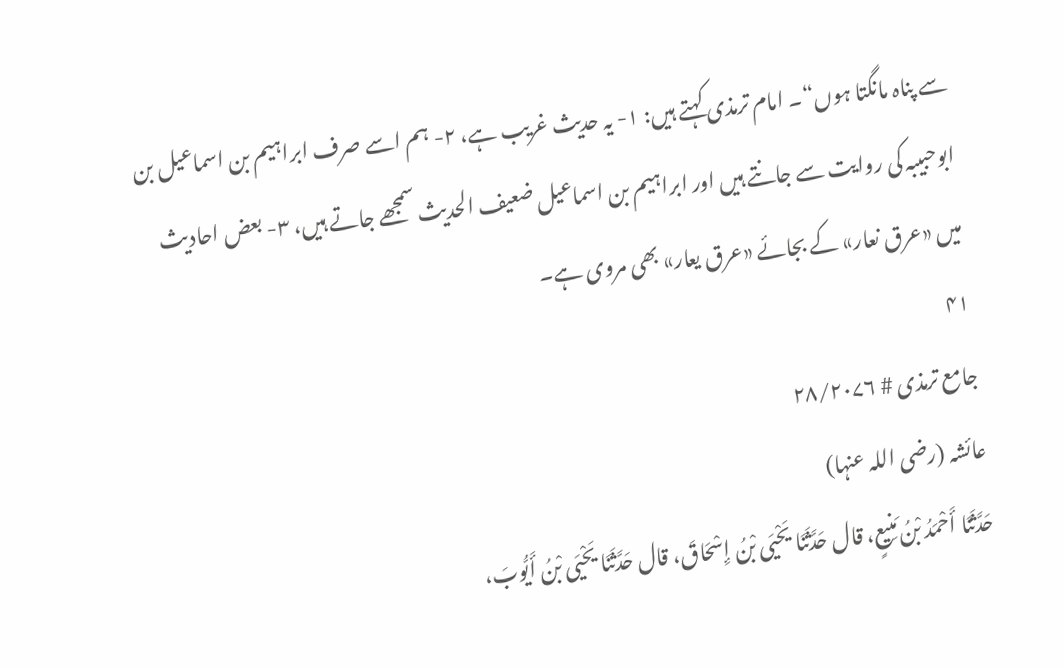سے پناہ مانگتا ہوں“۔ امام ترمذی کہتے ہیں: ۱- یہ حدیث غریب ہے، ۲- ہم اسے صرف ابراہیم بن اسماعیل بن ابوحبیبہ کی روایت سے جانتے ہیں اور ابراہیم بن اسماعیل ضعیف الحدیث سمجھے جاتے ہیں، ۳- بعض احادیث میں «عرق نعار» کے بجائے «عرق يعار» بھی مروی ہے۔
۴۱
جامع ترمذی # ۲۸/۲۰۷۶
عائشہ (رضی اللہ عنہا)
حَدَّثَنَا أَحْمَدُ بْنُ مَنِيعٍ، قال حَدَّثَنَا يَحْيَى بْنُ إِسْحَاقَ، قال حَدَّثَنَا يَحْيَى بْنُ أَيُّوبَ،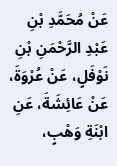عَنْ مُحَمَّدِ بْنِ عَبْدِ الرَّحْمَنِ بْنِ نَوْفَلٍ، عَنْ عُرْوَةَ، عَنْ عَائِشَةَ، عَنِ ابْنَةِ وَهْبٍ،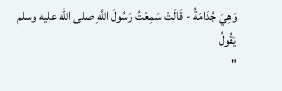وَهِيَ جُدَامَةُ - قَالَتْ سَمِعْتُ رَسُولَ اللَّهِ صلى الله عليه وسلم يَقُولُ
"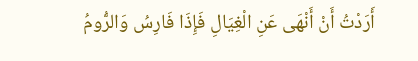أَرَدْتُ أَنْ أَنْهَى عَنِ الْغِيَالِ فَإِذَا فَارِسُ وَالرُّومُ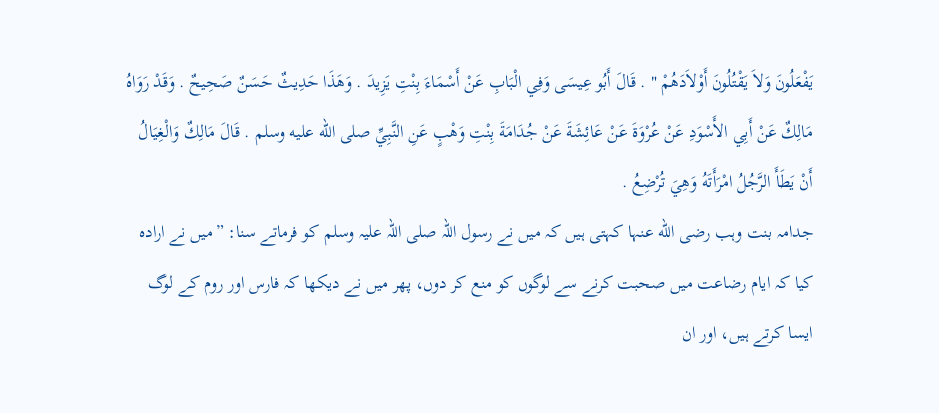يَفْعَلُونَ وَلاَ يَقْتُلُونَ أَوْلاَدَهُمْ " . قَالَ أَبُو عِيسَى وَفِي الْبَابِ عَنْ أَسْمَاءَ بِنْتِ يَزِيدَ . وَهَذَا حَدِيثٌ حَسَنٌ صَحِيحٌ . وَقَدْ رَوَاهُ مَالِكٌ عَنْ أَبِي الأَسْوَدِ عَنْ عُرْوَةَ عَنْ عَائِشَةَ عَنْ جُدَامَةَ بِنْتِ وَهْبٍ عَنِ النَّبِيِّ صلى الله عليه وسلم . قَالَ مَالِكٌ وَالْغِيَالُ أَنْ يَطَأَ الرَّجُلُ امْرَأَتَهُ وَهِيَ تُرْضِعُ .
جدامہ بنت وہب رضی الله عنہا کہتی ہیں کہ میں نے رسول اللہ صلی اللہ علیہ وسلم کو فرماتے سنا: ”میں نے ارادہ کیا کہ ایام رضاعت میں صحبت کرنے سے لوگوں کو منع کر دوں، پھر میں نے دیکھا کہ فارس اور روم کے لوگ ایسا کرتے ہیں، اور ان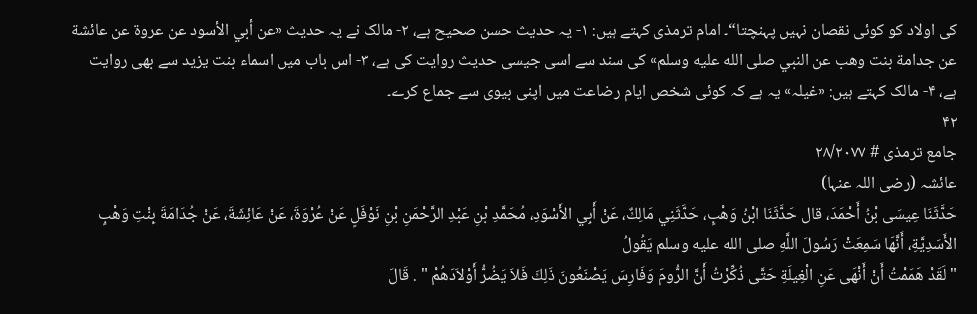کی اولاد کو کوئی نقصان نہیں پہنچتا“۔ امام ترمذی کہتے ہیں: ۱- یہ حدیث حسن صحیح ہے، ۲- مالک نے یہ حدیث «عن أبي الأسود عن عروة عن عائشة عن جدامة بنت وهب عن النبي صلى الله عليه وسلم» کی سند سے اسی جیسی حدیث روایت کی ہے، ۳- اس باب میں اسماء بنت یزید سے بھی روایت ہے، ۴- مالک کہتے ہیں: «غيلہ» یہ ہے کہ کوئی شخص ایام رضاعت میں اپنی بیوی سے جماع کرے۔
۴۲
جامع ترمذی # ۲۸/۲۰۷۷
عائشہ (رضی اللہ عنہا)
حَدَّثَنَا عِيسَى بْنُ أَحْمَدَ، قال حَدَّثَنَا ابْنُ وَهْبٍ، حَدَّثَنِي مَالِكٌ، عَنْ أَبِي الأَسْوَدِ، مُحَمَّدِ بْنِ عَبْدِ الرَّحْمَنِ بْنِ نَوْفَلٍ عَنْ عُرْوَةَ، عَنْ عَائِشَةَ، عَنْ جُدَامَةَ بِنْتِ وَهْبٍ الأَسَدِيَّةِ، أَنَّهَا سَمِعَتْ رَسُولَ اللَّهِ صلى الله عليه وسلم يَقُولُ
" لَقَدْ هَمَمْتُ أَنْ أَنْهَى عَنِ الْغِيلَةِ حَتَّى ذُكِّرْتُ أَنَّ الرُّومَ وَفَارِسَ يَصْنَعُونَ ذَلِكَ فَلاَ يَضُرُّ أَوْلاَدَهُمْ " . قَالَ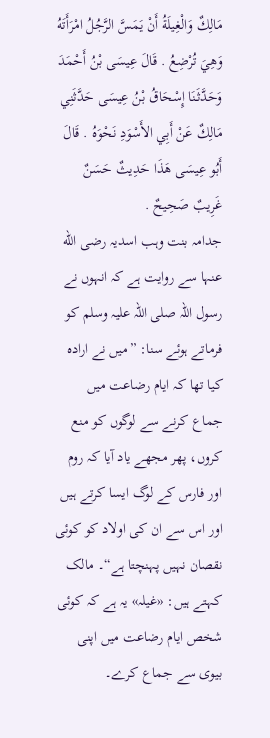مَالِكٌ وَالْغِيلَةُ أَنْ يَمَسَّ الرَّجُلُ امْرَأَتَهُ وَهِيَ تُرْضِعُ . قَالَ عِيسَى بْنُ أَحْمَدَ وَحَدَّثَنَا إِسْحَاقُ بْنُ عِيسَى حَدَّثَنِي مَالِكٌ عَنْ أَبِي الأَسْوَدِ نَحْوَهُ . قَالَ أَبُو عِيسَى هَذَا حَدِيثٌ حَسَنٌ غَرِيبٌ صَحِيحٌ .
جدامہ بنت وہب اسدیہ رضی الله عنہا سے روایت ہے کہ انہوں نے رسول اللہ صلی اللہ علیہ وسلم کو فرماتے ہوئے سنا: ”میں نے ارادہ کیا تھا کہ ایام رضاعت میں جماع کرنے سے لوگوں کو منع کروں، پھر مجھے یاد آیا کہ روم اور فارس کے لوگ ایسا کرتے ہیں اور اس سے ان کی اولاد کو کوئی نقصان نہیں پہنچتا ہے“۔ مالک کہتے ہیں: «غيلہ» یہ ہے کہ کوئی شخص ایام رضاعت میں اپنی بیوی سے جماع کرے۔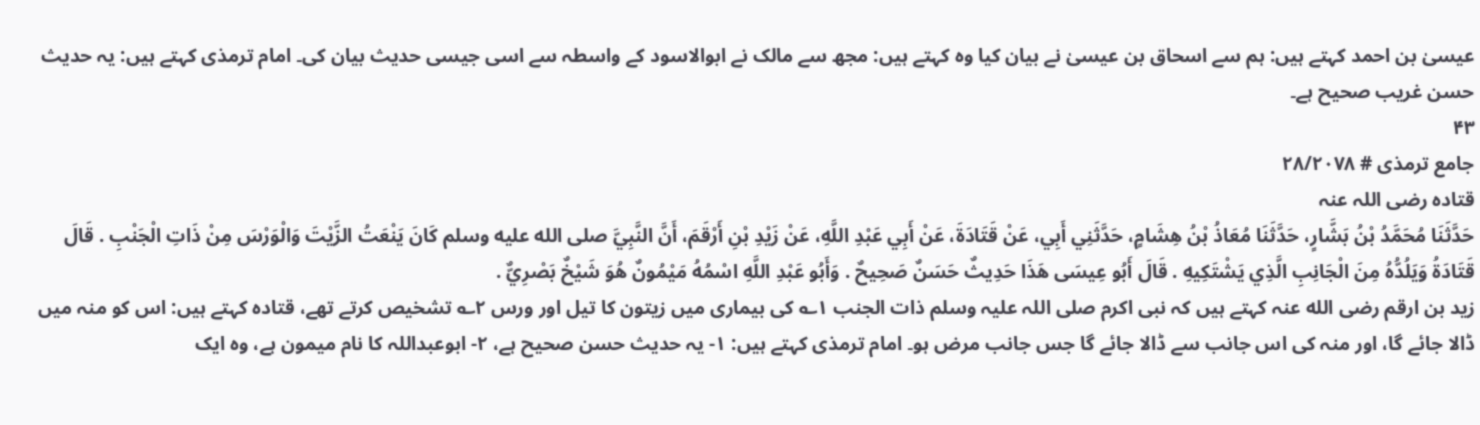عیسیٰ بن احمد کہتے ہیں: ہم سے اسحاق بن عیسیٰ نے بیان کیا وہ کہتے ہیں: مجھ سے مالک نے ابوالاسود کے واسطہ سے اسی جیسی حدیث بیان کی۔ امام ترمذی کہتے ہیں: یہ حدیث حسن غریب صحیح ہے۔
۴۳
جامع ترمذی # ۲۸/۲۰۷۸
قتادہ رضی اللہ عنہ
حَدَّثَنَا مُحَمَّدُ بْنُ بَشَّارٍ، حَدَّثَنَا مُعَاذُ بْنُ هِشَامٍ، حَدَّثَنِي أَبِي، عَنْ قَتَادَةَ، عَنْ أَبِي عَبْدِ اللَّهِ، عَنْ زَيْدِ بْنِ أَرْقَمَ، أَنَّ النَّبِيَّ صلى الله عليه وسلم كَانَ يَنْعَتُ الزَّيْتَ وَالْوَرْسَ مِنْ ذَاتِ الْجَنْبِ . قَالَ قَتَادَةُ وَيَلُدُّهُ مِنَ الْجَانِبِ الَّذِي يَشْتَكِيهِ . قَالَ أَبُو عِيسَى هَذَا حَدِيثٌ حَسَنٌ صَحِيحٌ . وَأَبُو عَبْدِ اللَّهِ اسْمُهُ مَيْمُونٌ هُوَ شَيْخٌ بَصْرِيٌّ .
زید بن ارقم رضی الله عنہ کہتے ہیں کہ نبی اکرم صلی اللہ علیہ وسلم ذات الجنب ۱؎ کی بیماری میں زیتون کا تیل اور ورس ۲؎ تشخیص کرتے تھے، قتادہ کہتے ہیں: اس کو منہ میں ڈالا جائے گا، اور منہ کی اس جانب سے ڈالا جائے گا جس جانب مرض ہو۔ امام ترمذی کہتے ہیں: ۱- یہ حدیث حسن صحیح ہے، ۲- ابوعبداللہ کا نام میمون ہے، وہ ایک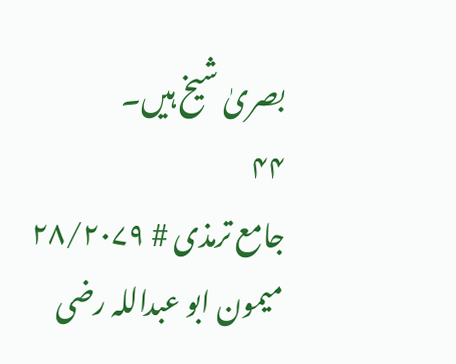بصریٰ شیخ ہیں۔
۴۴
جامع ترمذی # ۲۸/۲۰۷۹
میمون ابو عبداللہ رضی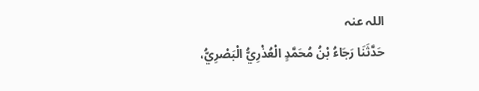اللہ عنہ
حَدَّثَنَا رَجَاءُ بْنُ مُحَمَّدٍ الْعُذْرِيُّ الْبَصْرِيُّ،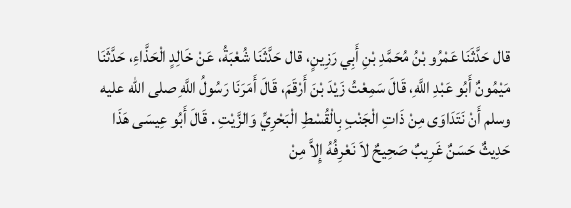قال حَدَّثَنَا عَمْرُو بْنُ مُحَمَّدِ بْنِ أَبِي رَزِينٍ، قال حَدَّثَنَا شُعْبَةُ، عَنْ خَالِدٍ الْحَذَّاءِ، حَدَّثَنَا مَيْمُونٌ أَبُو عَبْدِ اللَّهِ، قَالَ سَمِعْتُ زَيْدَ بْنَ أَرْقَمَ، قَالَ أَمَرَنَا رَسُولُ اللَّهِ صلى الله عليه وسلم أَنْ نَتَدَاوَى مِنْ ذَاتِ الْجَنْبِ بِالْقُسْطِ الْبَحْرِيِّ وَالزَّيْتِ . قَالَ أَبُو عِيسَى هَذَا حَدِيثٌ حَسَنٌ غَرِيبٌ صَحِيحٌ لاَ نَعْرِفُهُ إِلاَّ مِنْ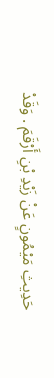حَدِيثِ مَيْمُونٍ عَنْ زَيْدِ بْنِ أَرْقَمَ . وَقَدْ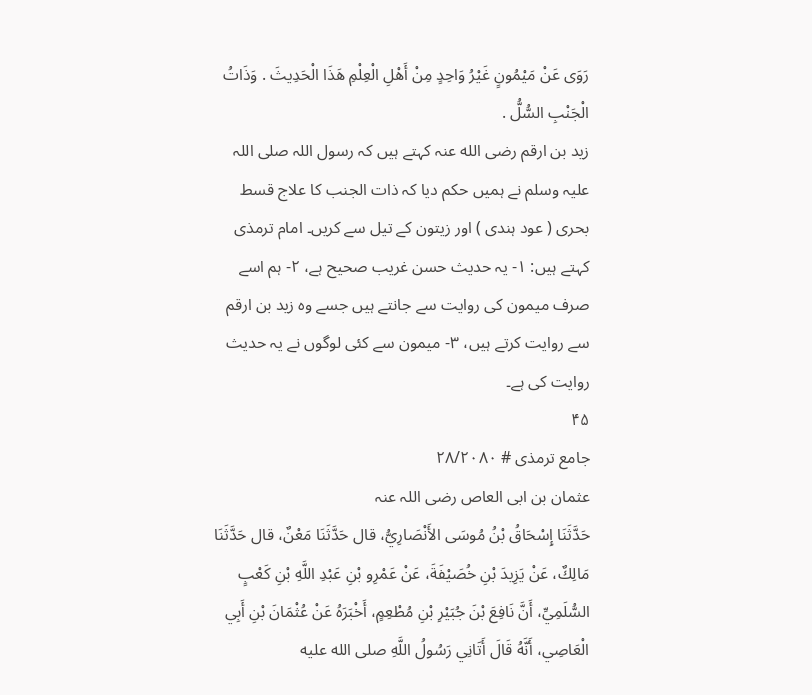رَوَى عَنْ مَيْمُونٍ غَيْرُ وَاحِدٍ مِنْ أَهْلِ الْعِلْمِ هَذَا الْحَدِيثَ . وَذَاتُ الْجَنْبِ السُّلُّ .
زید بن ارقم رضی الله عنہ کہتے ہیں کہ رسول اللہ صلی اللہ علیہ وسلم نے ہمیں حکم دیا کہ ذات الجنب کا علاج قسط بحری ( عود ہندی ) اور زیتون کے تیل سے کریں۔ امام ترمذی کہتے ہیں: ۱- یہ حدیث حسن غریب صحیح ہے، ۲- ہم اسے صرف میمون کی روایت سے جانتے ہیں جسے وہ زید بن ارقم سے روایت کرتے ہیں، ۳- میمون سے کئی لوگوں نے یہ حدیث روایت کی ہے۔
۴۵
جامع ترمذی # ۲۸/۲۰۸۰
عثمان بن ابی العاص رضی اللہ عنہ
حَدَّثَنَا إِسْحَاقُ بْنُ مُوسَى الأَنْصَارِيُّ، قال حَدَّثَنَا مَعْنٌ، قال حَدَّثَنَا مَالِكٌ، عَنْ يَزِيدَ بْنِ خُصَيْفَةَ، عَنْ عَمْرِو بْنِ عَبْدِ اللَّهِ بْنِ كَعْبٍ السُّلَمِيِّ، أَنَّ نَافِعَ بْنَ جُبَيْرِ بْنِ مُطْعِمٍ، أَخْبَرَهُ عَنْ عُثْمَانَ بْنِ أَبِي الْعَاصِي، أَنَّهُ قَالَ أَتَانِي رَسُولُ اللَّهِ صلى الله عليه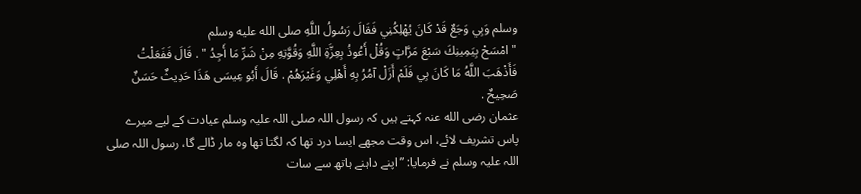وسلم وَبِي وَجَعٌ قَدْ كَانَ يُهْلِكُنِي فَقَالَ رَسُولُ اللَّهِ صلى الله عليه وسلم
" امْسَحْ بِيَمِينِكَ سَبْعَ مَرَّاتٍ وَقُلْ أَعُوذُ بِعِزَّةِ اللَّهِ وَقُوَّتِهِ مِنْ شَرِّ مَا أَجِدُ " . قَالَ فَفَعَلْتُ فَأَذْهَبَ اللَّهُ مَا كَانَ بِي فَلَمْ أَزَلْ آمُرُ بِهِ أَهْلِي وَغَيْرَهُمْ . قَالَ أَبُو عِيسَى هَذَا حَدِيثٌ حَسَنٌ صَحِيحٌ .
عثمان رضی الله عنہ کہتے ہیں کہ رسول اللہ صلی اللہ علیہ وسلم عیادت کے لیے میرے پاس تشریف لائے، اس وقت مجھے ایسا درد تھا کہ لگتا تھا وہ مار ڈالے گا، رسول اللہ صلی اللہ علیہ وسلم نے فرمایا: ”اپنے داہنے ہاتھ سے سات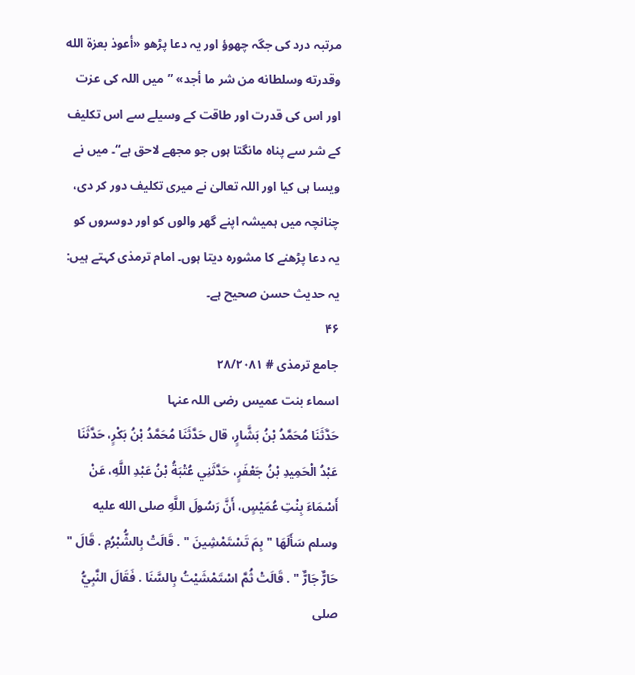مرتبہ درد کی جگہ چھوؤ اور یہ دعا پڑھو «أعوذ بعزة الله وقدرته وسلطانه من شر ما أجد» ”میں اللہ کی عزت اور اس کی قدرت اور طاقت کے وسیلے سے اس تکلیف کے شر سے پناہ مانگتا ہوں جو مجھے لاحق ہے“۔ میں نے ویسا ہی کیا اور اللہ تعالیٰ نے میری تکلیف دور کر دی، چنانچہ میں ہمیشہ اپنے گھر والوں کو اور دوسروں کو یہ دعا پڑھنے کا مشورہ دیتا ہوں۔ امام ترمذی کہتے ہیں: یہ حدیث حسن صحیح ہے۔
۴۶
جامع ترمذی # ۲۸/۲۰۸۱
اسماء بنت عمیس رضی اللہ عنہا
حَدَّثَنَا مُحَمَّدُ بْنُ بَشَّارٍ، قال حَدَّثَنَا مُحَمَّدُ بْنُ بَكْرٍ، حَدَّثَنَا عَبْدُ الْحَمِيدِ بْنُ جَعْفَرٍ، حَدَّثَنِي عُتْبَةُ بْنُ عَبْدِ اللَّهِ، عَنْ أَسْمَاءَ بِنْتِ عُمَيْسٍ، أَنَّ رَسُولَ اللَّهِ صلى الله عليه وسلم سَأَلَهَا " بِمَ تَسْتَمْشِينَ " . قَالَتْ بِالشُّبْرُمِ . قَالَ " حَارٌّ جَارٌّ " . قَالَتْ ثُمَّ اسْتَمْشَيْتُ بِالسَّنَا . فَقَالَ النَّبِيُّ صلى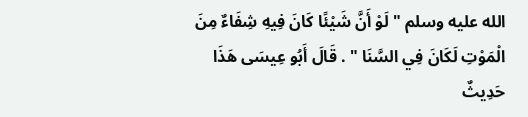الله عليه وسلم " لَوْ أَنَّ شَيْئًا كَانَ فِيهِ شِفَاءٌ مِنَ الْمَوْتِ لَكَانَ فِي السَّنَا " . قَالَ أَبُو عِيسَى هَذَا حَدِيثٌ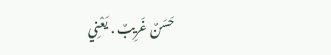حَسَنٌ غَرِيبٌ . يَعْنِي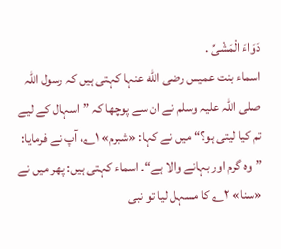دَوَاءَ الْمَشْىِّ .
اسماء بنت عمیس رضی الله عنہا کہتی ہیں کہ رسول اللہ صلی اللہ علیہ وسلم نے ان سے پوچھا کہ ”اسہال کے لیے تم کیا لیتی ہو؟“ میں نے کہا: «شبرم» ۱؎، آپ نے فرمایا: ”وہ گرم اور بہانے والا ہے“۔ اسماء کہتی ہیں: پھر میں نے «سنا» ۲؎ کا مسہل لیا تو نبی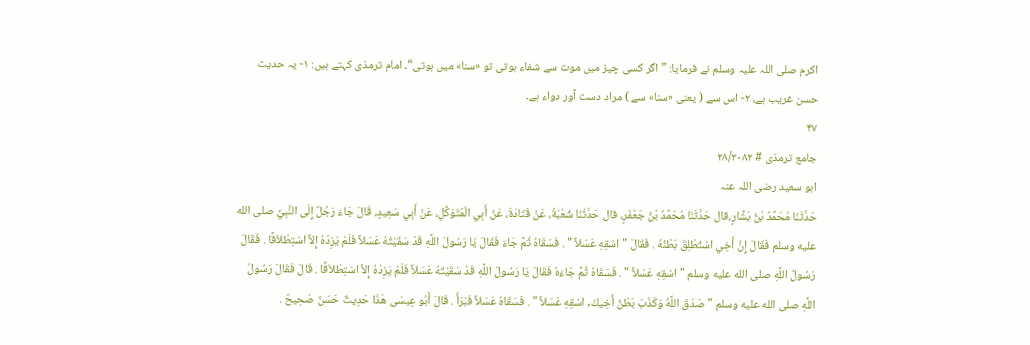اکرم صلی اللہ علیہ وسلم نے فرمایا: ”اگر کسی چیز میں موت سے شفاء ہوتی تو «سنا» میں ہوتی“۔ امام ترمذی کہتے ہیں: ۱- یہ حدیث حسن غریب ہے، ۲- اس سے ( یعنی «سنا» سے ) مراد دست آور دواء ہے۔
۴۷
جامع ترمذی # ۲۸/۲۰۸۲
ابو سعید رضی اللہ عنہ
حَدَّثَنَا مُحَمَّدُ بْنُ بَشَّارٍ،قال حَدَّثَنَا مُحَمَّدُ بْنُ جَعْفَرٍ، قال حَدَّثَنَا شُعْبَةُ، عَنْ قَتَادَةَ، عَنْ أَبِي الْمُتَوَكِّلِ، عَنْ أَبِي سَعِيدٍ، قَالَ جَاءَ رَجُلٌ إِلَى النَّبِيِّ صلى الله عليه وسلم فَقَالَ إِنَّ أَخِي اسْتُطْلِقَ بَطْنُهُ . فَقَالَ " اسْقِهِ عَسَلاً " . فَسَقَاهُ ثُمَّ جَاءَ فَقَالَ يَا رَسُولَ اللَّهِ قَدْ سَقَيْتُهُ عَسَلاً فَلَمْ يَزِدْهُ إِلاَّ اسْتِطْلاَقًا . فَقَالَ رَسُولُ اللَّهِ صلى الله عليه وسلم " اسْقِهِ عَسَلاً " . فَسَقَاهُ ثُمَّ جَاءَهُ فَقَالَ يَا رَسُولَ اللَّهِ قَدْ سَقَيْتُهُ عَسَلاً فَلَمْ يَزِدْهُ إِلاَّ اسْتِطْلاَقًا . قَالَ فَقَالَ رَسُولُ اللَّهِ صلى الله عليه وسلم " صَدَقَ اللَّهُ وَكَذَبَ بَطْنُ أَخِيكَ, اسْقِهِ عَسَلاً " . فَسَقَاهُ عَسَلاً فَبَرَأَ . قَالَ أَبُو عِيسَى هَذَا حَدِيثٌ حَسَنٌ صَحِيحٌ .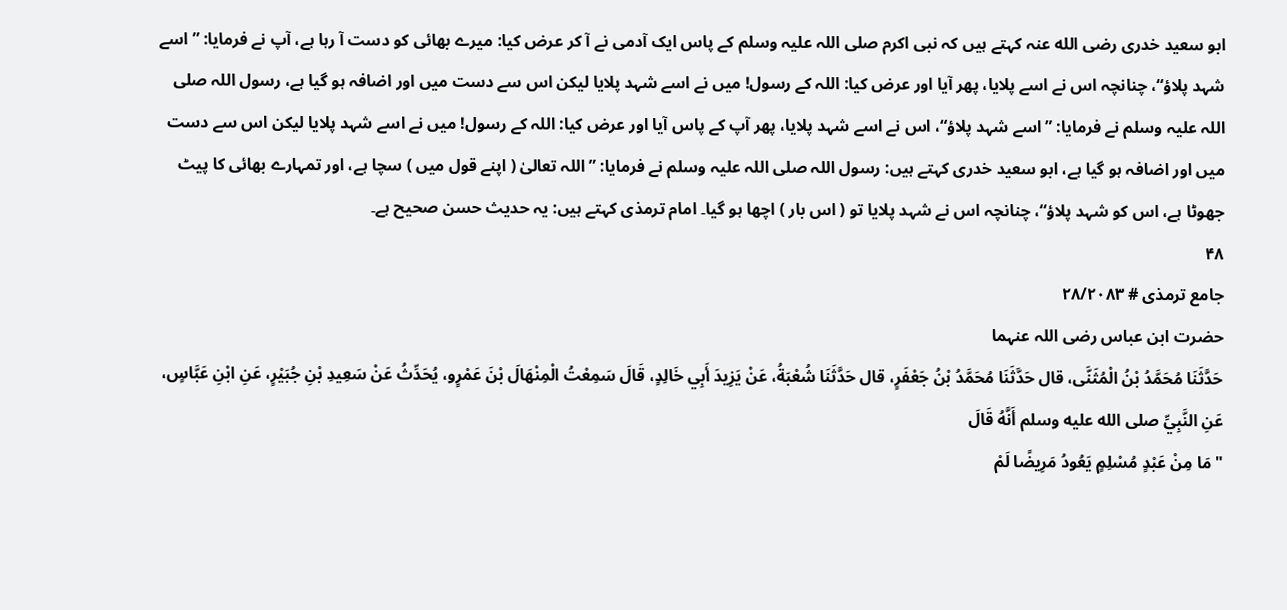ابو سعید خدری رضی الله عنہ کہتے ہیں کہ نبی اکرم صلی اللہ علیہ وسلم کے پاس ایک آدمی نے آ کر عرض کیا: میرے بھائی کو دست آ رہا ہے، آپ نے فرمایا: ”اسے شہد پلاؤ“، چنانچہ اس نے اسے پلایا، پھر آیا اور عرض کیا: اللہ کے رسول! میں نے اسے شہد پلایا لیکن اس سے دست میں اور اضافہ ہو گیا ہے، رسول اللہ صلی اللہ علیہ وسلم نے فرمایا: ”اسے شہد پلاؤ“، اس نے اسے شہد پلایا، پھر آپ کے پاس آیا اور عرض کیا: اللہ کے رسول! میں نے اسے شہد پلایا لیکن اس سے دست میں اور اضافہ ہو گیا ہے، ابو سعید خدری کہتے ہیں: رسول اللہ صلی اللہ علیہ وسلم نے فرمایا: ”اللہ تعالیٰ ( اپنے قول میں ) سچا ہے، اور تمہارے بھائی کا پیٹ جھوٹا ہے، اس کو شہد پلاؤ“، چنانچہ اس نے شہد پلایا تو ( اس بار ) اچھا ہو گیا۔ امام ترمذی کہتے ہیں: یہ حدیث حسن صحیح ہے۔
۴۸
جامع ترمذی # ۲۸/۲۰۸۳
حضرت ابن عباس رضی اللہ عنہما
حَدَّثَنَا مُحَمَّدُ بْنُ الْمُثَنَّى، قال حَدَّثَنَا مُحَمَّدُ بْنُ جَعْفَرٍ، قال حَدَّثَنَا شُعْبَةُ، عَنْ يَزِيدَ أَبِي خَالِدٍ، قَالَ سَمِعْتُ الْمِنْهَالَ بْنَ عَمْرٍو، يُحَدِّثُ عَنْ سَعِيدِ بْنِ جُبَيْرٍ، عَنِ ابْنِ عَبَّاسٍ، عَنِ النَّبِيِّ صلى الله عليه وسلم أَنَّهُ قَالَ
" مَا مِنْ عَبْدٍ مُسْلِمٍ يَعُودُ مَرِيضًا لَمْ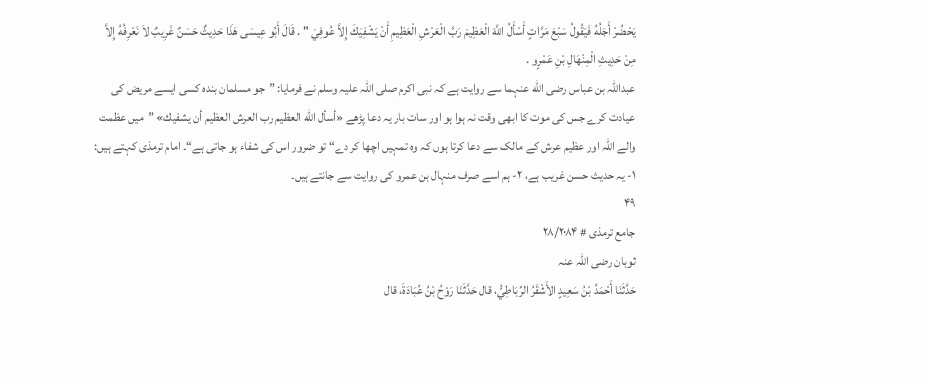يَحْضُرْ أَجَلُهُ فَيَقُولُ سَبْعَ مَرَّاتٍ أَسْأَلُ اللَّهَ الْعَظِيمَ رَبَّ الْعَرْشِ الْعَظِيمِ أَنْ يَشْفِيَكَ إِلاَّ عُوفِيَ " . قَالَ أَبُو عِيسَى هَذَا حَدِيثٌ حَسَنٌ غَرِيبٌ لاَ نَعْرِفُهُ إِلاَّ مِنْ حَدِيثِ الْمِنْهَالِ بْنِ عَمْرٍو .
عبداللہ بن عباس رضی الله عنہما سے روایت ہے کہ نبی اکرم صلی اللہ علیہ وسلم نے فرمایا: ”جو مسلمان بندہ کسی ایسے مریض کی عیادت کرے جس کی موت کا ابھی وقت نہ ہوا ہو اور سات بار یہ دعا پڑھے «أسأل الله العظيم رب العرش العظيم أن يشفيك» ”میں عظمت والے اللہ اور عظیم عرش کے مالک سے دعا کرتا ہوں کہ وہ تمہیں اچھا کر دے“ تو ضرور اس کی شفاء ہو جاتی ہے“۔ امام ترمذی کہتے ہیں: ۱- یہ حدیث حسن غریب ہے، ۲- ہم اسے صرف منہال بن عمرو کی روایت سے جانتے ہیں۔
۴۹
جامع ترمذی # ۲۸/۲۰۸۴
ثوبان رضی اللہ عنہ
حَدَّثَنَا أَحْمَدُ بْنُ سَعِيدٍ الأَشْقَرُ الرِّبَاطِيُّ، قال حَدَّثَنَا رَوْحُ بْنُ عُبَادَةَ، قال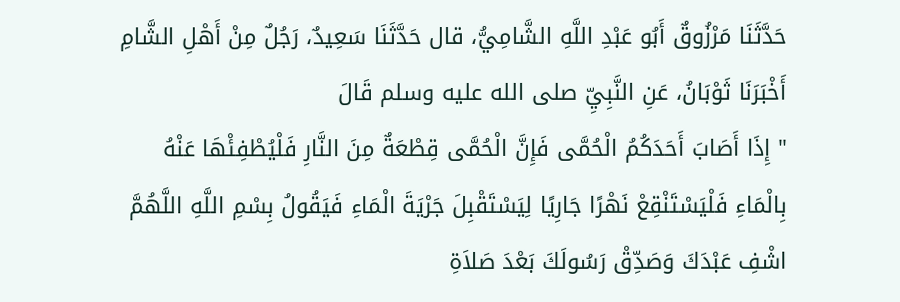حَدَّثَنَا مَرْزُوقٌ أَبُو عَبْدِ اللَّهِ الشَّامِيُّ، قال حَدَّثَنَا سَعِيدٌ، رَجُلٌ مِنْ أَهْلِ الشَّامِ أَخْبَرَنَا ثَوْبَانُ، عَنِ النَّبِيِّ صلى الله عليه وسلم قَالَ
" إِذَا أَصَابَ أَحَدَكُمُ الْحُمَّى فَإِنَّ الْحُمَّى قِطْعَةٌ مِنَ النَّارِ فَلْيُطْفِئْهَا عَنْهُ بِالْمَاءِ فَلْيَسْتَنْقِعْ نَهْرًا جَارِيًا لِيَسْتَقْبِلَ جَرْيَةَ الْمَاءِ فَيَقُولُ بِسْمِ اللَّهِ اللَّهُمَّ اشْفِ عَبْدَكَ وَصَدِّقْ رَسُولَكَ بَعْدَ صَلاَةِ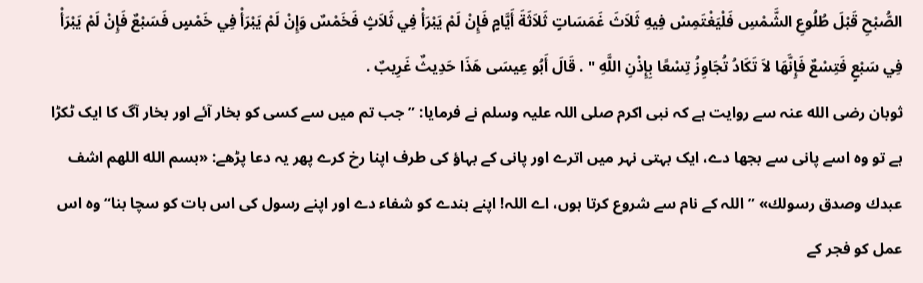الصُّبْحِ قَبْلَ طُلُوعِ الشَّمْسِ فَلْيَغْتَمِسْ فِيهِ ثَلاَثَ غَمَسَاتٍ ثَلاَثَةَ أَيَّامٍ فَإِنْ لَمْ يَبْرَأْ فِي ثَلاَثٍ فَخَمْسٌ وَإِنْ لَمْ يَبْرَأْ فِي خَمْسٍ فَسَبْعٌ فَإِنْ لَمْ يَبْرَأْ فِي سَبْعٍ فَتِسْعٌ فَإِنَّهَا لاَ تَكَادُ تُجَاوِزُ تِسْعًا بِإِذْنِ اللَّهِ " . قَالَ أَبُو عِيسَى هَذَا حَدِيثٌ غَرِيبٌ .
ثوبان رضی الله عنہ سے روایت ہے کہ نبی اکرم صلی اللہ علیہ وسلم نے فرمایا: ”جب تم میں سے کسی کو بخار آئے اور بخار آگ کا ایک ٹکڑا ہے تو وہ اسے پانی سے بجھا دے، ایک بہتی نہر میں اترے اور پانی کے بہاؤ کی طرف اپنا رخ کرے پھر یہ دعا پڑھے: «بسم الله اللهم اشف عبدك وصدق رسولك» ”اللہ کے نام سے شروع کرتا ہوں، اے اللہ! اپنے بندے کو شفاء دے اور اپنے رسول کی اس بات کو سچا بنا“ وہ اس عمل کو فجر کے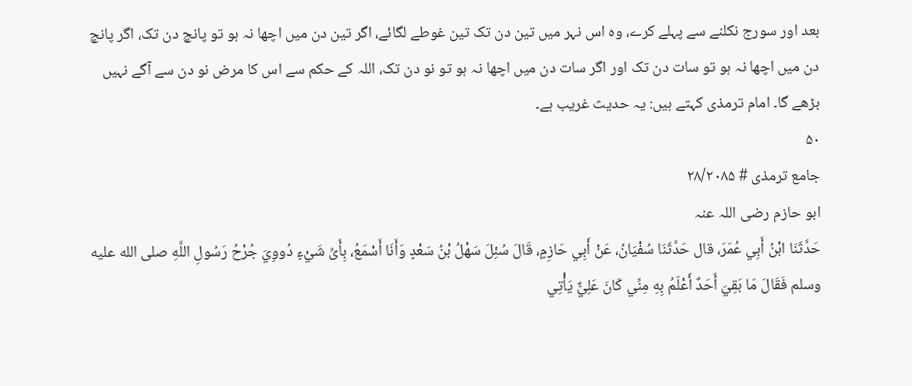بعد اور سورج نکلنے سے پہلے کرے، وہ اس نہر میں تین دن تک تین غوطے لگائے، اگر تین دن میں اچھا نہ ہو تو پانچ دن تک، اگر پانچ دن میں اچھا نہ ہو تو سات دن تک اور اگر سات دن میں اچھا نہ ہو تو نو دن تک، اللہ کے حکم سے اس کا مرض نو دن سے آگے نہیں بڑھے گا۔ امام ترمذی کہتے ہیں: یہ حدیث غریب ہے۔
۵۰
جامع ترمذی # ۲۸/۲۰۸۵
ابو حازم رضی اللہ عنہ
حَدَّثَنَا ابْنُ أَبِي عُمَرَ، قال حَدَّثَنَا سُفْيَانُ، عَنْ أَبِي حَازِمٍ، قَالَ سُئِلَ سَهْلُ بْنُ سَعْدٍ وَأَنَا أَسْمَعُ، بِأَىِّ شَيْءٍ دُووِيَ جُرْحُ رَسُولِ اللَّهِ صلى الله عليه وسلم فَقَالَ مَا بَقِيَ أَحَدٌ أَعْلَمُ بِهِ مِنِّي كَانَ عَلِيٌّ يَأْتِي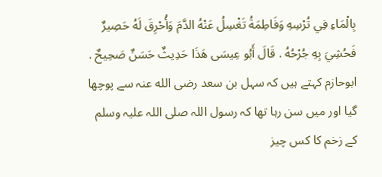بِالْمَاءِ فِي تُرْسِهِ وَفَاطِمَةُ تَغْسِلُ عَنْهُ الدَّمَ وَأُحْرِقَ لَهُ حَصِيرٌ فَحُشِيَ بِهِ جُرْحُهُ . قَالَ أَبُو عِيسَى هَذَا حَدِيثٌ حَسَنٌ صَحِيحٌ .
ابوحازم کہتے ہیں کہ سہل بن سعد رضی الله عنہ سے پوچھا گیا اور میں سن رہا تھا کہ رسول اللہ صلی اللہ علیہ وسلم کے زخم کا کس چیز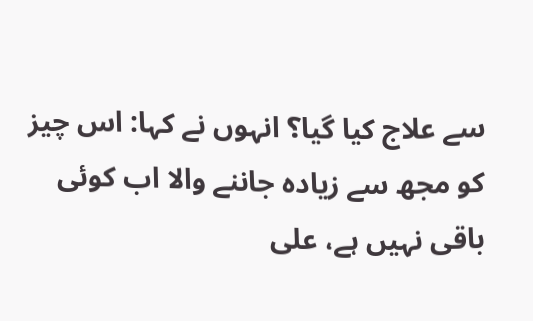سے علاج کیا گیا؟ انہوں نے کہا: اس چیز کو مجھ سے زیادہ جاننے والا اب کوئی باقی نہیں ہے، علی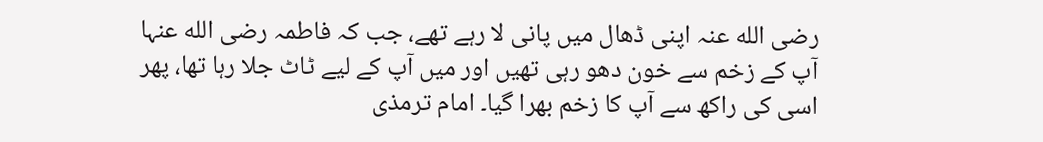رضی الله عنہ اپنی ڈھال میں پانی لا رہے تھے، جب کہ فاطمہ رضی الله عنہا آپ کے زخم سے خون دھو رہی تھیں اور میں آپ کے لیے ٹاٹ جلا رہا تھا، پھر اسی کی راکھ سے آپ کا زخم بھرا گیا۔ امام ترمذی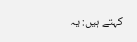کہتے ہیں: یہ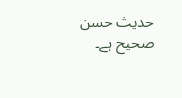حدیث حسن صحیح ہے۔